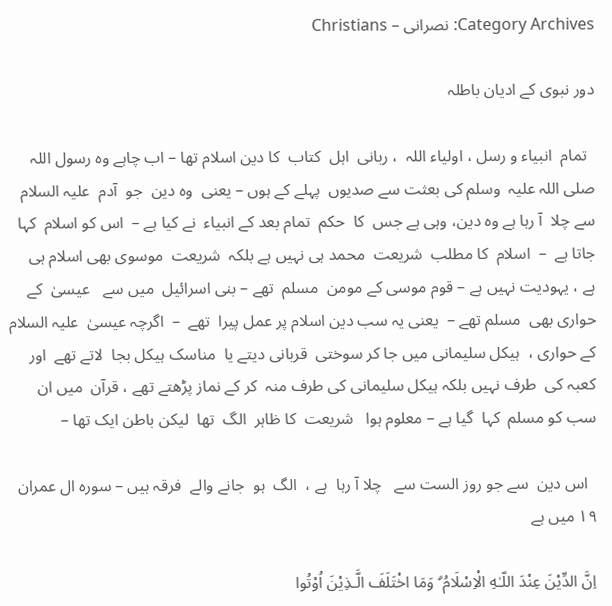Category Archives: نصرانی – Christians

دور نبوی کے ادیان باطلہ

  تمام  انبیاء و رسل ، اولیاء اللہ  ، ربانی  اہل  کتاب  کا دین اسلام تھا – اب چاہے وہ رسول اللہ صلی اللہ علیہ  وسلم کی بعثت سے صدیوں  پہلے کے ہوں – یعنی  وہ دین  جو  آدم  علیہ السلام سے چلا  آ رہا ہے وہ دین، وہی ہے جس  کا  حکم  تمام بعد کے انبیاء  نے کیا ہے –  اس کو اسلام  کہا  جاتا ہے  –  اسلام  کا مطلب  شریعت  محمد ہی نہیں ہے بلکہ  شریعت  موسوی بھی اسلام ہی  ہے ، یہودیت نہیں ہے – قوم موسی کے مومن  مسلم  تھے – بنی اسرائیل  میں سے   عیسیٰ  کے  حواری بھی  مسلم تھے –  یعنی یہ سب دین اسلام پر عمل پیرا  تھے  –  اگرچہ عیسیٰ  علیہ السلام کے حواری ،  ہیکل سلیمانی میں جا کر سوختی  قربانی دیتے یا  مناسک ہیکل بجا  لاتے تھے  اور کعبہ کی  طرف نہیں بلکہ ہیکل سلیمانی کی طرف منہ  کر کے نماز پڑھتے تھے ، قرآن  میں ان سب کو مسلم  کہا  گیا ہے – معلوم ہوا   شریعت  کا ظاہر  الگ  تھا  لیکن باطن ایک تھا –

  اس دین  سے جو روز الست سے   چلا آ رہا  ہے ،  الگ  ہو  جانے والے  فرقہ ہیں – سورہ ال عمران ١٩ میں ہے

اِنَّ الدِّيْنَ عِنْدَ اللّـٰهِ الْاِسْلَامُ ۗ وَمَا اخْتَلَفَ الَّـذِيْنَ اُوْتُوا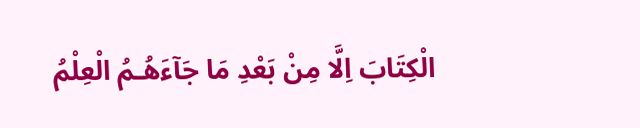الْكِتَابَ اِلَّا مِنْ بَعْدِ مَا جَآءَهُـمُ الْعِلْمُ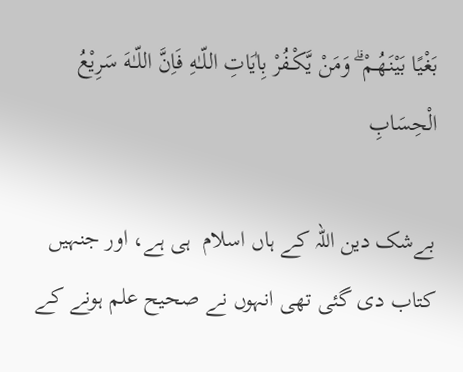بَغْيًا بَيْنَـهُـمْ ۗ وَمَنْ يَّكْـفُرْ بِاٰيَاتِ اللّـٰهِ فَاِنَّ اللّـٰهَ سَرِيْعُ الْحِسَابِ

بےشک دین اللہ کے ہاں اسلام  ہی ہے، اور جنہیں کتاب دی گئی تھی انہوں نے صحیح علم ہونے کے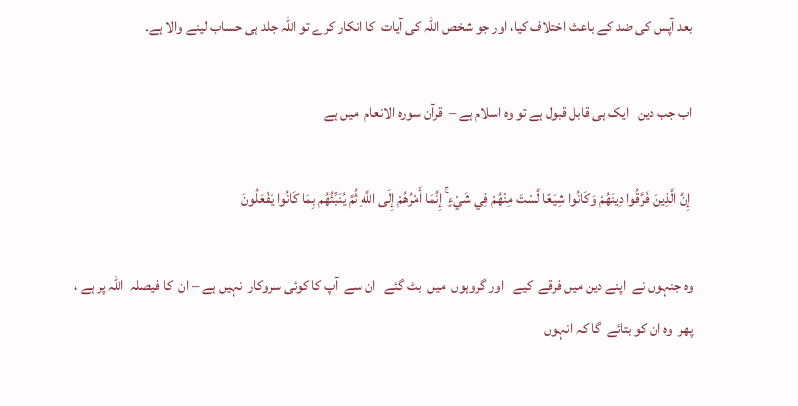بعد آپس کی ضد کے باعث اختلاف کیا، اور جو شخص اللہ کی آیات  کا انکار کرے تو اللہ جلد ہی حساب لینے والا ہے۔

اب جب دین   ایک ہی قابل قبول ہے تو وہ اسلام ہے –  قرآن سورہ الانعام  میں ہے

 إِنَّ الَّذِينَ فَرَّقُوا دِينَهُمْ وَكَانُوا شِيَعًا لَّسْتَ مِنْهُمْ فِي شَيْءٍ ۚ إِنَّمَا أَمْرُهُمْ إِلَى اللَّهِ ثُمَّ يُنَبِّئُهُم بِمَا كَانُوا يَفْعَلُونَ

وہ جنہوں نے  اپنے دین میں فرقے  کیے   اور گروہوں  میں  بٹ گئے   ان سے  آپ کا کوئی سروکار  نہیں ہے – ان  کا فیصلہ  اللہ پر ہے ، پھر  وہ ان کو بتائے  گا کہ انہوں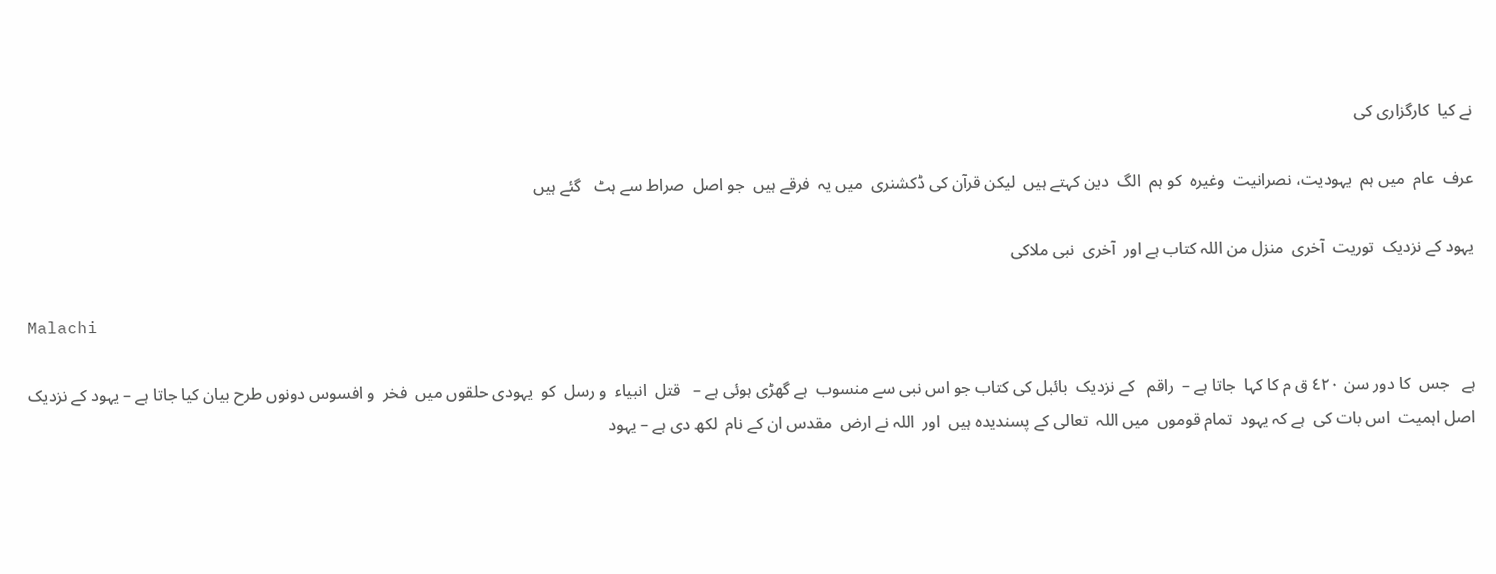نے کیا  کارگزاری کی

عرف  عام  میں ہم  یہودیت، نصرانیت  وغیرہ  کو ہم  الگ  دین کہتے ہیں  لیکن قرآن کی ڈکشنری  میں یہ  فرقے ہیں  جو اصل  صراط سے ہٹ   گئے ہیں

یہود کے نزدیک  توریت  آخری  منزل من اللہ کتاب ہے اور  آخری  نبی ملاکی

Malachi

ہے   جس  کا دور سن ٤٢٠ ق م کا کہا  جاتا ہے –  راقم   کے نزدیک  بائبل کی کتاب جو اس نبی سے منسوب  ہے گھڑی ہوئی ہے –   قتل  انبیاء  و رسل  کو  یہودی حلقوں میں  فخر  و افسوس دونوں طرح بیان کیا جاتا ہے – یہود کے نزدیک  اصل اہمیت  اس بات کی  ہے کہ یہود  تمام قوموں  میں اللہ  تعالی کے پسندیدہ ہیں  اور  اللہ نے ارض  مقدس ان کے نام  لکھ دی ہے – یہود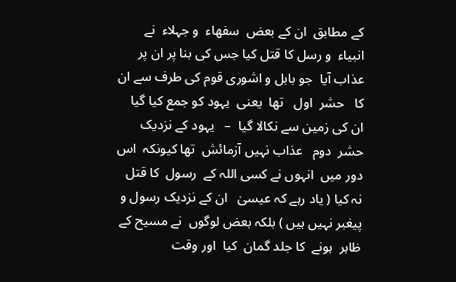کے مطابق  ان کے بعض  سفھاء  و جہلاء  نے انبیاء  و رسل کا قتل کیا جس کی بنا پر ان پر عذاب آیا  جو بابل و اشوری قوم کی طرف سے ان کا   حشر  اول   تھا  یعنی  یہود کو جمع کیا گیا ان کی زمین سے نکالا گیا  –   یہود کے نزدیک حشر  دوم   عذاب نہیں آزمائش  تھا کیونکہ  اس  دور میں  انہوں نے کسی اللہ کے  رسول  کا قتل نہ کیا ( یاد رہے کہ عیسیٰ   ان کے نزدیک رسول و پیغبر نہیں ہیں ) بلکہ بعض لوگوں  نے مسیح کے ظاہر  ہونے  کا جلد گمان  کیا  اور وقت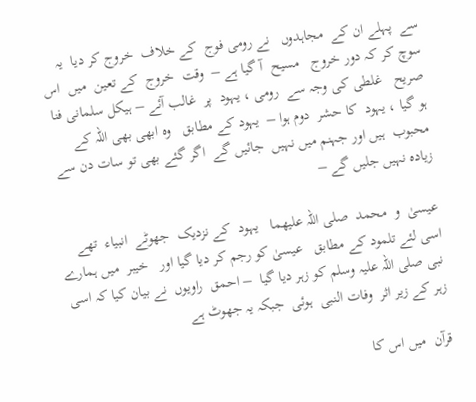سے  پہلے ان کے  مجاہدوں   نے رومی فوج  کے خلاف  خروج کر دیا  یہ سوچ کر کہ دور خروج   مسیح  آ گیا ہے –  وقت  خروج  کے تعین  میں  اس صریح   غلطی کی وجہ سے  رومی ، یہود  پر  غالب آئے – ہیکل سلمانی فنا  ہو گیا ، یہود  کا حشر  دوم ہوا –  یہود کے مطابق   وہ ابھی بھی اللہ کے محبوب  ہیں اور جہنم میں نہیں  جائیں گے  اگر گئے بھی تو سات دن سے زیادہ نہیں جلیں گے –

عیسیٰ  و  محمد  صلی اللہ علیھما   یہود  کے نزدیک  جھوٹے  انبیاء  تھے  اسی لئے تلمود کے مطابق   عیسیٰ کو رجم کر دیا گیا اور   خیبر  میں ہمارے نبی صلی اللہ علیہ وسلم کو زہر دیا گیا  – احمق  راویوں  نے بیان کیا کہ اسی  زہر کے زیر اثر  وفات النبی  ہوئی  جبکہ یہ جھوٹ ہے

قرآن  میں اس کا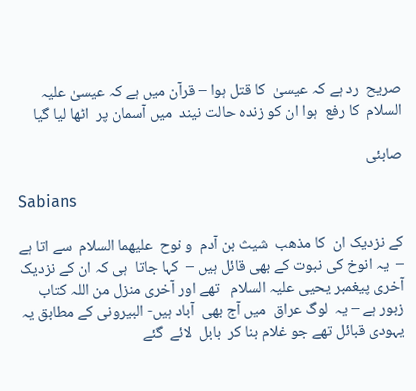صریح  رد ہے کہ عیسیٰ  کا قتل ہوا – قرآن میں ہے کہ عیسیٰ علیہ السلام  کا رفع  ہوا ان کو زندہ حالت نیند  میں آسمان پر  اٹھا لیا گیا

صابئی

Sabians

کے نزدیک ان  کا مذھب  شیث بن آدم  و نوح  علیھما السلام  سے اتا ہے –  یہ انوخ کی نبوت کے بھی قائل ہیں –  کہا جاتا  ہی کہ ان کے نزدیک  آخری پیغمبر یحیی علیہ السلام   تھے اور آخری منزل من اللہ کتاب زبور ہے – یہ  لوگ عراق  میں آج بھی  آباد ہیں- البیرونی کے مطابق یہ  یہودی قبائل تھے جو غلام بنا کر  بابل  لائے  گئے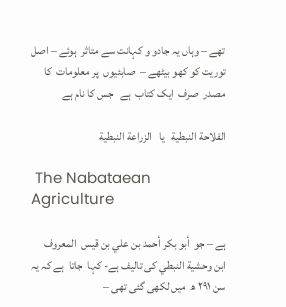تھے – وہاں یہ جادو و کہانت سے متاثر  ہوئے – اصل توریت کو کھو بیٹھے –  صابئیوں  پر معلومات  کا مصدر  صرف  ایک کتاب  ہے   جس کا نام ہے

الفلاحة النبطية   یا   الزراعة النبطية

 The Nabataean Agriculture

ہے – جو  أبو بكر أحمد بن علي بن قيس  المعروف  ابن وحشية النبطي کی تالیف ہے- کہا  جاتا  ہے کہ یہ سن ٢٩١ ھ  میں لکھی گئی تھی –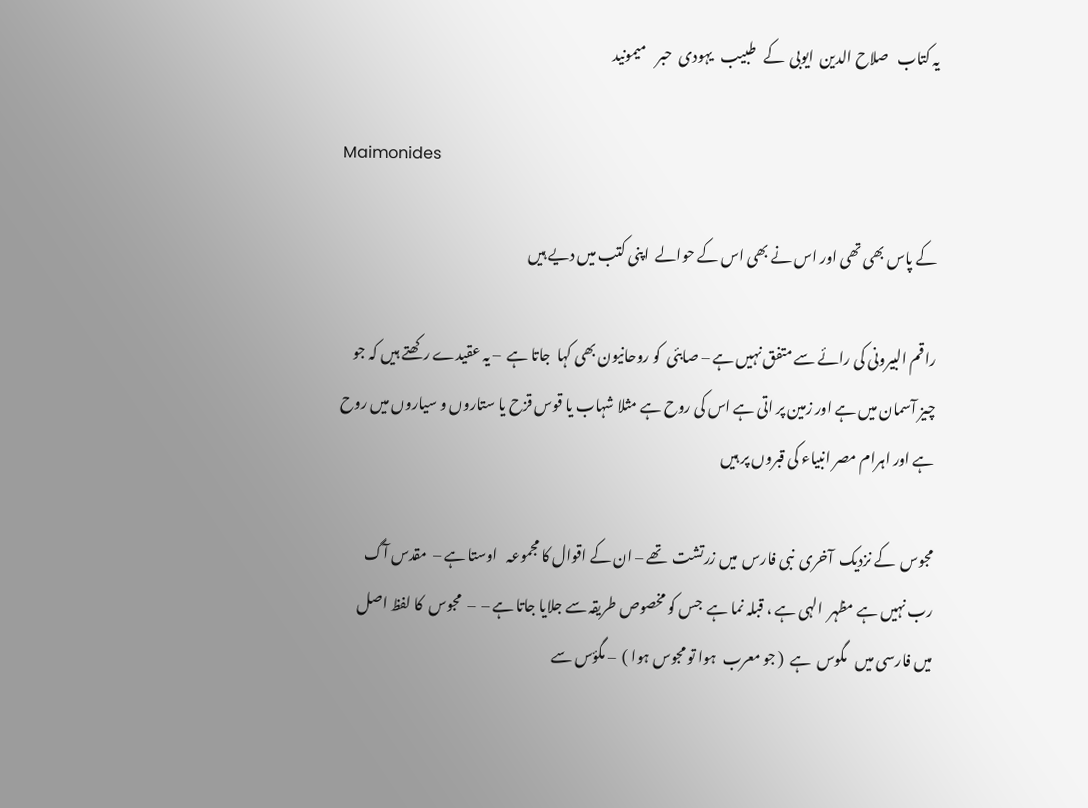یہ کتاب   صلاح الدین  ایوبی  کے   طبیب   یہودی  حبر    میمونید

Maimonides

کے پاس بھی تھی اور اس نے بھی اس کے حوالے  اپنی کتب میں دیے ہیں

راقم البیرونی کی رائے سے متفق نہیں ہے – صابئی  کو روحانیون بھی کہا  جاتا ہے  – یہ عقیدے رکھتے ہیں کہ جو چیز آسمان میں ہے اور زمین پر اتی ہے اس کی روح ہے مثلا شہاب یا قوس قزح یا ستاروں و سیاروں میں روح ہے اور اہرام مصر انبیاء کی قبروں پر ہیں

مجوس  کے نزدیک  آخری  نبی فارس  میں زرتشت  تھے – ان کے اقوال کا مجموعہ   اوستا ہے –  مقدس آگ  رب نہیں ہے مظہر  الہی ہے ، قبلہ نما ہے  جس کو مخصوص طریقہ سے جلایا جاتا ہے –  –  مجوس  کا لفظ اصل میں فارسی میں   مگوس  ہے  ( جو معرب  ہوا تو مجوس ہوا )  – مگؤس سے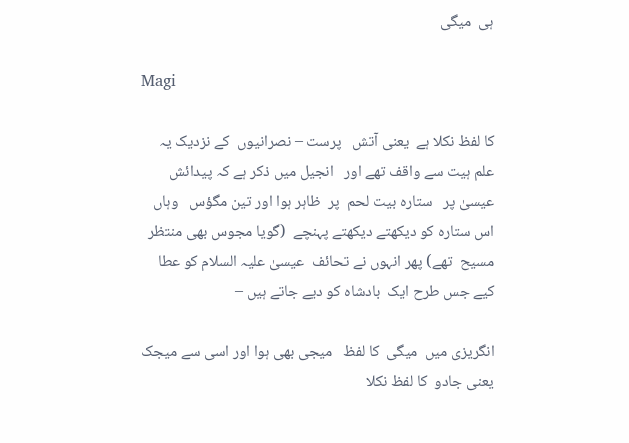ہی  میگی

Magi

کا لفظ نکلا ہے  یعنی آتش   پرست – نصرانیوں  کے نزدیک یہ علم ہیت سے واقف تھے اور   انجیل میں ذکر ہے کہ پیدائش عیسیٰ پر   ستارہ بیت لحم  پر  ظاہر ہوا اور تین مگؤس   وہاں اس ستارہ کو دیکھتے دیکھتے پہنچے  (گویا مجوس بھی منتظر  مسیح  تھے) پھر انہوں نے تحائف  عیسیٰ علیہ السلام کو عطا کیے جس طرح ایک  بادشاہ کو دیے جاتے ہیں –

انگریزی میں  میگی  کا لفظ   میجی بھی ہوا اور اسی سے میجک یعنی جادو  کا لفظ نکلا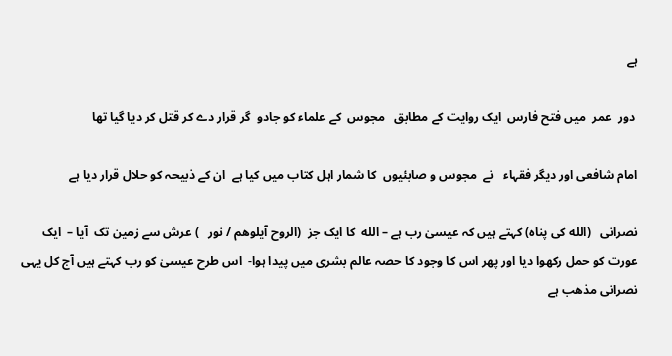ہے

 دور  عمر  میں فتح فارس  ایک روایت کے مطابق   مجوس  کے علماء کو جادو  گر قرار دے کر قتل کر دیا گیا تھا

امام شافعی اور دیگر فقہاء   نے  مجوس و صابئیوں  کا شمار اہل کتاب میں کیا ہے  ان کے ذبیحہ کو حلال قرار دیا ہے

نصرانی   (الله کی پناہ) کہتے ہیں کہ عیسیٰ رب ہے – الله  کا ایک جز  (الروح آیلوھم / نور   ) عرش سے زمین تک  آیا –  ایک عورت کو حمل رکھوا دیا اور پھر اس کا وجود کا حصہ عالم بشری میں پیدا ہوا-  اس طرح عیسیٰ کو رب کہتے ہیں آج کل یہی نصرانی مذھب ہے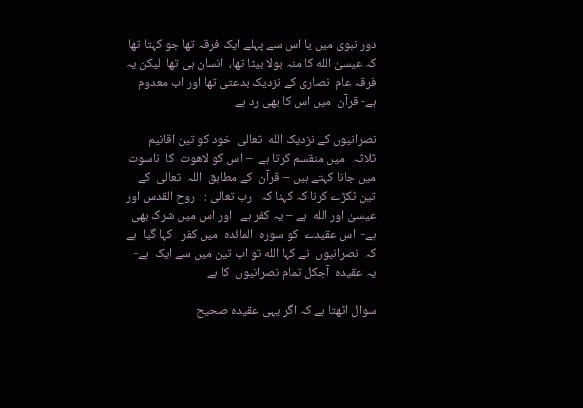دور نبوی میں یا اس سے پہلے ایک فرقہ تھا جو کہتا تھا کہ عیسیٰ الله کا منہ بولا بیٹا تھا،  انسان ہی تھا  لیکن یہ فرقہ عام  نصاری کے نزدیک بدعتی تھا اور اب معدوم ہے- قرآن  میں اس کا بھی رد ہے

نصرانیوں کے نزدیک الله  تعالی  خود کو تین اقانیم   ثلاثہ   میں منقسم کرتا ہے  – اس کو لاھوت  کا  ناسوت  میں جانا کہتے ہیں – قرآن  کے مطابق  اللہ  تعالی  کے تین ٹکڑے کرنا کہ کہنا کہ   رب تعالی :   روح القدس اور عیسیٰ اور الله  ہے – یہ کفر ہے   اور اس میں شرک بھی ہے-  اس عقیدے  کو سورہ  المائدہ  میں کفر   کہا گیا  ہے کہ  نصرانیوں  نے کہا الله تو اب تین میں سے ایک  ہے- یہ عقیدہ  آجکل تمام نصرانیوں  کا ہے

سوال اٹھتا ہے کہ اگر یہی عقیدہ صحیح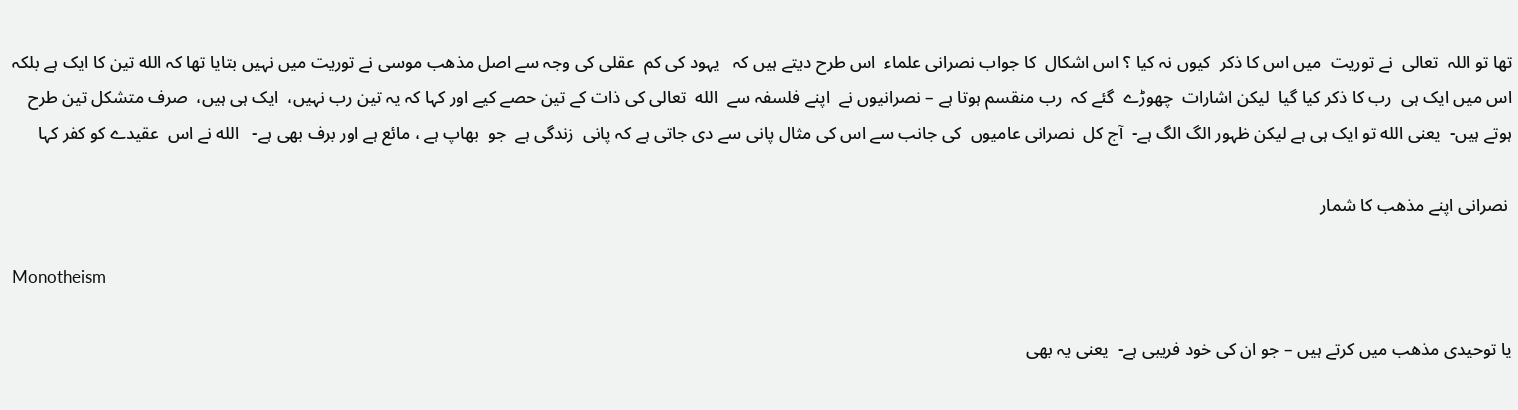تھا تو اللہ  تعالی  نے توریت  میں اس کا ذکر  کیوں نہ کیا ؟ اس اشکال  کا جواب نصرانی علماء  اس طرح دیتے ہیں کہ   یہود کی کم  عقلی کی وجہ سے اصل مذھب موسی نے توریت میں نہیں بتایا تھا کہ الله تین کا ایک ہے بلکہ اس میں ایک ہی  رب کا ذکر کیا گیا  لیکن اشارات  چھوڑے  گئے کہ  رب منقسم ہوتا ہے – نصرانیوں نے  اپنے فلسفہ سے  الله  تعالی کی ذات کے تین حصے کیے اور کہا کہ یہ تین رب نہیں،  ایک ہی ہیں،  صرف متشکل تین طرح ہوتے ہیں-  یعنی الله تو ایک ہی ہے لیکن ظہور الگ الگ ہے-  آج کل  نصرانی عامیوں  کی جانب سے اس کی مثال پانی سے دی جاتی ہے کہ پانی  زندگی ہے  جو  بھاپ ہے ، مائع ہے اور برف بھی ہے-   الله نے اس  عقیدے کو کفر کہا

 نصرانی اپنے مذھب کا شمار

Monotheism

یا توحیدی مذھب میں کرتے ہیں – جو ان کی خود فریبی ہے-  یعنی یہ بھی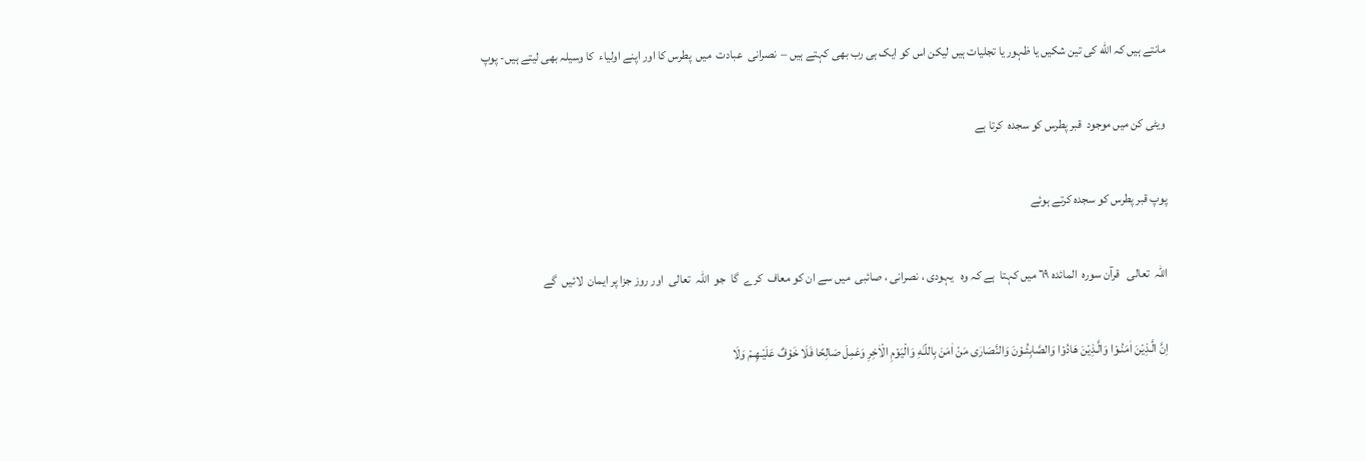مانتے ہیں کہ الله کی تین شکیں یا ظہور یا تجلیات ہیں لیکن اس کو ایک ہی رب بھی کہتے ہیں –  نصرانی  عبادت  میں  پطرس کا اور اپنے اولیاء  کا وسیلہ بھی لیتے ہیں- پوپ

ویٹی کن میں موجود  قبر پطرس کو سجدہ  کرتا ہے

پوپ قبر پطرس کو سجدہ کرتے ہوئے

اللہ  تعالی   قرآن سورہ  المائدہ ٦٩ میں کہتا  ہے کہ وہ   یہودی ، نصرانی ، صائبی  میں سے ان کو معاف  کرے  گا  جو  اللہ  تعالی  اور روز جزا پر ایمان  لائیں  گے

اِنَّ الَّـذِيْنَ اٰمَنُـوْا وَالَّـذِيْنَ هَادُوْا وَالصَّابِئُـوْنَ وَالنَّصَارٰى مَنْ اٰمَنَ بِاللّـٰهِ وَالْيَوْمِ الْاٰخِرِ وَعَمِلَ صَالِحًا فَلَا خَوْفٌ عَلَيْـهِـمْ وَلَا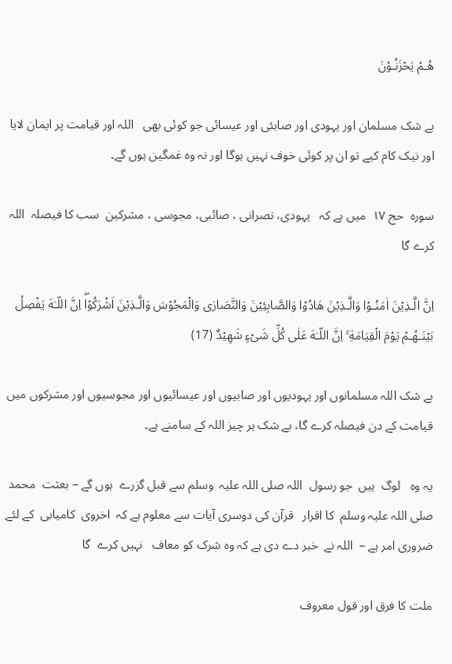هُـمْ يَحْزَنُـوْنَ

بے شک مسلمان اور یہودی اور صابئی اور عیسائی جو کوئی بھی   اللہ اور قیامت پر ایمان لایا اور نیک کام کیے تو ان پر کوئی خوف نہیں ہوگا اور نہ وہ غمگین ہوں گے۔

سورہ  حج ١٧  میں ہے کہ   یہودی، نصرانی ، صائبی، مجوسی ، مشرکین  سب کا فیصلہ  اللہ کرے گا

اِنَّ الَّـذِيْنَ اٰمَنُـوْا وَالَّـذِيْنَ هَادُوْا وَالصَّابِئِيْنَ وَالنَّصَارٰى وَالْمَجُوْسَ وَالَّـذِيْنَ اَشْرَكُوْاۖ اِنَّ اللّـٰهَ يَفْصِلُ بَيْنَـهُـمْ يَوْمَ الْقِيَامَةِ ۚ اِنَّ اللّـٰهَ عَلٰى كُلِّ شَىْءٍ شَهِيْدٌ (17)

بے شک اللہ مسلمانوں اور یہودیوں اور صابیوں اور عیسائیوں اور مجوسیوں اور مشرکوں میں قیامت کے دن فیصلہ کرے گا، بے شک ہر چیز اللہ کے سامنے ہے۔

یہ وہ   لوگ  ہیں  جو رسول  اللہ صلی اللہ علیہ  وسلم سے قبل گزرے  ہوں گے – بعثت  محمد  صلی اللہ علیہ وسلم  کا اقرار   قرآن کی دوسری آیات سے معلوم ہے کہ  اخروی  کامیابی  کے لئے  ضروری امر ہے –  اللہ نے  خبر دے دی ہے کہ وہ شرک کو معاف   نہیں کرے  گا

ملت کا فرق اور قول معروف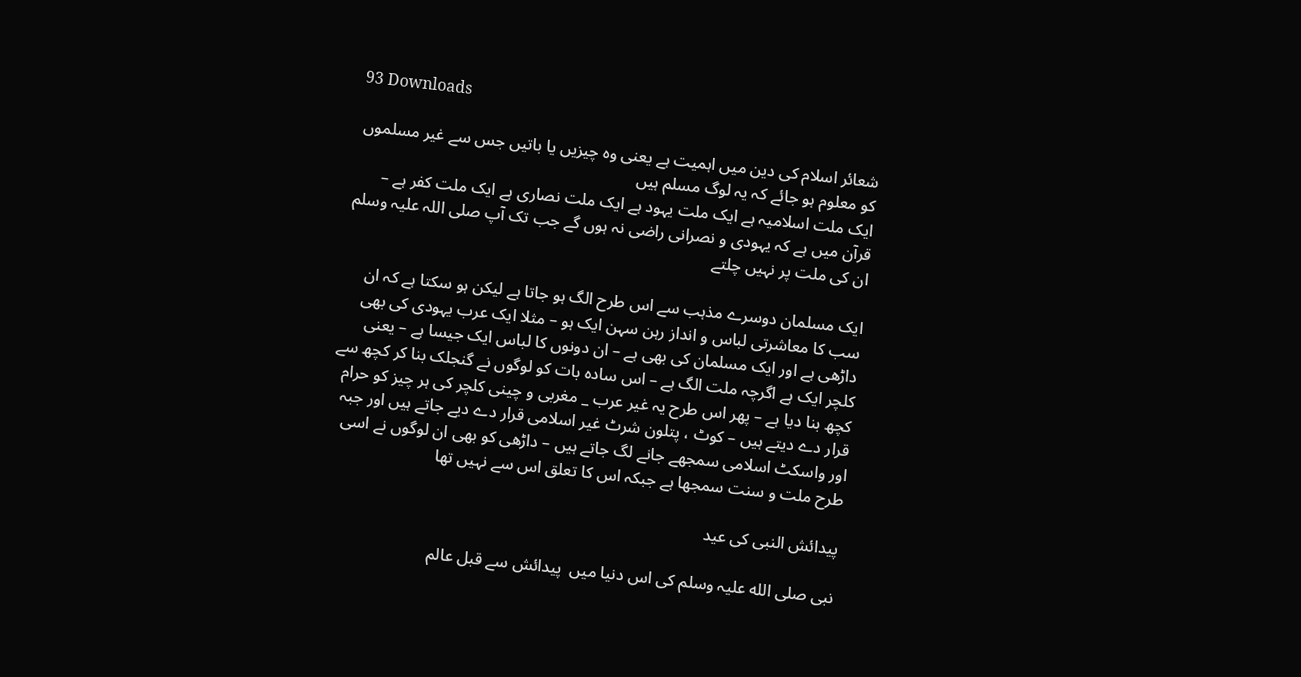93 Downloads

شعائر اسلام کی دین میں اہمیت ہے یعنی وہ چیزیں یا باتیں جس سے غیر مسلموں کو معلوم ہو جائے کہ یہ لوگ مسلم ہیں
ایک ملت اسلامیہ ہے ایک ملت یہود ہے ایک ملت نصاری ہے ایک ملت کفر ہے – قرآن میں ہے کہ یہودی و نصرانی راضی نہ ہوں گے جب تک آپ صلی اللہ علیہ وسلم ان کی ملت پر نہیں چلتے

ایک مسلمان دوسرے مذہب سے اس طرح الگ ہو جاتا ہے لیکن ہو سکتا ہے کہ ان سب کا معاشرتی لباس و انداز رہن سہن ایک ہو – مثلا ایک عرب یہودی کی بھی داڑھی ہے اور ایک مسلمان کی بھی ہے – ان دونوں کا لباس ایک جیسا ہے – یعنی کلچر ایک ہے اگرچہ ملت الگ ہے – اس سادہ بات کو لوگوں نے گنجلک بنا کر کچھ سے کچھ بنا دیا ہے – پھر اس طرح یہ غیر عرب _ مغربی و چینی کلچر کی ہر چیز کو حرام قرار دے دیتے ہیں – کوٹ ، پتلون شرٹ غیر اسلامی قرار دے دیے جاتے ہیں اور جبہ اور واسکٹ اسلامی سمجھے جانے لگ جاتے ہیں – داڑھی کو بھی ان لوگوں نے اسی طرح ملت و سنت سمجھا ہے جبکہ اس کا تعلق اس سے نہیں تھا

پیدائش النبی کی عید

نبی صلی الله علیہ وسلم کی اس دنیا میں  پیدائش سے قبل عالم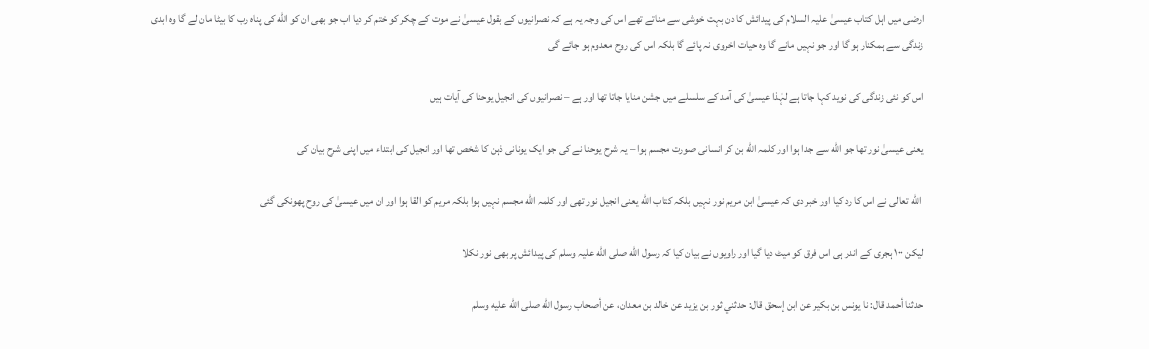ارضی میں اہل کتاب عیسیٰ علیہ السلام کی پیدائش کا دن بہت خوشی سے مناتے تھے اس کی وجہ یہ ہے کہ نصرانیوں کے بقول عیسیٰ نے موت کے چکر کو ختم کر دیا اب جو بھی ان کو الله کی پناہ رب کا بیٹا مان لے گا وہ ابدی زندگی سے ہمکنار ہو گا اور جو نہیں مانے گا وہ حیات اخروی نہ پائے گا بلکہ اس کی روح معدوم ہو جائے گی

اس کو نئی زندگی کی نوید کہا جاتا ہے لہٰذا عیسیٰ کی آمد کے سلسلے میں جشن منایا جاتا تھا اور ہے – نصرانیوں کی انجیل یوحنا کی آیات ہیں

یعنی عیسیٰ نور تھا جو الله سے جدا ہوا اور کلمہ الله بن کر انسانی صورت مجسم ہوا – یہ شرح یوحنا نے کی جو ایک یونانی ذہن کا شخص تھا اور انجیل کی ابتداء میں اپنی شرح بیان کی

 الله تعالی نے اس کا رد کیا اور خبر دی کہ عیسیٰ ابن مریم نور نہیں بلکہ کتاب الله یعنی انجیل نور تھی اور کلمہ الله مجسم نہیں ہوا بلکہ مریم کو القا ہوا اور ان میں عیسیٰ کی روح پھونکی گئی

لیکن ١٠٠ ہجری کے اندر ہی اس فرق کو میٹ دیا گیا اور راویوں نے بیان کیا کہ رسول الله صلی الله علیہ وسلم کی پیدائش پر بھی نور نکلا

حدثنا أحمد قال: نا يونس بن بكير عن ابن إسحق قال: حدثني ثور بن يزيد عن خالد بن معدان، عن أصحاب رسول الله صلى الله عليه وسلم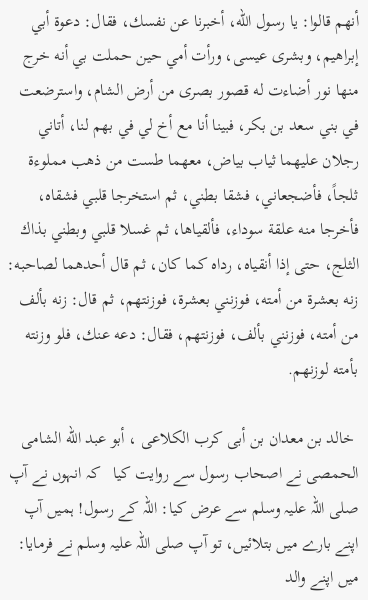أنهم قالوا: يا رسول الله، أخبرنا عن نفسك، فقال: دعوة أبي إبراهيم، وبشرى عيسى، ورأت أمي حين حملت بي أنه خرج منها نور أضاءت له قصور بصرى من أرض الشام، واسترضعت في بني سعد بن بكر، فبينا أنا مع أخ لي في بهم لنا، أتاني رجلان عليهما ثياب بياض، معهما طست من ذهب مملوءة ثلجاً، فأضجعاني، فشقا بطني، ثم استخرجا قلبي فشقاه، فأخرجا منه علقة سوداء، فألقياها، ثم غسلا قلبي وبطني بذاك الثلج، حتى إذا أنقياه، رداه كما كان، ثم قال أحدهما لصاحبه: زنه بعشرة من أمته، فوزنني بعشرة، فوزنتهم، ثم قال: زنه بألف من أمته، فوزنني بألف، فوزنتهم، فقال: دعه عنك، فلو وزنته بأمته لوزنهم.

 خالد بن معدان بن أبى كرب الكلاعى ، أبو عبد الله الشامى الحمصى نے اصحاب رسول سے روایت کیا   کہ انہوں نے آپ صلی اللہ علیہ وسلم سے عرض کیا: اللہ کے رسول! ہمیں آپ اپنے بارے میں بتلائیں، تو آپ صلی اللہ علیہ وسلم نے فرمایا:  میں اپنے والد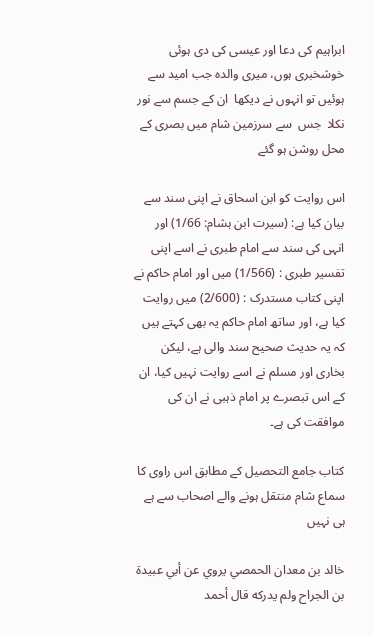ابراہیم کی دعا اور عیسی کی دی ہوئی خوشخبری ہوں، میری والدہ جب امید سے ہوئیں تو انہوں نے دیکھا  ان کے جسم سے نور نکلا  جس  سے سرزمین شام میں بصری کے محل روشن ہو گئے

اس روایت کو ابن اسحاق نے اپنی سند سے بیان کیا ہے: (سیرت ابن ہشام: 1/66) اور انہی کی سند سے امام طبری نے اسے اپنی تفسیر طبری : (1/566) میں اور امام حاکم نے اپنی کتاب مستدرک : (2/600) میں روایت کیا ہے، اور ساتھ امام حاکم یہ بھی کہتے ہیں کہ یہ حدیث صحیح سند والی ہے، لیکن بخاری اور مسلم نے اسے روایت نہیں کیا، ان کے اس تبصرے پر امام ذہبی نے ان کی موافقت کی ہے۔

کتاب جامع التحصیل کے مطابق اس راوی کا سماع شام منتقل ہونے والے اصحاب سے ہے ہی نہیں

خالد بن معدان الحمصي يروي عن أبي عبيدة بن الجراح ولم يدركه قال أحمد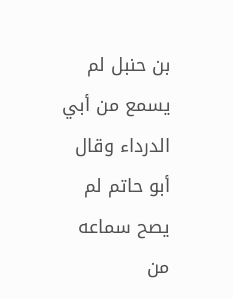بن حنبل لم يسمع من أبي الدرداء وقال أبو حاتم لم يصح سماعه من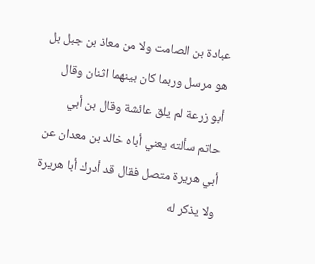عبادة بن الصامت ولا من معاذ بن جبل بل هو مرسل وربما كان بينهما اثنان وقال أبو زرعة لم يلق عائشة وقال بن أبي حاتم سألته يعني أباه خالد بن معدان عن أبي هريرة متصل فقال قد أدرك أبا هريرة ولا يذكر له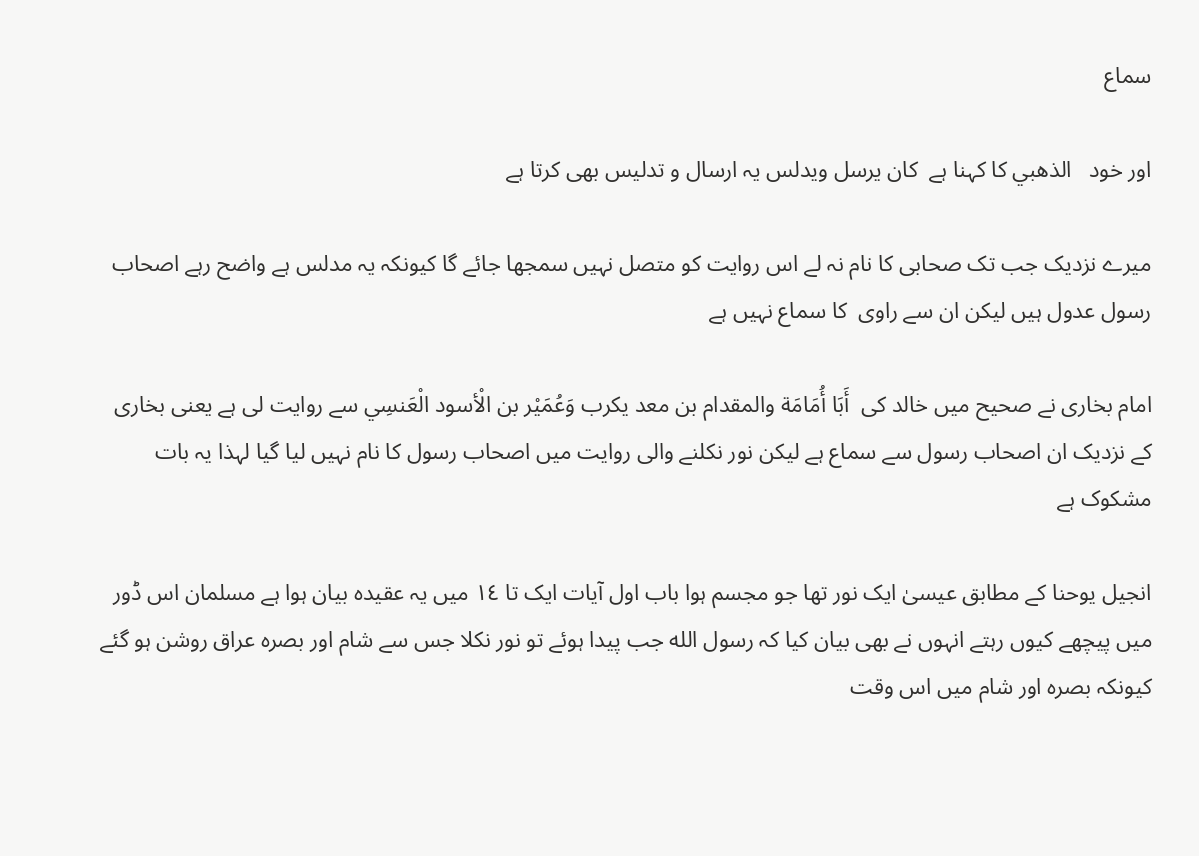سماع

اور خود   الذهبي کا کہنا ہے  كان يرسل ويدلس یہ ارسال و تدلیس بھی کرتا ہے

میرے نزدیک جب تک صحابی کا نام نہ لے اس روایت کو متصل نہیں سمجھا جائے گا کیونکہ یہ مدلس ہے واضح رہے اصحاب رسول عدول ہیں لیکن ان سے راوی  کا سماع نہیں ہے

امام بخاری نے صحیح میں خالد کی  أَبَا أُمَامَة والمقدام بن معد يكرب وَعُمَيْر بن الْأسود الْعَنسِي سے روایت لی ہے یعنی بخاری کے نزدیک ان اصحاب رسول سے سماع ہے لیکن نور نکلنے والی روایت میں اصحاب رسول کا نام نہیں لیا گیا لہذا یہ بات مشکوک ہے

انجیل یوحنا کے مطابق عیسیٰ ایک نور تھا جو مجسم ہوا باب اول آیات ایک تا ١٤ میں یہ عقیدہ بیان ہوا ہے مسلمان اس ڈور میں پیچھے کیوں رہتے انہوں نے بھی بیان کیا کہ رسول الله جب پیدا ہوئے تو نور نکلا جس سے شام اور بصرہ عراق روشن ہو گئے کیونکہ بصرہ اور شام میں اس وقت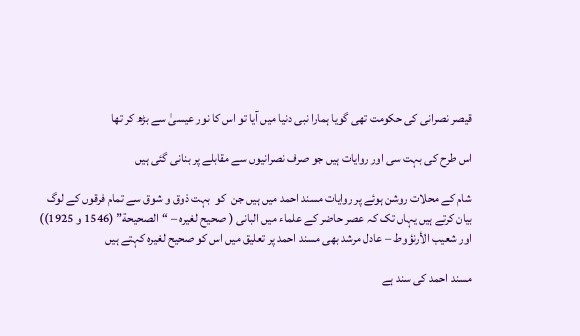قیصر نصرانی کی حکومت تھی گویا ہمارا نبی دنیا میں آیا تو اس کا نور عیسیٰ سے بڑھ کر تھا

اس طرح کی بہت سی اور روایات ہیں جو صرف نصرانیوں سے مقابلے پر بنانی گئی ہیں

شام کے محلات روشن ہوئے پر روایات مسند احمد میں ہیں جن  کو  بہت ذوق و شوق سے تمام فرقوں کے لوگ بیان کرتے ہیں یہاں تک کہ عصر حاضر کے علماء میں البانی ( صحيح لغيره – “الصحيحة” (1546 و 1925)) اور شعيب الأرنؤوط – عادل مرشد بھی مسند احمد پر تعلیق میں اس کو صحیح لغیرہ کہتے ہیں

مسند احمد کی سند ہے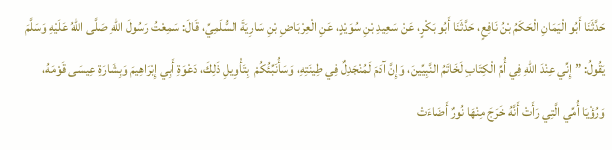حَدَّثَنَا أَبُو الْيَمَانِ الْحَكَمُ بْنُ نَافِعٍ، حَدَّثَنَا أَبُو بَكْرٍ، عَنْ سَعِيدِ بْنِ سُوَيْدٍ، عَنِ الْعِرْبَاضِ بْنِ سَارِيَةَ السُّلَمِيِّ، قَالَ: سَمِعْتُ رَسُولَ اللهِ صَلَّى اللهُ عَلَيْهِ وَسَلَّمَ يَقُولُ: ” إِنِّي عِنْدَ اللهِ فِي أُمِّ الْكِتَابِ لَخَاتَمُ النَّبِيِّينَ، وَإِنَّ آدَمَ لَمُنْجَدِلٌ فِي طِينَتِهِ، وَسَأُنَبِّئُكُمْ  بِتَأْوِيلِ ذَلِكَ، دَعْوَةِ أَبِي إِبْرَاهِيمَ وَبِشَارَةِ عِيسَى قَوْمَهُ، وَرُؤْيَا أُمِّي الَّتِي رَأَتْ أَنَّهُ خَرَجَ مِنْهَا نُورٌ أَضَاءَتْ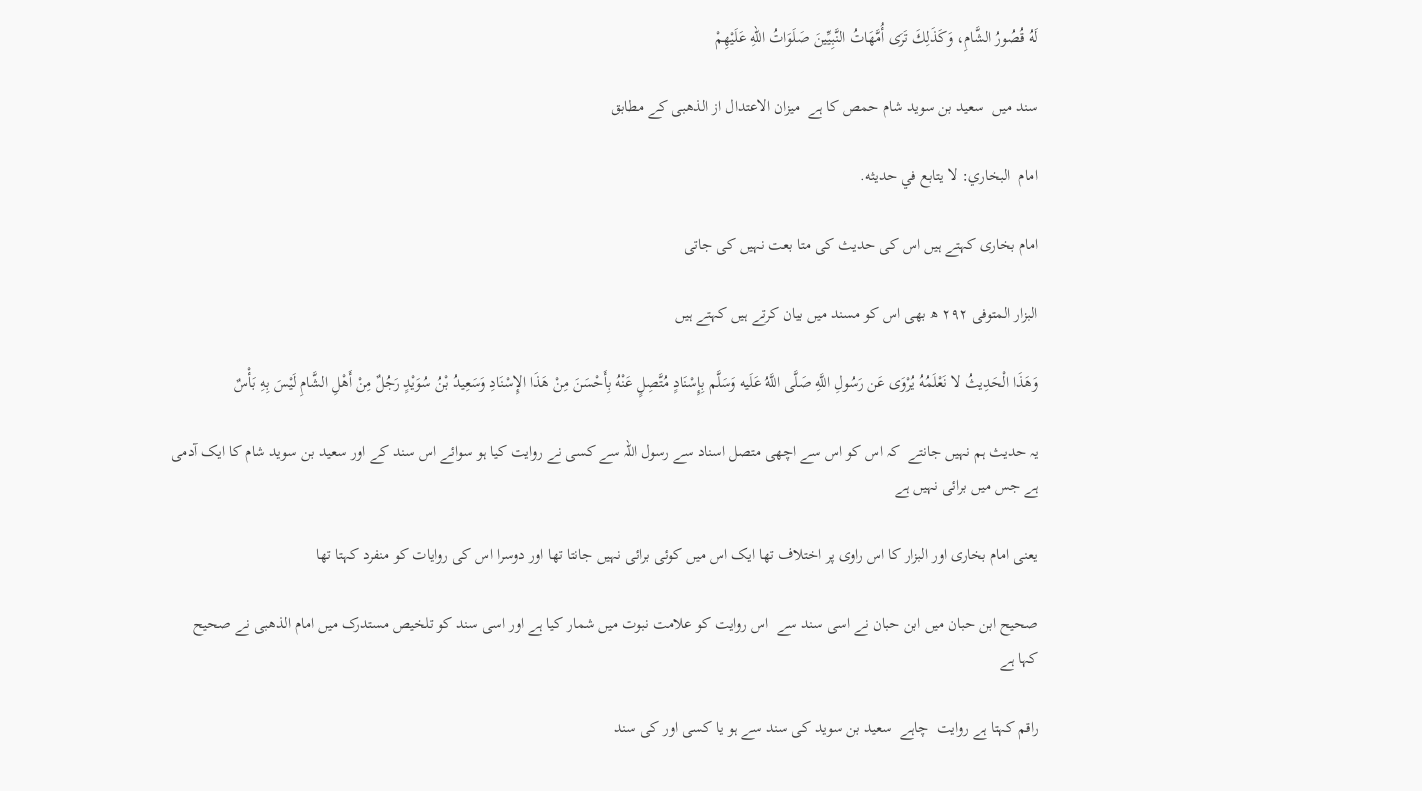لَهُ قُصُورُ الشَّامِ، وَكَذَلِكَ تَرَى أُمَّهَاتُ النَّبِيِّينَ صَلَوَاتُ اللهِ عَلَيْهِمْ

سند میں  سعيد بن سويد شام حمص کا ہے  میزان الاعتدال از الذھبی کے مطابق

امام  البخاري: لا يتابع في حديثه.

امام بخاری کہتے ہیں اس کی حدیث کی متا بعت نہیں کی جاتی

البزار المتوفی ٢٩٢ ھ بھی اس کو مسند میں بیان کرتے ہیں کہتے ہیں

وَهَذَا الْحَدِيثُ لا نَعْلَمُهُ يُرْوَى عَن رَسُولِ اللَّهِ صَلَّى اللَّهُ عَلَيه وَسَلَّم بِإِسْنَادٍ مُتَّصِلٍ عَنْهُ بِأَحْسَنَ مِنْ هَذَا الإِسْنَادِ وَسَعِيدُ بْنُ سُوَيْدٍ رَجُلٌ مِنْ أَهْلِ الشَّامِ لَيْسَ بِهِ بَأْسٌ

یہ حدیث ہم نہیں جانتے  کہ اس کو اس سے اچھی متصل اسناد سے رسول اللہ سے کسی نے روایت کیا ہو سوائے اس سند کے اور سعید بن سوید شام کا ایک آدمی ہے جس میں برائی نہیں ہے

یعنی امام بخاری اور البزار کا اس راوی پر اختلاف تھا ایک اس میں کوئی برائی نہیں جانتا تھا اور دوسرا اس کی روایات کو منفرد کہتا تھا

صحیح ابن حبان میں ابن حبان نے اسی سند سے  اس روایت کو علامت نبوت میں شمار کیا ہے اور اسی سند کو تلخیص مستدرک میں امام الذھبی نے صحیح کہا ہے

راقم کہتا ہے روایت  چاہے  سعید بن سوید کی سند سے ہو یا کسی اور کی سند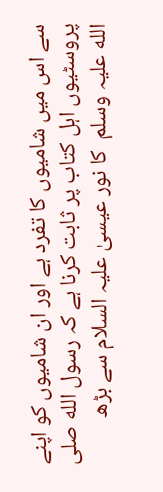سے اس میں شامیوں کا تفرد ہے اور ان شامیوں کو اپنے پروسٹیوں اہل کتاب پر ثابت کرنا ہے کہ رسول الله صلی الله علیہ وسلم  کا نور عیسیٰ علیہ السلام سے بڑھ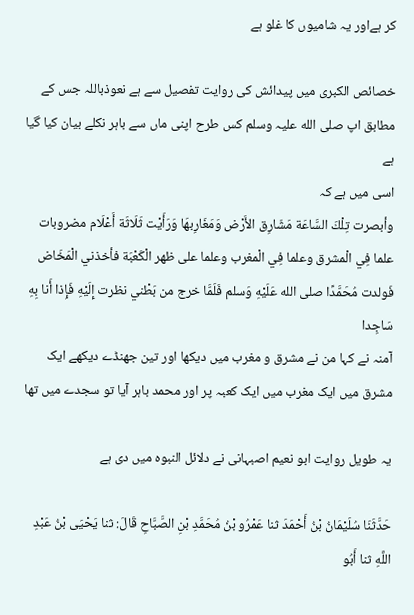کر ہےاور یہ شامیوں کا غلو ہے

خصائص الکبری میں پیدائش کی روایت تفصیل سے ہے نعوذباللہ جس کے مطابق اپ صلی الله علیہ وسلم کس طرح اپنی ماں سے باہر نکلے بیان کیا گیا ہے
اسی میں ہے کہ
وأبصرت تِلْكَ السَّاعَة مَشَارِق الأَرْض وَمَغَارِبهَا وَرَأَيْت ثَلَاثَة أَعْلَام مضروبات علما فِي الْمشرق وعلما فِي الْمغرب وعلما على ظهر الْكَعْبَة فأخذني الْمَخَاض فَولدت مُحَمَّدًا صلى الله عَلَيْهِ وَسلم فَلَمَّا خرج من بَطْني نظرت إِلَيْهِ فَإِذا أَنا بِهِ سَاجِدا
آمنہ نے کہا من نے مشرق و مغرب میں دیکھا اور تین جھنڈے دیکھے ایک مشرق میں ایک مغرب میں ایک کعبہ پر اور محمد باہر آیا تو سجدے میں تھا

یہ طویل روایت ابو نعیم اصبہانی نے دلائل النبوہ میں دی ہے

حَدَّثَنَا سُلَيْمَانُ بْنُ أَحْمَدَ ثنا عَمْرُو بْنُ مُحَمَّدِ بْنِ الصَّبَّاحِ قَالَ: ثنا يَحْيَى بْنُ عَبْدِ اللَّهِ ثنا أَبُو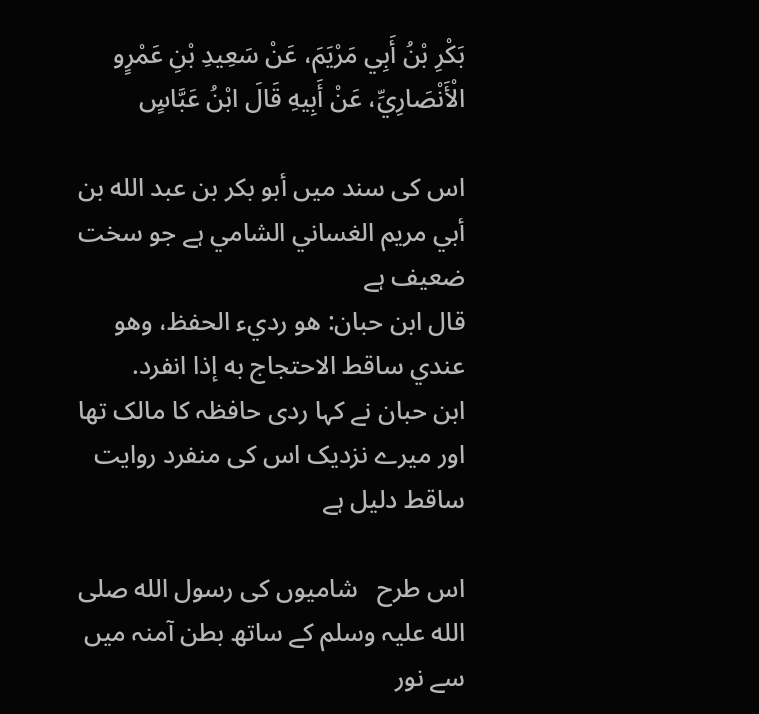بَكْرِ بْنُ أَبِي مَرْيَمَ، عَنْ سَعِيدِ بْنِ عَمْرٍو الْأَنْصَارِيِّ، عَنْ أَبِيهِ قَالَ ابْنُ عَبَّاسٍ

اس کی سند میں أبو بكر بن عبد الله بن أبي مريم الغساني الشامي ہے جو سخت ضعیف ہے
قال ابن حبان: هو رديء الحفظ، وهو عندي ساقط الاحتجاج به إذا انفرد.
ابن حبان نے کہا ردی حافظہ کا مالک تھا اور میرے نزدیک اس کی منفرد روایت ساقط دلیل ہے

اس طرح   شامیوں کی رسول الله صلی الله علیہ وسلم کے ساتھ بطن آمنہ میں سے نور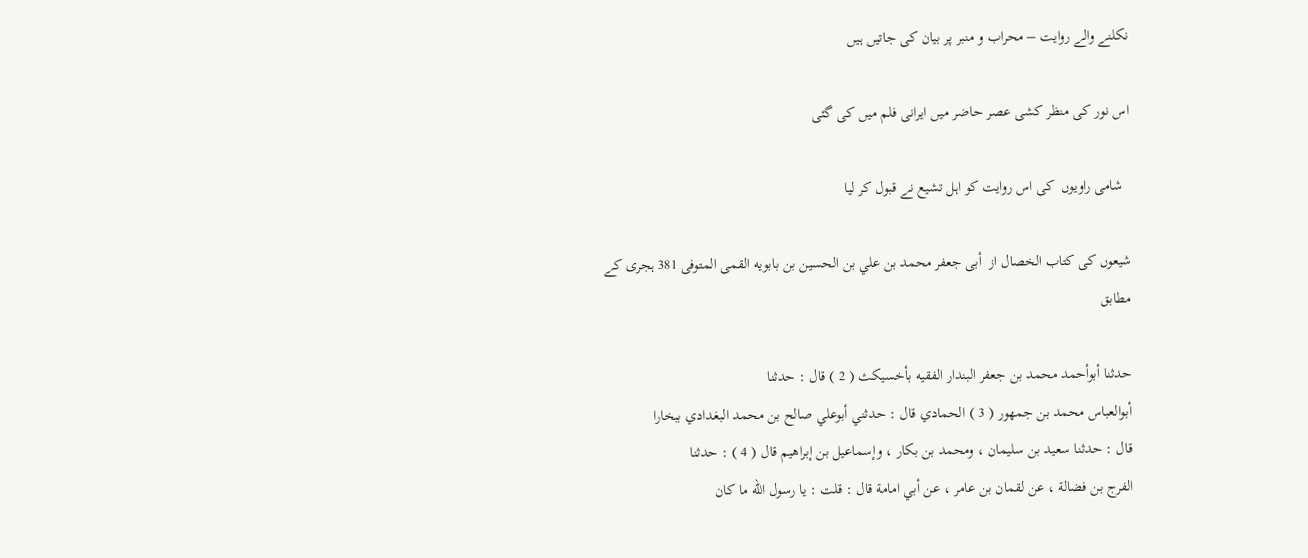نکلنے والے روایت – محراب و منبر پر بیان کی جاتیں ہیں

اس نور کی منظر کشی عصر حاضر میں ایرانی فلم میں کی گئی

  شامی راویوں  کی اس روایت کو اہل تشیع نے قبول کر لیا

شیعوں کی کتاب الخصال از  أبى جعفر محمد بن علي بن الحسين بن بابويه القمى المتوفى 381 ہجری کے مطابق

حدثنا أبوأحمد محمد بن جعفر البندار الفقيه بأخسيكث ( 2 ) قال : حدثنا
أبوالعباس محمد بن جمهور ( 3 ) الحمادي قال : حدثني أبوعلي صالح بن محمد البغدادي ببخارا
قال : حدثنا سعيد بن سليمان ، ومحمد بن بكار ، وإسماعيل بن إبراهيم قال ( 4 ) : حدثنا
الفرج بن فضالة ، عن لقمان بن عامر ، عن أبي امامة قال : قلت : يا رسول الله ما كان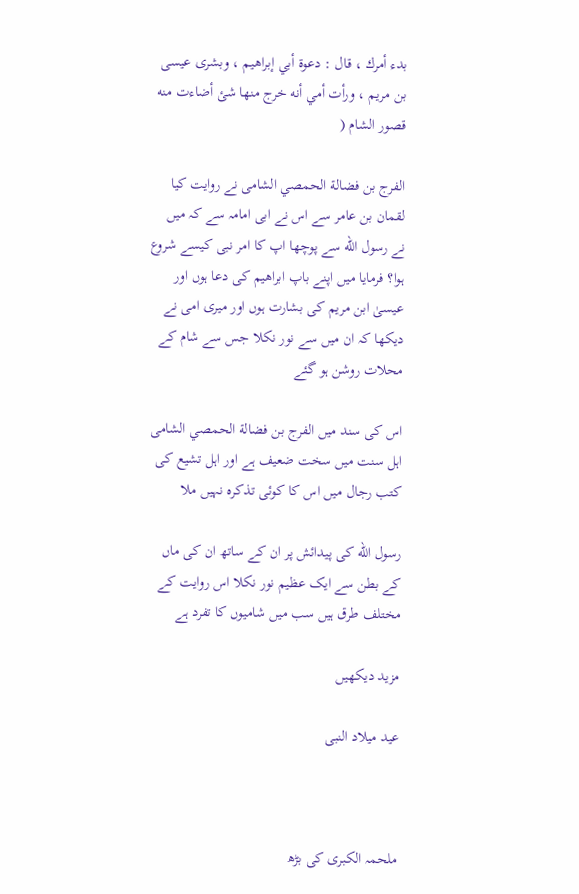بدء أمرك ، قال : دعوة أبي إبراهيم ، وبشرى عيسى بن مريم ، ورأت أمي أنه خرج منها شئ أضاءت منه قصور الشام (

الفرج بن فضالة الحمصي الشامی نے روایت کیا لقمان بن عامر سے اس نے ابی امامہ سے کہ میں نے رسول الله سے پوچھا اپ کا امر نبی کیسے شروع ہوا؟ فرمایا میں اپنے باپ ابراھیم کی دعا ہوں اور عیسیٰ ابن مریم کی بشارت ہوں اور میری امی نے دیکھا کہ ان میں سے نور نکلا جس سے شام کے محلات روشن ہو گئے

اس کی سند میں الفرج بن فضالة الحمصي الشامی اہل سنت میں سخت ضعیف ہے اور اہل تشیع کی کتب رجال میں اس کا کوئی تذکرہ نہیں ملا

رسول الله کی پیدائش پر ان کے ساتھ ان کی ماں کے بطن سے ایک عظیم نور نکلا اس روایت کے مختلف طرق ہیں سب میں شامیوں کا تفرد ہے

مزید دیکھیں

عید میلاد النبی



ملحمہ الکبری کی بڑھ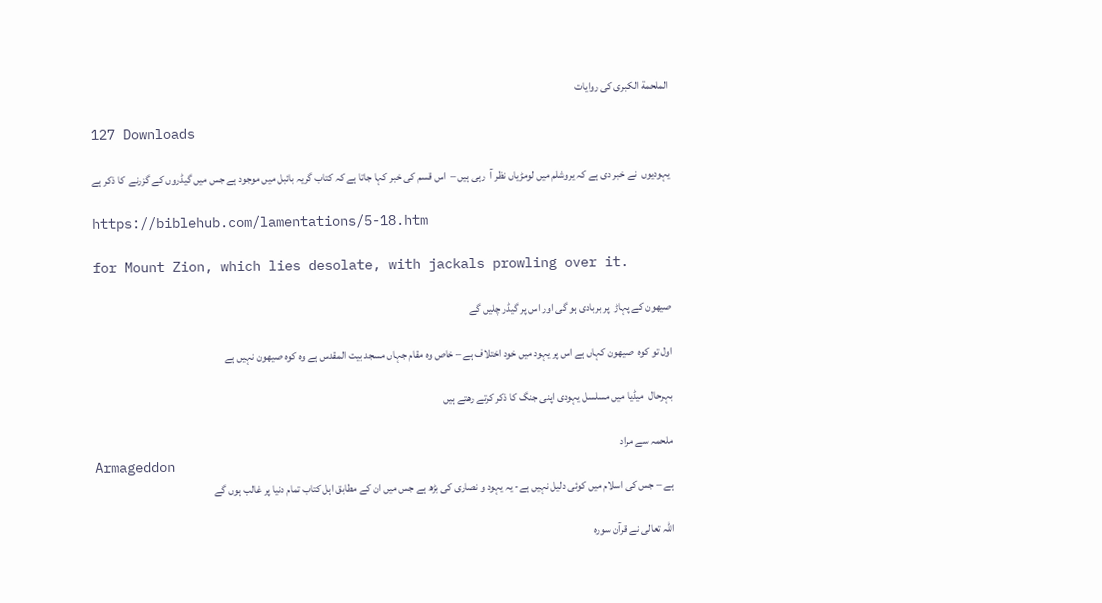الملحمة الكبرى کی روایات

127 Downloads

یہودیوں  نے خبر دی ہے کہ یروشلم میں لومڑیاں نظر آ  رہی ہیں –  اس قسم کی خبر کہا جاتا ہے کہ کتاب گریہ بائبل میں موجود ہے جس میں گیڈروں کے گزرنے  کا ذکر ہے

https://biblehub.com/lamentations/5-18.htm

for Mount Zion, which lies desolate, with jackals prowling over it.

صیھون کے پہاڑ  پر بربادی ہو گی اور اس پر گیڈر چلیں گے

اول تو کوہ  صیھون کہاں ہے اس پر یہود میں خود اختلاف ہے – خاص وہ مقام جہاں مسجد بیت المقدس ہے وہ کوہ صیھون نہیں ہے

بہرحال  میڈیا میں مسلسل یہودی اپنی جنگ کا ذکر کرتے رهتے ہیں

ملحمہ سے مراد
Armageddon
ہے – جس کی اسلام میں کوئی دلیل نہیں ہے- یہ یہود و نصاری کی بڑھ ہے جس میں ان کے مطابق اہل کتاب تمام دنیا پر غالب ہوں گے

اللہ تعالی نے قرآن سوره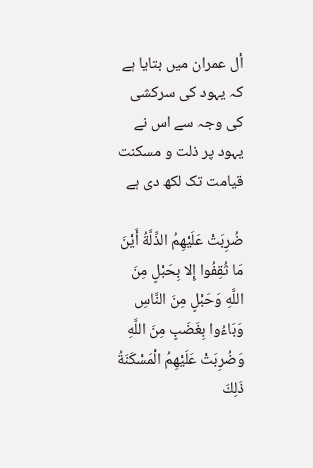أل عمران میں بتایا ہے کہ یہود کی سرکشی کی وجہ سے اس نے یہود پر ذلت و مسکنت قیامت تک لکھ دی ہے

ضُرِبَتْ عَلَيْهِمُ الذِّلَّةُ أَيْنَ مَا ثُقِفُوا إِلا بِحَبْلٍ مِنَ اللَّهِ وَحَبْلٍ مِنَ النَّاسِ وَبَاءُوا بِغَضَبٍ مِنَ اللَّهِ وَضُرِبَتْ عَلَيْهِمُ الْمَسْكَنَةُ ذَلِكَ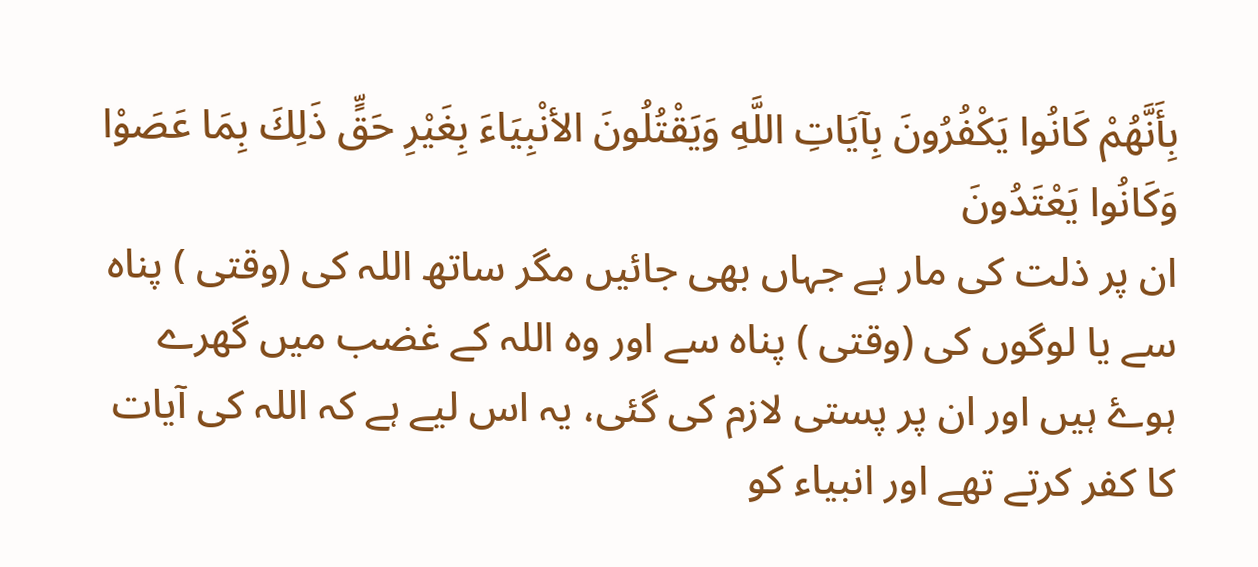بِأَنَّهُمْ كَانُوا يَكْفُرُونَ بِآيَاتِ اللَّهِ وَيَقْتُلُونَ الأنْبِيَاءَ بِغَيْرِ حَقٍّ ذَلِكَ بِمَا عَصَوْا وَكَانُوا يَعْتَدُونَ
ان پر ذلت کی مار ہے جہاں بھی جائیں مگر ساتھ اللہ کی (وقتی ) پناہ سے یا لوگوں کی (وقتی ) پناہ سے اور وہ اللہ کے غضب میں گھرے ہوۓ ہیں اور ان پر پستی لازم کی گئی، یہ اس لیے ہے کہ اللہ کی آیات کا کفر کرتے تھے اور انبیاء کو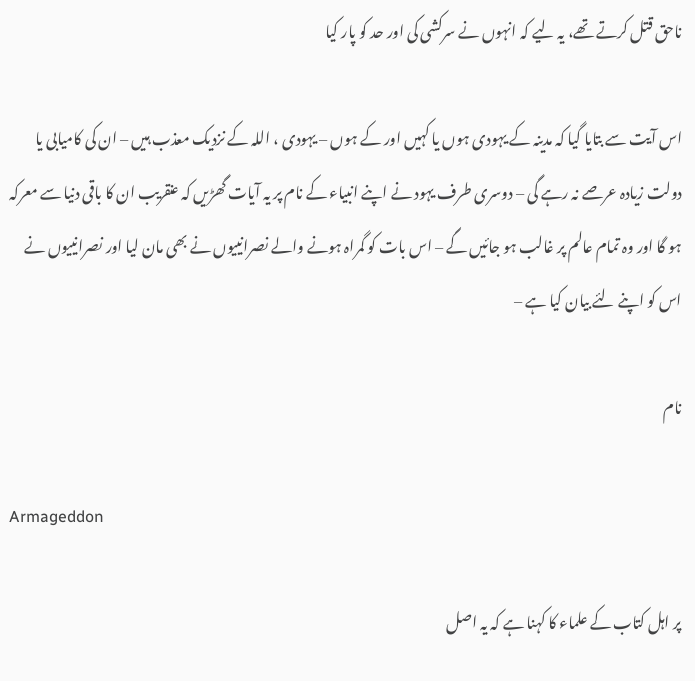ناحق قتل کرتے تھے، یہ لیے کہ انہوں نے سرکشی کی اور حد کو پار کیا

اس آیت سے بتایا گیا کہ مدینہ کے یہودی ہوں یا کہیں اور کے ہوں – یہودی ، اللہ کے نزدیک معذب ہیں – ان کی کامیابی یا دولت زیادہ عرصے نہ رہے گی – دوسری طرف یہود نے اپنے انبیاء کے نام پر یہ آیات گھڑیں کہ عنقریب ان کا باقی دنیا سے معرکہ ہو گا اور وہ تمام عالم پر غالب ہو جائیں گے – اس بات کو گمراہ ہونے والے نصرانییوں نے بھی مان لیا اور نصرانییوں نے اس کو اپنے لئے بیان کیا ہے –

نام

Armageddon

پر اہل کتاب کے علماء کا کہنا ہے کہ یہ اصل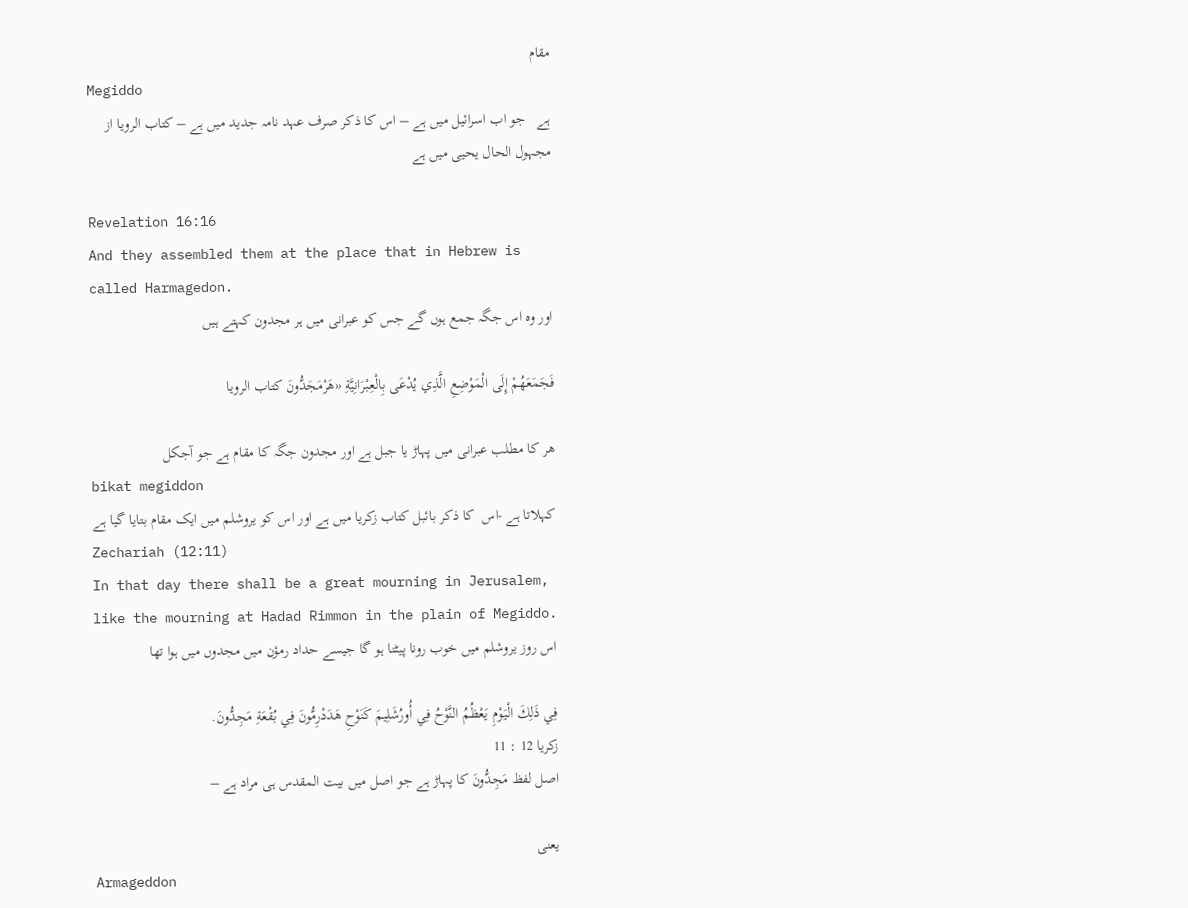مقام
Megiddo
ہے   جو اب اسرائیل میں ہے – اس کا ذکر صرف عہد نامہ جدید میں ہے – کتاب الرویا از مجہول الحال یحیی میں ہے

Revelation 16:16
And they assembled them at the place that in Hebrew is called Harmagedon.
اور وہ اس جگہ جمع ہوں گے جس کو عبرانی میں ہر مجدون کہتے ہیں

فَجَمَعَهُمْ إِلَى الْمَوْضِعِ الَّذِي يُدْعَى بِالْعِبْرَانِيَّةِ «هَرْمَجَدُّونَ كتاب الرويا

ھر کا مطلب عبرانی میں پہاڑ یا جبل ہے اور مجدون جگہ کا مقام ہے جو آجکل
bikat megiddon
کہلاتا ہے -اس  کا ذکر بائبل کتاب زکریا میں ہے اور اس کو یروشلم میں ایک مقام بتایا گیا ہے
Zechariah (12:11)
In that day there shall be a great mourning in Jerusalem, like the mourning at Hadad Rimmon in the plain of Megiddo.
اس روز یروشلم میں خوب رونا پیٹنا ہو گا جیسے حداد رمؤن میں مجدوں میں ہوا تھا

فِي ذَلِكَ الْيَوْمِ يَعْظُمُ النَّوْحُ فِي أُورُشَلِيمَ كَنَوْحِ هَدَدْرِمُّونَ فِي بُقْعَةِ مَجِدُّونَ.
زكريا 12 : 11
اصل لفظ مَجِدُّونَ کا پہاڑ ہے جو اصل میں بیت المقدس ہی مراد ہے –

یعنی
Armageddon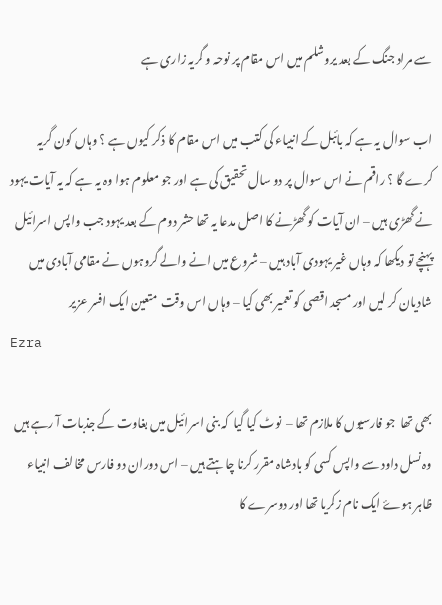سے مراد جنگ کے بعد یروشلم میں اس مقام پر نوحہ و گریہ زاری ہے

اب سوال یہ ہے کہ بائبل کے انبیاء کی کتب میں اس مقام کا ذکر کیوں ہے ؟ وہاں کون گریہ کرے گا ؟ راقم نے اس سوال پر دو سال تحقیق کی ہے اور جو معلوم ہوا وہ یہ ہے کہ یہ آیات یہود نے گھڑی ہیں – ان آیات کو گھڑنے کا اصل مدعا یہ تھا حشر دوم کے بعد یہود جب واپس اسرائیل پہنچے تو دیکھا کہ وہاں غیر یہودی آباد ہیں – شروع میں انے والے گروہوں نے مقامی آبادی میں شادیان کر لیں اور مسجد اقصی کو تعمیر بھی کیا – وہاں اس وقت  متعین ایک افسر عزیر
Ezra

بھی تھا  جو فارسیوں کا ملازم تھا –  نوٹ کیا گیا  کہ بنی اسرائیل میں بغاوت کے جذبات آ رہے ہیں وہ نسل داود سے واپس کسی کو بادشاہ مقرر کرنا چاہتے ہیں – اس دوران دو فارس مخالف انبیاء ظاہر ہوۓ ایک نام زکریا تھا اور دوسرے کا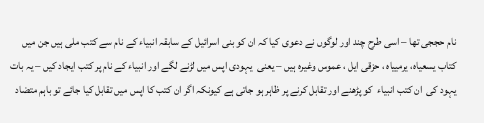نام حججی تھا – اسی طرح چند اور لوگوں نے دعوی کیا کہ ان کو بنی اسرائیل کے سابقہ انبیاء کے نام سے کتب ملی ہیں جن میں کتاب یسعیاہ، یرمییاہ ، حزقی ایل ، عموس وغیرہ ہیں – یعنی  یہودی اپس میں لڑنے لگے اور انبیاء کے نام پر کتب ایجاد کیں – یہ بات  یہود کی  ان کتب انبیاء  کو پڑھنے اور تقابل کرنے پر ظاہر ہو جاتی ہے کیونکہ اگر ان کتب کا اپس میں تقابل کیا جائے تو باہم متضاد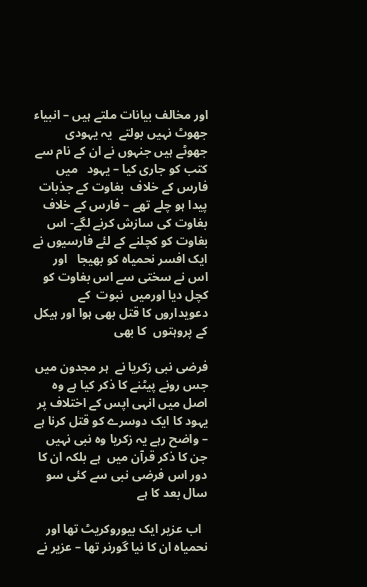اور مخالف بیانات ملتے ہیں – انبیاء جھوٹ نہیں بولتے  یہ یہودی جھوٹے ہیں جنہوں نے ان کے نام سے کتب کو جاری کیا – یہود   میں فارس کے خلاف  بغاوت کے جذبات پیدا ہو چلے تھے – فارس کے خلاف بغاوت کی سازش کرنے لگے- اس بغاوت کو کچلنے کے لئے فارسیوں نے ایک افسر نحمیاہ کو بھیجا   اور اس نے سختی سے اس بغاوت کو کچل دیا اورمیں  نبوت  کے دعویداروں کا قتل بھی ہوا اور ہیکل کے پروہتوں  کا بھی

فرضی نبی زکریا نے  ہر مجدون میں جس رونے پیٹنے کا ذکر کیا ہے وہ اصل میں انہی اپس کے اختلاف پر یہود کا ایک دوسرے کو قتل کرنا ہے – واضح رہے یہ زکریا وہ نبی نہیں جن کا ذکر قرآن میں  ہے بلکہ ان کا دور اس فرضی نبی سے کئی سو سال بعد کا ہے

  اب عزیر ایک بیوروکریٹ تھا اور نحمیاہ ان کا نیا گورنر تھا – عزیر نے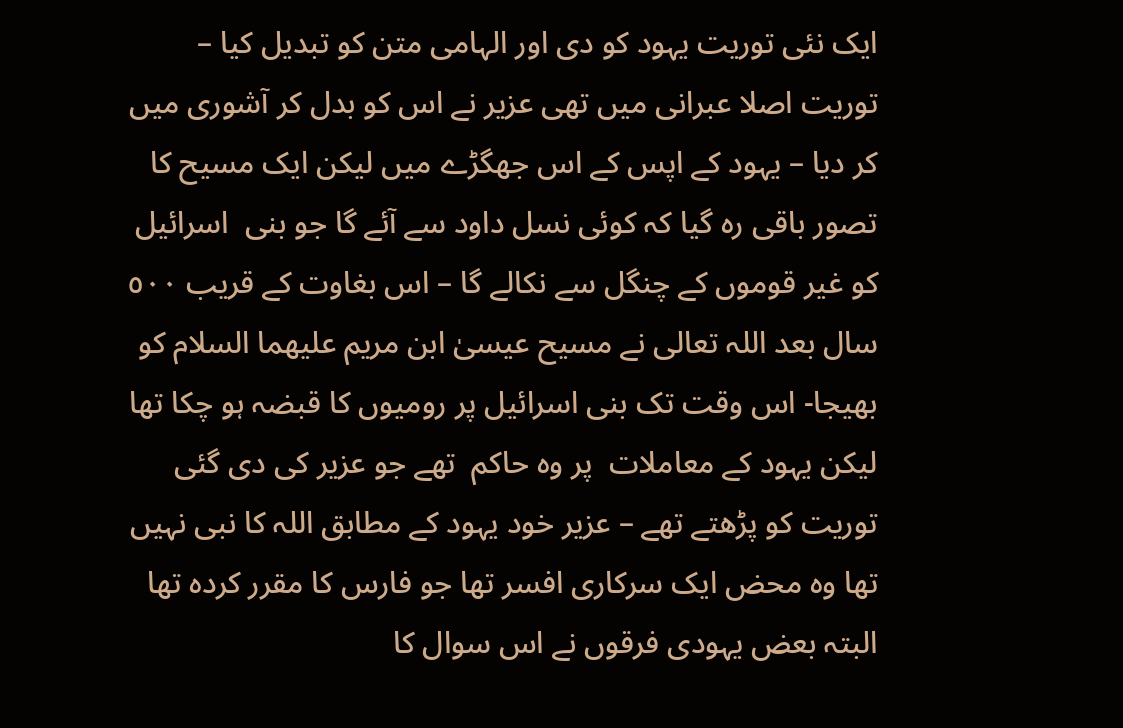ایک نئی توریت یہود کو دی اور الہامی متن کو تبدیل کیا – توریت اصلا عبرانی میں تھی عزیر نے اس کو بدل کر آشوری میں کر دیا – یہود کے اپس کے اس جھگڑے میں لیکن ایک مسیح کا تصور باقی رہ گیا کہ کوئی نسل داود سے آئے گا جو بنی  اسرائیل کو غیر قوموں کے چنگل سے نکالے گا – اس بغاوت کے قریب ٥٠٠ سال بعد اللہ تعالی نے مسیح عیسیٰ ابن مریم علیھما السلام کو بھیجا- اس وقت تک بنی اسرائیل پر رومیوں کا قبضہ ہو چکا تھا لیکن یہود کے معاملات  پر وہ حاکم  تھے جو عزیر کی دی گئی توریت کو پڑھتے تھے – عزیر خود یہود کے مطابق اللہ کا نبی نہیں تھا وہ محض ایک سرکاری افسر تھا جو فارس کا مقرر کردہ تھا البتہ بعض یہودی فرقوں نے اس سوال کا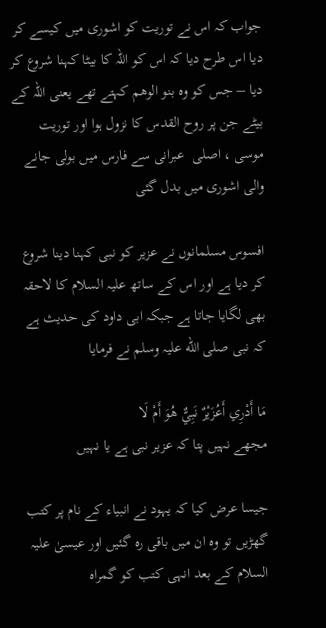جواب کہ اس نے توریت کو اشوری میں کیسے کر دیا اس طرح دیا کہ اس کو اللہ کا بیٹا کہنا شروع کر دیا – جس کو وہ بنو الوھم کہتے تھے یعنی اللہ کے بیٹے جن پر روح القدس کا نزول ہوا اور توریت موسی ، اصلی  عبرانی سے فارس میں بولی جانے والی اشوری میں بدل گئی

افسوس مسلمانوں نے عزیر کو نبی کہنا دینا شروع کر دیا ہے اور اس کے ساتھ علیہ السلام کا لاحقہ بھی لگایا جاتا ہے جبکہ ابی داود کی حدیث ہے کہ نبی صلی الله علیہ وسلم نے فرمایا

مَا أَدْرِي أَعُزَيْرٌ نَبِيٌّ هُوَ أَمْ لَا
مجھے نہیں پتا کہ عزیر نبی ہے یا نہیں

جیسا عرض کیا کہ یہود نے انبیاء کے نام پر کتب گھڑیں تو وہ ان میں باقی رہ گئیں اور عیسیٰ علیہ السلام کے بعد انہی کتب کو گمراہ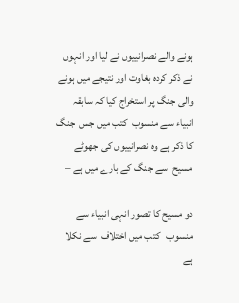ہونے والے نصرانییوں نے لیا اور انہوں نے ذکر کردہ بغاوت اور نتیجے میں ہونے والی جنگ پر استخراج کیا کہ سابقہ انبیاء سے منسوب  کتب میں جس  جنگ کا ذکر ہے وہ نصرانییوں کی جھوٹے مسیح  سے جنگ کے بارے میں ہے –

دو مسیح کا تصور انہی انبیاء سے منسوب   کتب میں اختلاف  سے نکلا ہے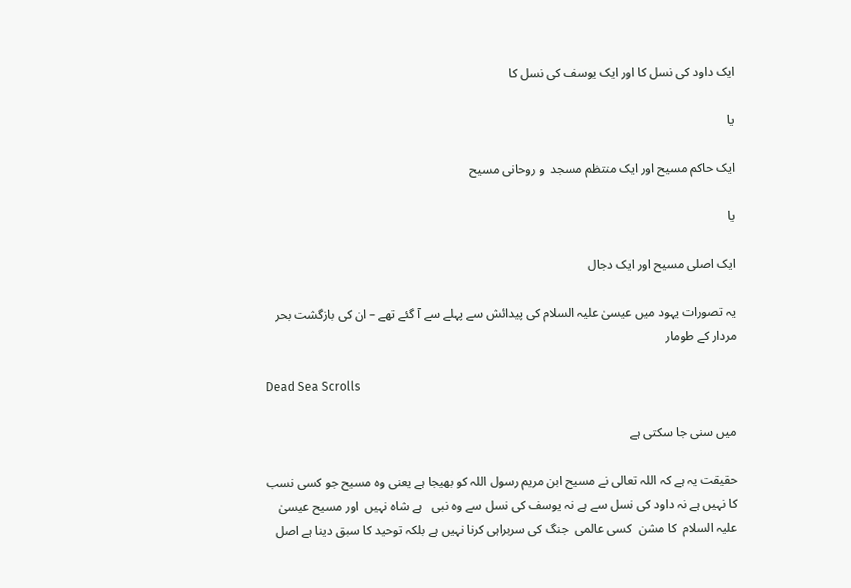ایک داود کی نسل کا اور ایک یوسف کی نسل کا

یا

ایک حاکم مسیح اور ایک منتظم مسجد  و روحانی مسیح

یا

ایک اصلی مسیح اور ایک دجال

یہ تصورات یہود میں عیسیٰ علیہ السلام کی پیدائش سے پہلے سے آ گئے تھے – ان کی بازگشت بحر مردار کے طومار

Dead Sea Scrolls

میں سنی جا سکتی ہے

حقیقت یہ ہے کہ اللہ تعالی نے مسیح ابن مریم رسول اللہ کو بھیجا ہے یعنی وہ مسیح جو کسی نسب کا نہیں ہے نہ داود کی نسل سے ہے نہ یوسف کی نسل سے وہ نبی   ہے شاہ نہیں  اور مسیح عیسیٰ علیہ السلام  کا مشن  کسی عالمی  جنگ کی سربراہی کرنا نہیں ہے بلکہ توحید کا سبق دینا ہے اصل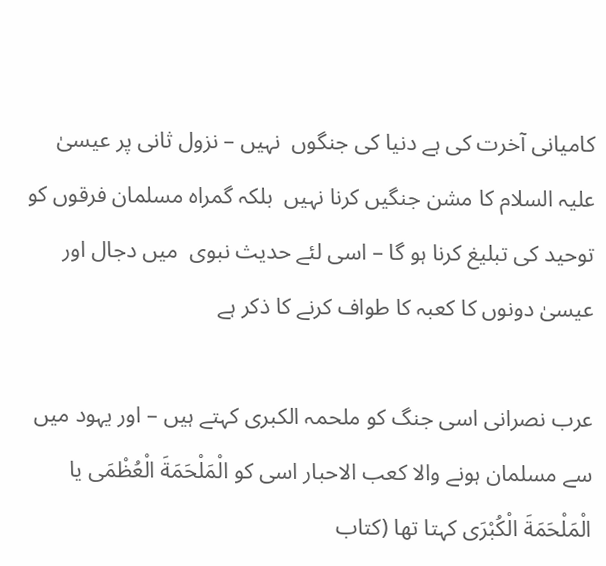کامیانی آخرت کی ہے دنیا کی جنگوں  نہیں – نزول ثانی پر عیسیٰ علیہ السلام کا مشن جنگیں کرنا نہیں  بلکہ گمراہ مسلمان فرقوں کو توحید کی تبلیغ کرنا ہو گا – اسی لئے حدیث نبوی  میں دجال اور عیسیٰ دونوں کا کعبہ کا طواف کرنے کا ذکر ہے

عرب نصرانی اسی جنگ کو ملحمہ الکبری کہتے ہیں – اور یہود میں سے مسلمان ہونے والا کعب الاحبار اسی کو الْمَلْحَمَةَ الْعُظْمَى یا الْمَلْحَمَةَ الْكُبْرَى کہتا تھا (کتاب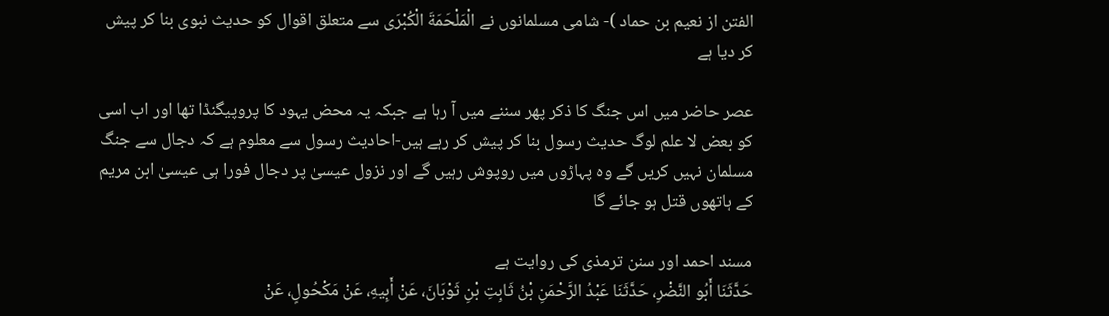الفتن از نعیم بن حماد )- شامی مسلمانوں نے الْمَلْحَمَةَ الْكُبْرَى سے متعلق اقوال کو حدیث نبوی بنا کر پیش کر دیا ہے

عصر حاضر میں اس جنگ کا ذکر پھر سننے میں آ رہا ہے جبکہ یہ محض یہود کا پروپیگنڈا تھا اور اب اسی کو بعض لا علم لوگ حدیث رسول بنا کر پیش کر رہے ہیں-احادیث رسول سے معلوم ہے کہ دجال سے جنگ مسلمان نہیں کریں گے وہ پہاڑوں میں روپوش رہیں گے اور نزول عیسیٰ پر دجال فورا ہی عیسیٰ ابن مریم کے ہاتھوں قتل ہو جائے گا

مسند احمد اور سنن ترمذی کی روایت ہے
حَدَّثَنَا أَبُو النَّضْرِ، حَدَّثَنَا عَبْدُ الرَّحْمَنِ بْنُ ثَابِتِ بْنِ ثَوْبَانَ، عَنْ أَبِيهِ، عَنْ مَكْحُولٍ، عَنْ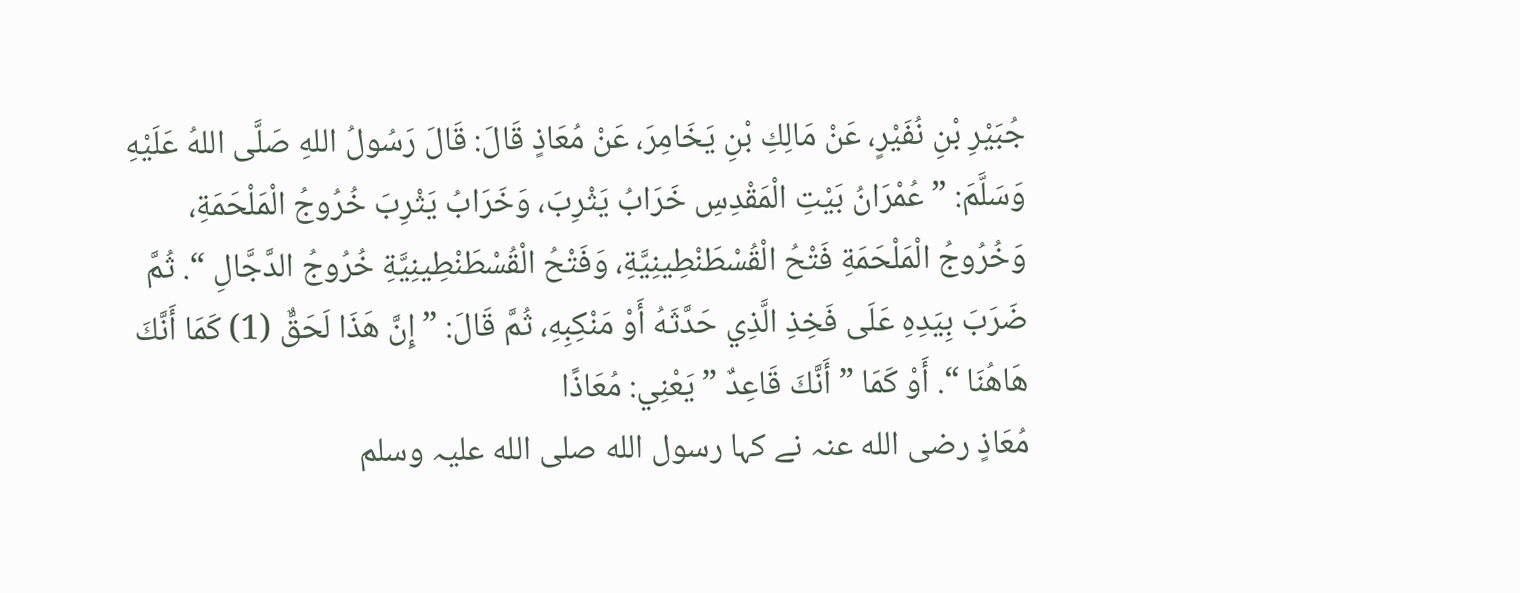جُبَيْرِ بْنِ نُفَيْرٍ، عَنْ مَالِكِ بْنِ يَخَامِرَ، عَنْ مُعَاذٍ قَالَ: قَالَ رَسُولُ اللهِ صَلَّى اللهُ عَلَيْهِ وَسَلَّمَ: ” عُمْرَانُ بَيْتِ الْمَقْدِسِ خَرَابُ يَثْرِبَ، وَخَرَابُ يَثْرِبَ خُرُوجُ الْمَلْحَمَةِ، وَخُرُوجُ الْمَلْحَمَةِ فَتْحُ الْقُسْطَنْطِينِيَّةِ، وَفَتْحُ الْقُسْطَنْطِينِيَّةِ خُرُوجُ الدَّجَّالِ “. ثُمَّ ضَرَبَ بِيَدِهِ عَلَى فَخِذِ الَّذِي حَدَّثَهُ أَوْ مَنْكِبِهِ، ثُمَّ قَالَ: ” إِنَّ هَذَا لَحَقٌّ (1) كَمَا أَنَّكَ هَاهُنَا “. أَوْ كَمَا ” أَنَّكَ قَاعِدٌ ” يَعْنِي: مُعَاذًا
مُعَاذٍ رضی الله عنہ نے کہا رسول الله صلی الله علیہ وسلم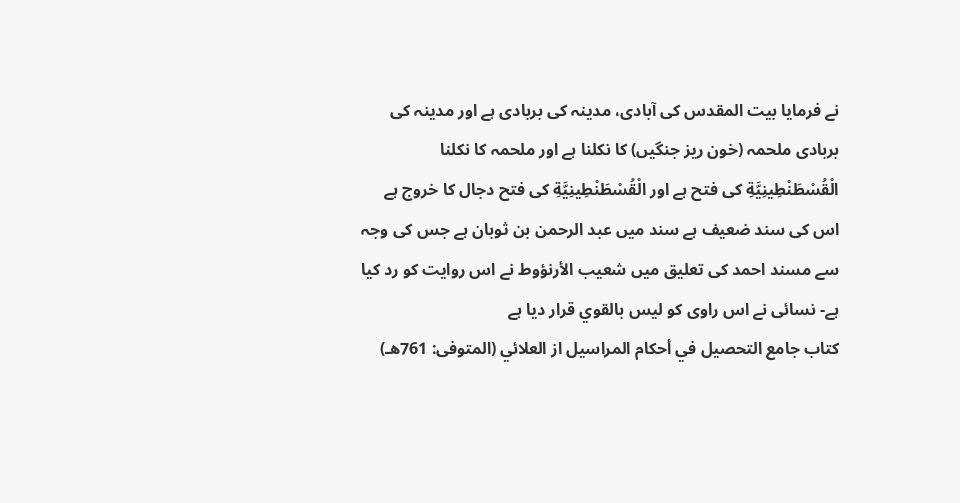نے فرمایا بیت المقدس کی آبادی، مدینہ کی بربادی ہے اور مدینہ کی بربادی ملحمہ (خون ریز جنگیں) کا نکلنا ہے اور ملحمہ کا نکلنا الْقُسْطَنْطِينِيَّةِ کی فتح ہے اور الْقُسْطَنْطِينِيَّةِ کی فتح دجال کا خروج ہے
اس کی سند ضعیف ہے سند میں عبد الرحمن بن ثوبان ہے جس کی وجہ سے مسند احمد کی تعلیق میں شعيب الأرنؤوط نے اس روایت کو رد کیا ہے- نسائی نے اس راوی کو ليس بالقوي قرار دیا ہے
کتاب جامع التحصيل في أحكام المراسيل از العلائي (المتوفى: 761هـ)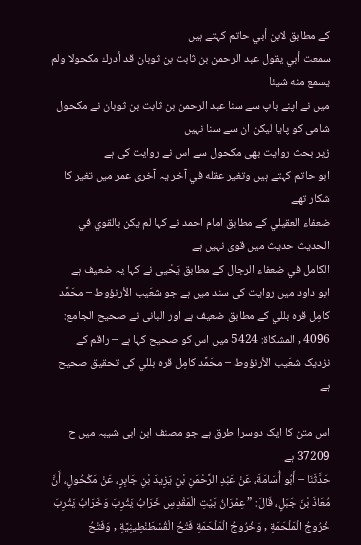کے مطابق لابن أبي حاتم کہتے ہیں
سمعت أبي يقول عبد الرحمن بن ثابت بن ثوبان قد أدرك مكحولا ولم يسمع منه شيئا
میں نے اپنے باپ سے سنا عبد الرحمن بن ثابت بن ثوبان نے مکحول شامی کو پایا لیکن ان سے سنا نہیں
زیر بحث روایت بھی مکحول سے اس نے روایت کی ہے
ابو حاتم کہتے ہیں وتغير عقله في آخر یہ آخری عمر میں تغیر کا شکار تھے
ضعفاء العقيلي کے مطابق امام احمد نے کہا لم يكن بالقوي في الحديث حدیث میں قوی نہیں ہے
الكامل في ضعفاء الرجال کے مطابق يَحْيى نے کہا یہ ضعیف ہے
ابو داود میں روایت کی سند میں ہے جو شعَيب الأرنؤوط – محَمَّد كامِل قره بللي کے مطابق ضعیف ہے اور البانی نے صحيح الجامع: 4096 , المشكاة: 5424 میں اس کو صحیح کہا ہے – راقم کے نزدیک شعَيب الأرنؤوط – محَمَّد كامِل قره بللي کی تحقیق صحیح ہے

اس متن کا ایک دوسرا طرق ہے جو مصنف ابن ابی شیبہ میں ح 37209 ہے
حَدَّثَنَا – أَبُو أُسَامَةَ، عَنْ عَبْدِ الرَّحْمَنِ بْنِ يَزِيدَ بْنِ جَابِرٍ، عَنْ مَكْحُولٍ، أَنَّ مُعَاذَ بْنَ جَبَلٍ، قَالَ: ” عِمْرَانُ بَيْتِ الْمَقْدِسِ خَرَابُ يَثْرِبَ وَخَرَابُ يَثْرِبَ خُرُوجُ الْمَلْحَمَةِ , وَخُرُوجُ الْمَلْحَمَةِ فَتْحُ الْقُسْطَنْطِينِيَّةِ , وَفَتْحُ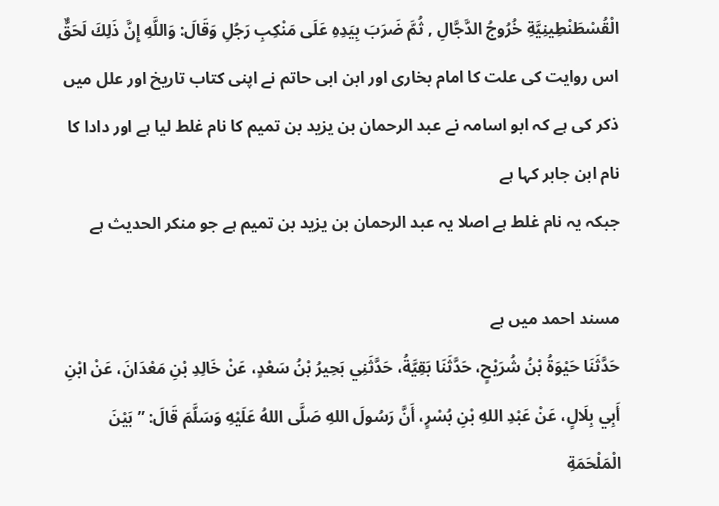الْقُسْطَنْطِينِيَّةِ خُرُوجُ الدَّجَّالِ , ثُمَّ ضَرَبَ بِيَدِهِ عَلَى مَنْكِبِ رَجُلِ وَقَالَ: وَاللَّهِ إِنَّ ذَلِكَ لَحَقٌّ
اس روایت کی علت کا امام بخاری اور ابن ابی حاتم نے اپنی کتاب تاریخ اور علل میں ذکر کی ہے کہ ابو اسامہ نے عبد الرحمان بن یزید بن تمیم کا نام غلط لیا ہے اور دادا کا نام ابن جابر کہا ہے
جبکہ یہ نام غلط ہے اصلا یہ عبد الرحمان بن یزید بن تمیم ہے جو منکر الحدیث ہے

مسند احمد میں ہے
حَدَّثَنَا حَيْوَةُ بْنُ شُرَيْحٍ، حَدَّثَنَا بَقِيَّةُ، حَدَّثَنِي بَحِيرُ بْنُ سَعْدٍ، عَنْ خَالِدِ بْنِ مَعْدَانَ، عَنْ ابْنِ أَبِي بِلَالٍ، عَنْ عَبْدِ اللهِ بْنِ بُسْرٍ، أَنَّ رَسُولَ اللهِ صَلَّى اللهُ عَلَيْهِ وَسَلَّمَ قَالَ: ” بَيْنَ الْمَلْحَمَةِ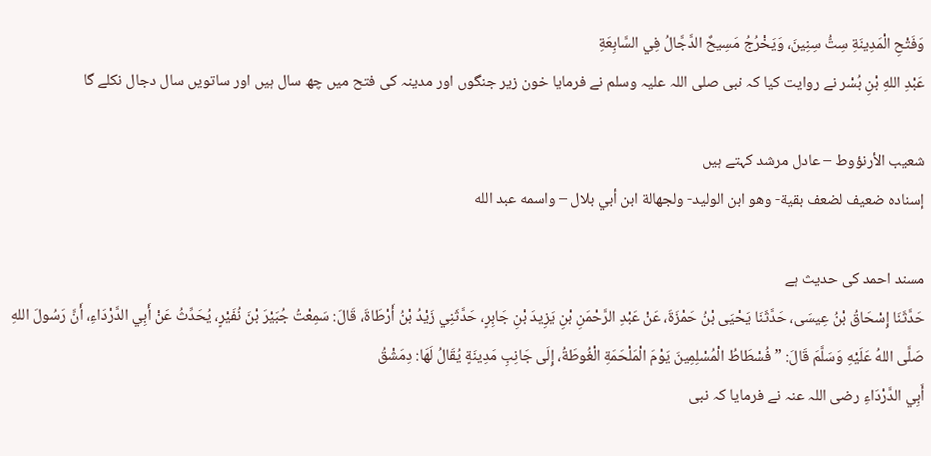وَفَتْحِ الْمَدِينَةِ سِتُّ سِنِينَ، وَيَخْرُجُ مَسِيحٌ الدَّجَّالُ فِي السَّابِعَةِ
عَبْدِ اللهِ بْنِ بُسْر نے روایت کیا کہ نبی صلی اللہ علیہ وسلم نے فرمایا خون زیر جنگوں اور مدینہ کی فتح میں چھ سال ہیں اور ساتویں سال دجال نکلے گا

شعيب الأرنؤوط – عادل مرشد کہتے ہیں
إسناده ضعيف لضعف بقية- وهو ابن الوليد- ولجهالة ابن أبي بلال – واسمه عبد الله

مسند احمد کی حدیث ہے
حَدَّثَنَا إِسْحَاقُ بْنُ عِيسَى، حَدَّثَنَا يَحْيَى بْنُ حَمْزَةَ، عَنْ عَبْدِ الرَّحْمَنِ بْنِ يَزِيدَ بْنِ جَابِرٍ، حَدَّثَنِي زَيْدُ بْنُ أَرْطَاةَ، قَالَ: سَمِعْتُ جُبَيْرَ بْنَ نُفَيْرٍ، يُحَدِّثُ عَنْ أَبِي الدَّرْدَاءِ، أَنَّ رَسُولَ اللهِ صَلَّى اللهُ عَلَيْهِ وَسَلَّمَ قَالَ: ” فُسْطَاطُ الْمُسْلِمِينَ يَوْمَ الْمَلْحَمَةِ الْغُوطَةُ، إِلَى جَانِبِ مَدِينَةٍ يُقَالُ لَهَا: دِمَشْقُ
أَبِي الدَّرْدَاءِ رضی اللہ عنہ نے فرمایا کہ نبی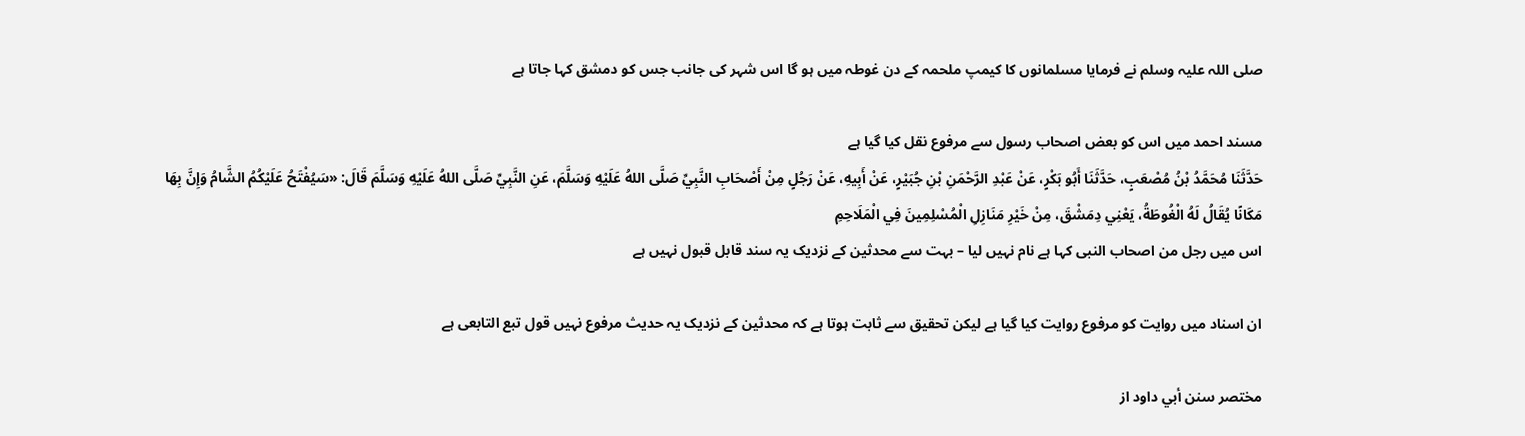صلی اللہ علیہ وسلم نے فرمایا مسلمانوں کا کیمپ ملحمہ کے دن غوطہ میں ہو گا اس شہر کی جانب جس کو دمشق کہا جاتا ہے

مسند احمد میں اس کو بعض اصحاب رسول سے مرفوع نقل کیا گیا ہے
حَدَّثَنَا مُحَمَّدُ بْنُ مُصْعَبٍ، حَدَّثَنَا أَبُو بَكْرٍ، عَنْ عَبْدِ الرَّحْمَنِ بْنِ جُبَيْرٍ، عَنْ أَبِيهِ، عَنْ رَجُلٍ مِنْ أَصْحَابِ النَّبِيِّ صَلَّى اللهُ عَلَيْهِ وَسَلَّمَ، عَنِ النَّبِيِّ صَلَّى اللهُ عَلَيْهِ وَسَلَّمَ قَالَ: «سَيُفْتَحُ عَلَيْكُمُ الشَّامُ وَإِنَّ بِهَا مَكَانًا يُقَالُ لَهُ الْغُوطَةُ، يَعْنِي دِمَشْقَ، مِنْ خَيْرِ مَنَازِلِ الْمُسْلِمِينَ فِي الْمَلَاحِمِ
اس میں رجل من اصحاب النبی کہا ہے نام نہیں لیا – بہت سے محدثین کے نزدیک یہ سند قابل قبول نہیں ہے

ان اسناد میں روایت کو مرفوع روایت کیا گیا ہے لیکن تحقیق سے ثابت ہوتا ہے کہ محدثین کے نزدیک یہ حدیث مرفوع نہیں قول تبع التابعی ہے

مختصر سنن أبي داود از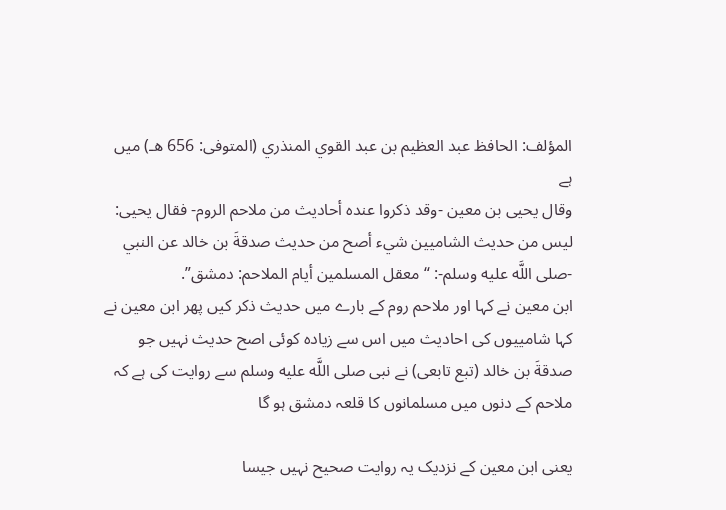المؤلف: الحافظ عبد العظيم بن عبد القوي المنذري (المتوفى: 656 هـ) میں ہے
وقال يحيى بن معين -وقد ذكروا عنده أحاديث من ملاحم الروم- فقال يحيى: ليس من حديث الشاميين شيء أصح من حديث صدقةَ بن خالد عن النبي -صلى اللَّه عليه وسلم-: “معقل المسلمين أيام الملاحم: دمشق”.
ابن معین نے کہا اور ملاحم روم کے بارے میں حدیث ذکر کیں پھر ابن معین نے کہا شامییوں کی احادیث میں اس سے زیادہ کوئی اصح حدیث نہیں جو صدقةَ بن خالد (تبع تابعی) نے نبی صلى اللَّه عليه وسلم سے روایت کی ہے کہ ملاحم کے دنوں میں مسلمانوں کا قلعہ دمشق ہو گا

یعنی ابن معین کے نزدیک یہ روایت صحیح نہیں جیسا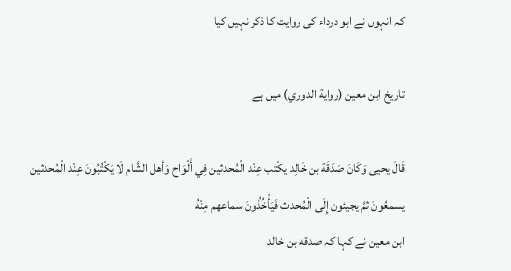کہ انہوں نے ابو درداء کی روایت کا ذکر نہیں کیا

تاريخ ابن معين (رواية الدوري) میں ہے

قَالَ يحيى وَكَانَ صَدَقَة بن خَالِد يكْتب عِنْد الْمُحدثين فِي أَلْوَاح وَأهل الشَّام لَا يَكْتُبُونَ عِنْد الْمُحدثين يسمعُونَ ثمَّ يجيئون إِلَى الْمُحدث فَيَأْخُذُونَ سماعهم مِنْهُ
ابن معین نے کہا کہ صدقه بن خالد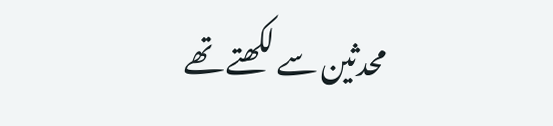محدثین سے لکھتے تھے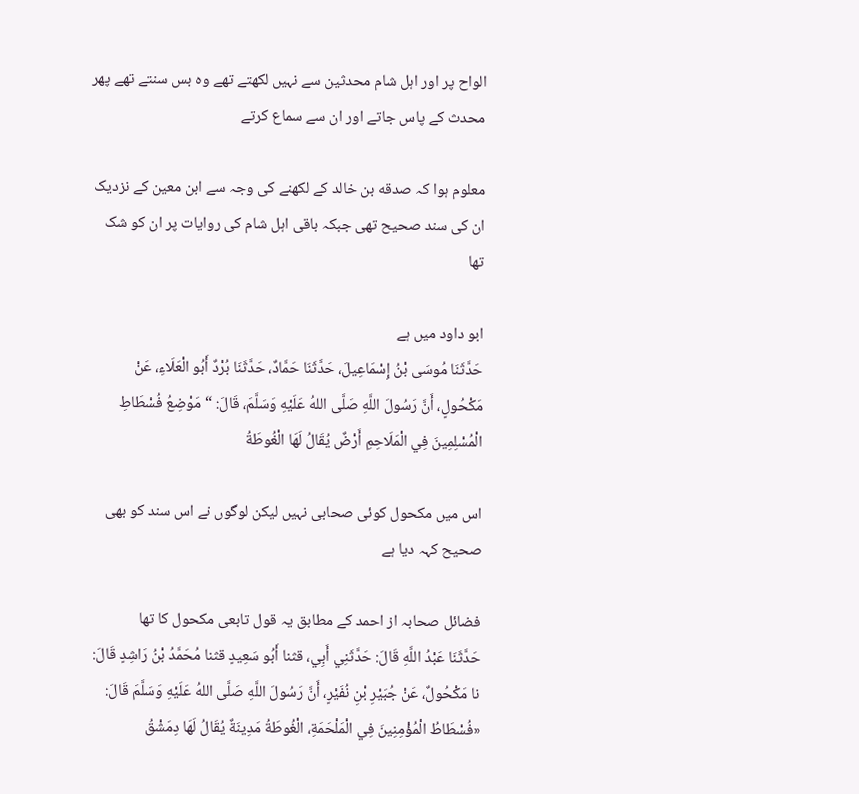الواح پر اور اہل شام محدثین سے نہیں لکھتے تھے وہ بس سنتے تھے پھر محدث کے پاس جاتے اور ان سے سماع کرتے

معلوم ہوا کہ صدقه بن خالد کے لکھنے کی وجہ سے ابن معین کے نزدیک ان کی سند صحیح تھی جبکہ باقی اہل شام کی روایات پر ان کو شک تھا

ابو داود میں ہے
حَدَّثَنَا مُوسَى بْنُ إِسْمَاعِيلَ، حَدَّثَنَا حَمَّادٌ، حَدَّثَنَا بُرْدٌ أَبُو الْعَلَاءِ، عَنْ مَكْحُولٍ، أَنَّ رَسُولَ اللَّهِ صَلَّى اللهُ عَلَيْهِ وَسَلَّمَ، قَالَ: “مَوْضِعُ فُسْطَاطِ الْمُسْلِمِينَ فِي الْمَلَاحِمِ أَرْضٌ يُقَالُ لَهَا الْغُوطَةُ

اس میں مکحول کوئی صحابی نہیں لیکن لوگوں نے اس سند کو بھی صحیح کہہ دیا ہے

فضائل صحابہ از احمد کے مطابق یہ قول تابعی مکحول کا تھا
حَدَّثَنَا عَبْدُ اللَّهِ قَالَ: حَدَّثَنِي أَبِي، قثنا أَبُو سَعِيدٍ قثنا مُحَمَّدُ بْنُ رَاشِدٍ قَالَ: نا مَكْحُولٌ، عَنْ جُبَيْرِ بْنِ نُفَيْرٍ، أَنَّ رَسُولَ اللَّهِ صَلَّى اللهُ عَلَيْهِ وَسَلَّمَ قَالَ: «فُسْطَاطُ الْمُؤْمِنِينَ فِي الْمَلْحَمَةِ، الْغُوطَةُ مَدِينَةٌ يُقَالُ لَهَا دِمَشْقُ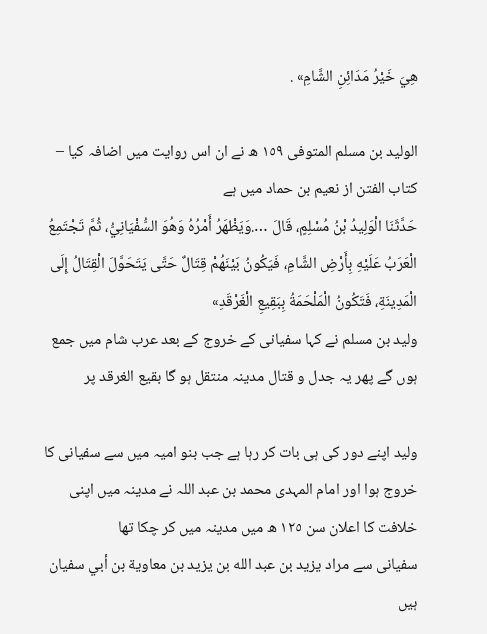هِيَ خَيْرُ مَدَائِنِ الشَّامِ» .

الولید بن مسلم المتوفی ١٥٩ ھ نے ان اس روایت میں اضافہ کیا – کتاب الفتن از نعیم بن حماد میں ہے
حَدَّثَنَا الْوَلِيدُ بْنُ مُسْلِمٍ، قَالَ ….وَيَظْهَرُ أَمْرُهُ وَهُوَ السُّفْيَانِيُّ، ثُمَّ تَجْتَمِعُ الْعَرَبُ عَلَيْهِ بِأَرْضِ الشَّامِ، فَيَكُونُ بَيْنَهُمْ قِتَالٌ حَتَّى يَتَحَوَّلَ الْقِتَالُ إِلَى الْمَدِينَةِ، فَتَكُونُ الْمَلْحَمَةُ بِبَقِيعِ الْغَرْقَدِ»
ولید بن مسلم نے کہا سفیانی کے خروج کے بعد عرب شام میں جمع ہوں گے پھر یہ جدل و قتال مدینہ منتقل ہو گا بقیع الغرقد پر

ولید اپنے دور کی ہی بات کر رہا ہے جب بنو امیہ میں سے سفیانی کا خروج ہوا اور امام المہدی محمد بن عبد اللہ نے مدینہ میں اپنی خلافت کا اعلان سن ١٢٥ ھ میں مدینہ میں کر چکا تھا
سفیانی سے مراد يزيد بن عبد الله بن يزيد بن معاوية بن أبي سفيان ہیں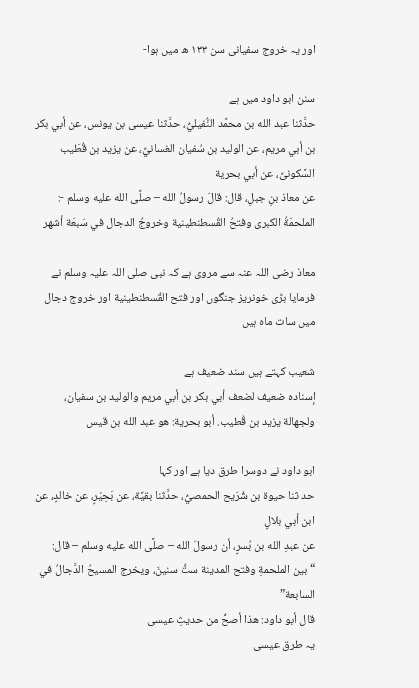اور یہ خروج سفیانی سن ١٣٣ ھ میں ہوا-

سنن ابو داود میں ہے
حدَّثنا عبد الله بن محمَّد النُّفيليُّ، حدَّثنا عيسى بن يونس، عن أبي بكر بن أبي مريم، عن الوليد بن سُفيان الغسانيِّ، عن يزيد بن قُطَيب السَّكونىِّ، عن أبي بحرية
عن معاذ بنِ جبلِ، قال: قالَ رسولُ الله – صلَّى الله عليه وسلم -: الملحمَةُ الكبرى وفتحُ القُسطنطينية وخروجُ الدجال في سَبعَة أشهر

معاذ رضی اللہ عنہ سے مروی ہے کہ نبی صلی اللہ علیہ وسلم نے فرمایا بڑی خونریز جنگوں اور فتح القُسطنطينية اور خروج دجال میں سات ماہ ہیں

شعیب کہتے ہیں سند ضعیف ہے
إسناده ضعيف لضعف أبي بكر بن أبي مريم والوليد بن سفيان، ولجهالة يزيد بن قُطيب. أبو بحرية: هو عبد الله بن قيس

ابو داود نے دوسرا طرق دیا ہے اور کہا
حد ثنا حيوة بن شُرَيح الحمصيُّ، حدَّثنا بقيَّة، عن بَحِيْرٍ، عن خالدٍ، عن ابن أبي بلالٍ
عن عبدِ الله بن بُسرٍ، أن رسولَ الله – صلَّى الله عليه وسلم – قال: “بين الملحمةِ وفتح المدينة ستُّ سنينَ، ويخرج المسيحُ الدَّجالُ في السابعة”
قال أبو داود: هذا أصحُّ من حديثِ عيسى
یہ طرق عيسى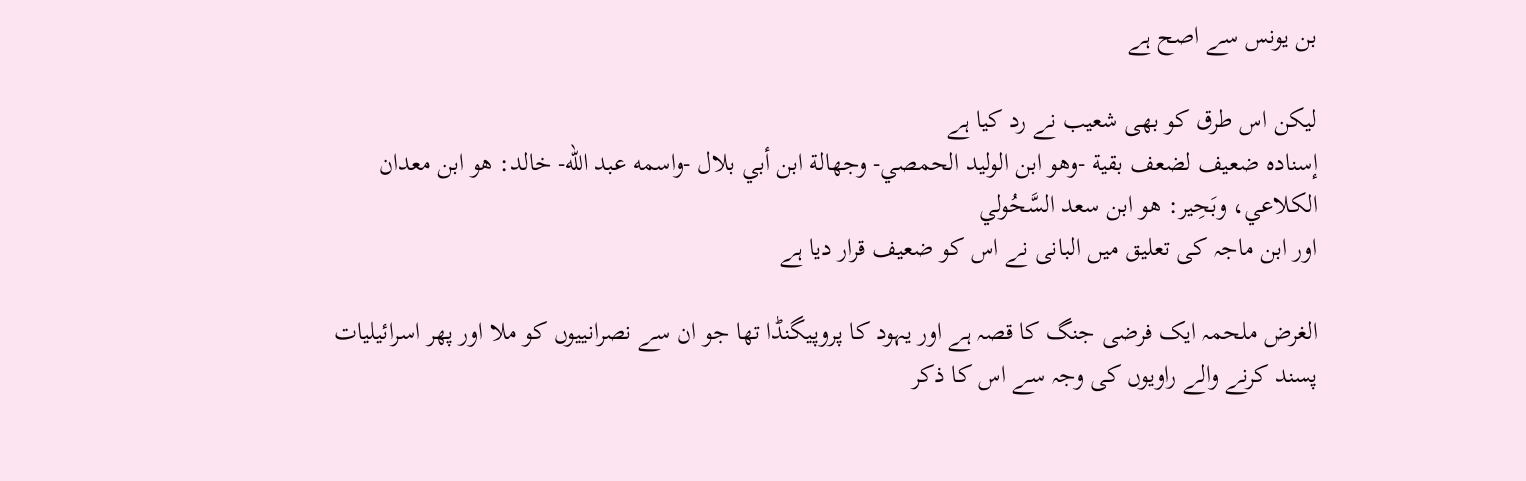بن يونس سے اصح ہے

لیکن اس طرق کو بھی شعیب نے رد کیا ہے
إسناده ضعيف لضعف بقية -وهو ابن الوليد الحمصي- وجهالة ابن أبي بلال -واسمه عبد الله- خالد: هو ابن معدان الكلاعي، وبَحِير: هو ابن سعد السَّحُولي
اور ابن ماجہ کی تعلیق میں البانی نے اس کو ضعیف قرار دیا ہے

الغرض ملحمہ ایک فرضی جنگ کا قصہ ہے اور یہود کا پروپیگنڈا تھا جو ان سے نصرانییوں کو ملا اور پھر اسرائیلیات پسند کرنے والے راویوں کی وجہ سے اس کا ذکر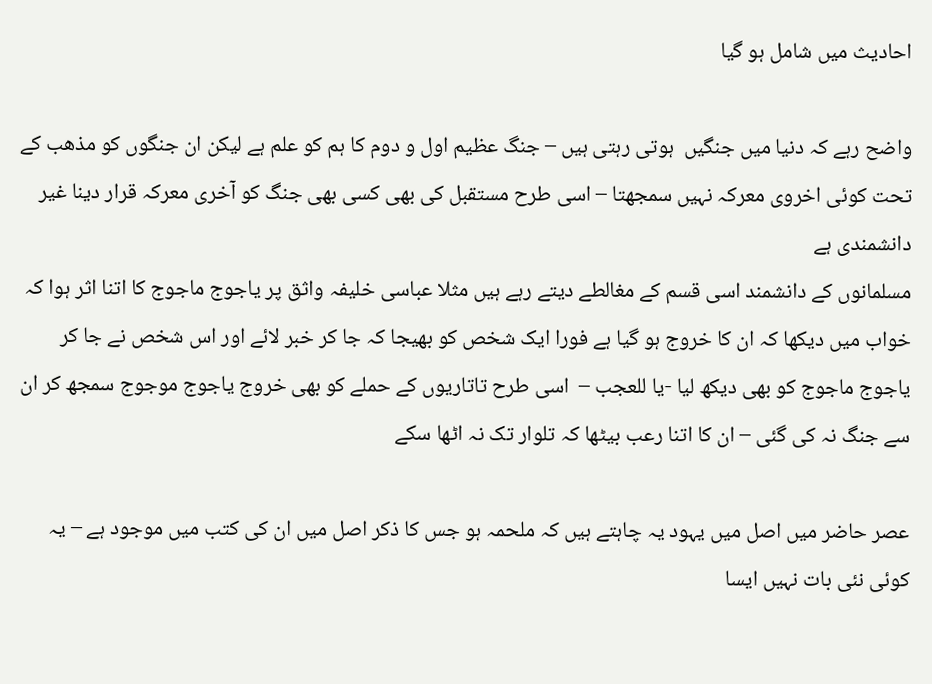احادیث میں شامل ہو گیا

واضح رہے کہ دنیا میں جنگیں  ہوتی رہتی ہیں – جنگ عظیم اول و دوم کا ہم کو علم ہے لیکن ان جنگوں کو مذھب کے تحت کوئی اخروی معرکہ نہیں سمجھتا – اسی طرح مستقبل کی بھی کسی بھی جنگ کو آخری معرکہ قرار دینا غیر دانشمندی ہے
مسلمانوں کے دانشمند اسی قسم کے مغالطے دیتے رہے ہیں مثلا عباسی خلیفہ واثق پر یاجوج ماجوج کا اتنا اثر ہوا کہ خواب میں دیکھا کہ ان کا خروج ہو گیا ہے فورا ایک شخص کو بھیجا کہ جا کر خبر لائے اور اس شخص نے جا کر یاجوج ماجوج کو بھی دیکھ لیا -یا للعجب –  اسی طرح تاتاریوں کے حملے کو بھی خروج یاجوج موجوج سمجھ کر ان سے جنگ نہ کی گئی – ان کا اتنا رعب بیٹھا کہ تلوار تک نہ اٹھا سکے

عصر حاضر میں اصل میں یہود یہ چاہتے ہیں کہ ملحمہ ہو جس کا ذکر اصل میں ان کی کتب میں موجود ہے – یہ کوئی نئی بات نہیں ایسا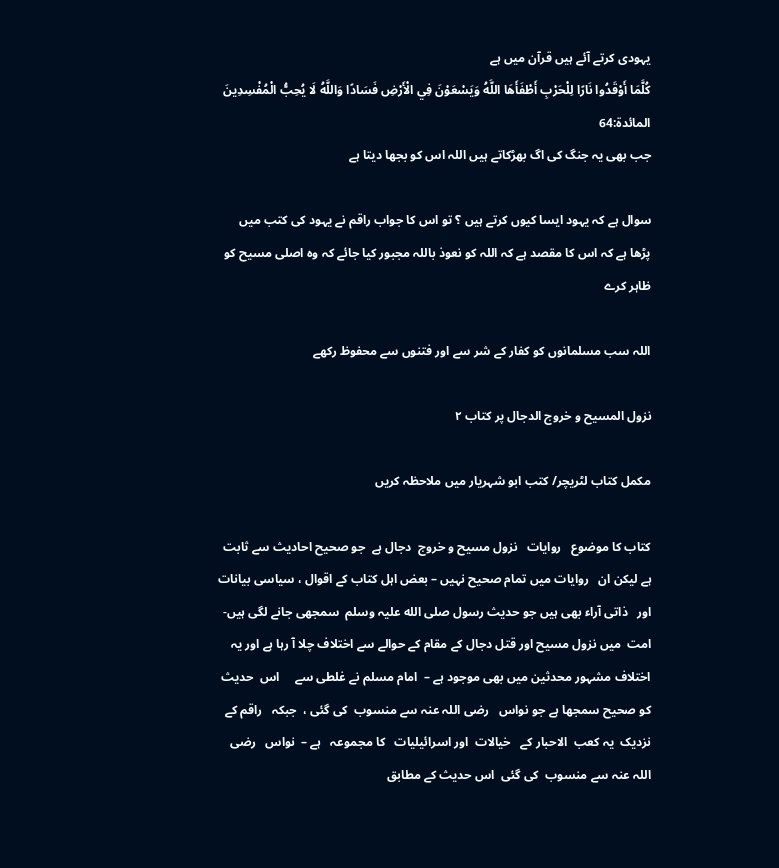یہودی کرتے آئے ہیں قرآن میں ہے
كُلَّمَا أَوْقَدُوا نَارًا لِلْحَرْبِ أَطْفَأَهَا اللَّهُ وَيَسْعَوْنَ فِي الْأَرْضِ فَسَادًا وَاللَّهُ لَا يُحِبُّ الْمُفْسِدِينَ المائدة:64
جب بھی یہ جنگ کی اگ بھڑکاتے ہیں اللہ اس کو بجھا دیتا ہے

سوال ہے کہ یہود ایسا کیوں کرتے ہیں ؟ تو اس کا جواب راقم نے یہود کی کتب میں پڑھا ہے کہ اس کا مقصد ہے کہ اللہ کو نعوذ باللہ مجبور کیا جائے کہ وہ اصلی مسیح کو ظاہر کرے

اللہ سب مسلمانوں کو کفار کے شر سے اور فتنوں سے محفوظ رکھے

نزول المسیح و خروج الدجال پر کتاب ٢

مکمل کتاب لٹریچر/ کتب ابو شہریار میں ملاحظہ کریں

کتاب کا موضوع   روایات   نزول مسیح و خروج  دجال ہے  جو صحیح احادیث سے ثابت ہے لیکن ان   روایات میں تمام صحیح نہیں – بعض اہل کتاب کے اقوال ، سیاسی بیانات اور   ذاتی آراء بھی ہیں جو حدیث رسول صلی الله علیہ وسلم  سمجھی جانے لگی ہیں-   امت  میں نزول مسیح اور قتل دجال کے مقام کے حوالے سے اختلاف چلا آ رہا ہے اور یہ اختلاف مشہور محدثین میں بھی موجود ہے –  امام مسلم نے غلطی سے     اس  حدیث  کو صحیح سمجھا ہے جو نواس   رضی اللہ عنہ سے منسوب  کی گئی ،  جبکہ   راقم کے نزدیک  یہ کعب  الاحبار کے   خیالات  اور اسرائیلیات   کا مجموعہ   ہے –  نواس   رضی اللہ عنہ سے منسوب  کی گئی  اس حدیث کے مطابق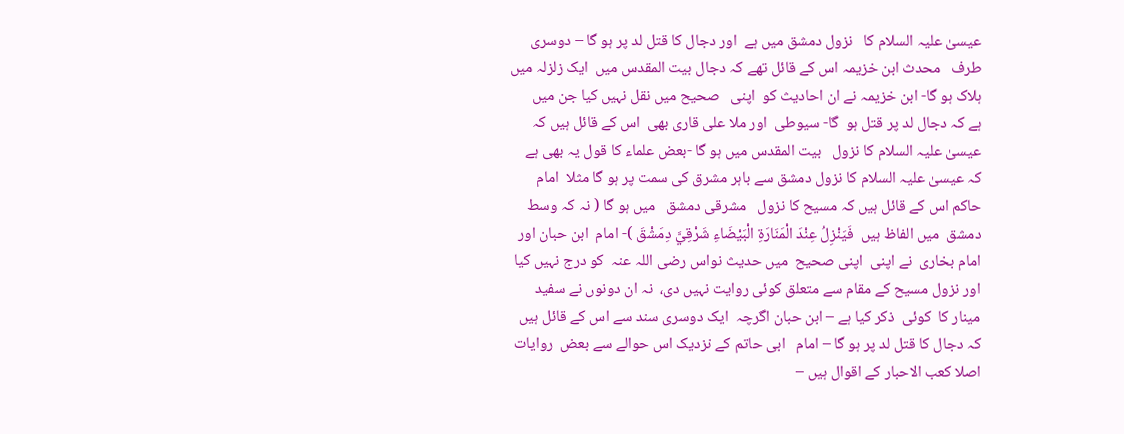عیسیٰ علیہ السلام کا   نزول دمشق میں ہے  اور دجال کا قتل لد پر ہو گا – دوسری طرف   محدث ابن خزیمہ اس کے قائل تھے کہ دجال بیت المقدس میں  ایک زلزلہ میں ہلاک ہو گا- ابن خزیمہ نے ان احادیث کو  اپنی   صحیح میں نقل نہیں کیا جن میں   ہے کہ دجال لد پر قتل ہو  گا- سیوطی  اور ملا علی قاری بھی  اس کے قائل ہیں کہ عیسیٰ علیہ السلام کا نزول   بیت المقدس میں ہو گا -بعض علماء کا قول یہ بھی ہے کہ عیسیٰ علیہ السلام کا نزول دمشق سے باہر مشرق کی سمت پر ہو گا مثلا  امام حاکم اس کے قائل ہیں کہ مسیح کا نزول   مشرقی دمشق   میں ہو گا ( نہ کہ وسط دمشق  میں الفاظ ہیں  فَيَنْزِلُ عِنْدَ الْمَنَارَةِ الْبَيْضَاءِ شَرْقِيَّ دِمَشْقَ )- امام  ابن حبان اور امام بخاری  نے اپنی  اپنی صحیح  میں حدیث نواس رضی اللہ عنہ  کو درج نہیں کیا اور نزول مسیح کے مقام سے متعلق کوئی روایت نہیں دی،  نہ ان دونوں نے سفید  مینار کا  کوئی  ذکر کیا ہے – ابن حبان اگرچہ  ایک دوسری سند سے اس کے قائل ہیں کہ دجال کا قتل لد پر ہو گا – امام   ابی حاتم کے نزدیک اس حوالے سے بعض  روایات اصلا کعب الاحبار کے اقوال ہیں –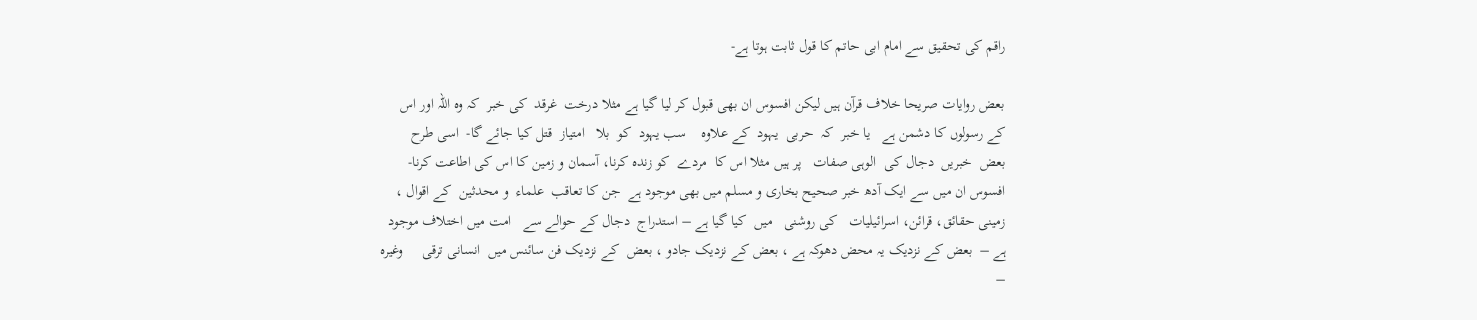راقم کی تحقیق سے امام ابی حاتم کا قول ثابت ہوتا ہے-

بعض روایات صریحا خلاف قرآن ہیں لیکن افسوس ان بھی قبول کر لیا گیا ہے مثلا درخت  غرقد  کی خبر  کہ وہ اللہ اور اس کے رسولوں کا دشمن ہے   یا خبر  کہ  حربی  یہود  کے علاوہ    سب یہود  کو  بلا   امتیاز  قتل کیا جائے گا-  اسی طرح  بعض  خبریں  دجال کی  الوہی صفات   پر ہیں مثلا اس کا  مردے  کو زندہ کرنا، آسمان و زمین کا اس کی اطاعت کرنا- افسوس ان میں سے ایک آدھ خبر صحیح بخاری و مسلم میں بھی موجود ہے  جن کا تعاقب  علماء  و محدثین  کے اقوال ، زمینی حقائق، قرائن، اسرائیلیات   کی روشنی   میں  کیا گیا ہے – استدراج  دجال کے حوالے سے   امت میں اختلاف موجود ہے –  بعض کے نزدیک یہ محض دھوکہ ہے ، بعض کے نزدیک جادو ، بعض  کے نزدیک فن سائنس میں  انسانی ترقی     وغیرہ –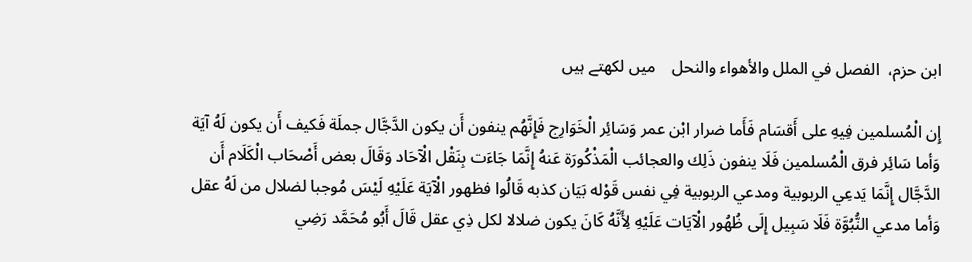ابن حزم،  الفصل في الملل والأهواء والنحل    میں لکھتے ہیں

إِن الْمُسلمين فِيهِ على أَقسَام فَأَما ضرار ابْن عمر وَسَائِر الْخَوَارِج فَإِنَّهُم ينفون أَن يكون الدَّجَّال جملَة فَكيف أَن يكون لَهُ آيَة وَأما سَائِر فرق الْمُسلمين فَلَا ينفون ذَلِك والعجائب الْمَذْكُورَة عَنهُ إِنَّمَا جَاءَت بِنَقْل الْآحَاد وَقَالَ بعض أَصْحَاب الْكَلَام أَن الدَّجَّال إِنَّمَا يَدعِي الربوبية ومدعي الربوبية فِي نفس قَوْله بَيَان كذبه قَالُوا فظهور الْآيَة عَلَيْهِ لَيْسَ مُوجبا لضلال من لَهُ عقل وَأما مدعي النُّبُوَّة فَلَا سَبِيل إِلَى ظُهُور الْآيَات عَلَيْهِ لِأَنَّهُ كَانَ يكون ضلالا لكل ذِي عقل قَالَ أَبُو مُحَمَّد رَضِي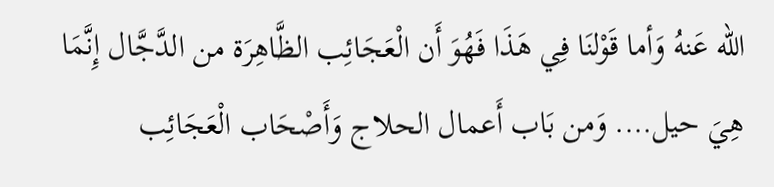الله عَنهُ وَأما قَوْلنَا فِي هَذَا فَهُوَ أَن الْعَجَائِب الظَّاهِرَة من الدَّجَّال إِنَّمَا هِيَ حيل…. وَمن بَاب أَعمال الحلاج وَأَصْحَاب الْعَجَائِب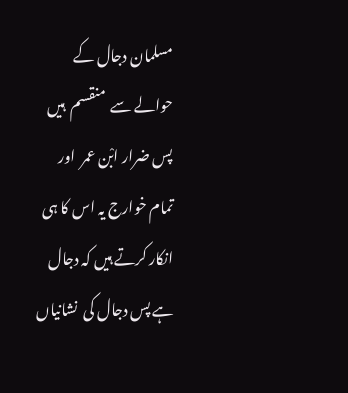مسلمان دجال کے حوالے سے  منقسم  ہیں پس ضرار ابْن عمر  اور تمام خوارج یہ اس کا ہی انکار کرتے ہیں کہ دجال ہے پس دجال کی  نشانیاں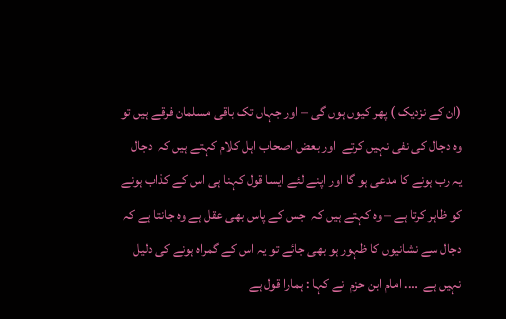(ان کے نزدیک ) پھر کیوں ہوں گی – اور جہاں تک باقی مسلمان فرقے ہیں تو وہ دجال کی نفی نہیں کرتے  اور بعض اصحاب اہل کلام کہتے ہیں کہ  دجال یہ رب ہونے کا مدعی ہو گا اور اپنے لئے ایسا قول کہنا ہی اس کے کذاب ہونے کو ظاہر کرتا ہے – وہ کہتے ہیں کہ  جس کے پاس بھی عقل ہے وہ جانتا ہے کہ  دجال سے نشانیوں کا ظہور ہو بھی جائے تو یہ اس کے گمراہ ہونے کی دلیل نہیں ہے  …. امام ابن حزم  نے کہا : ہمارا قول ہے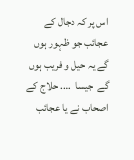اس پر کہ دجال کے عجائب جو ظہور ہوں گے یہ حیل و فریب ہوں گے  جیسا  …. حلاج کے اصحاب نے یا عجائب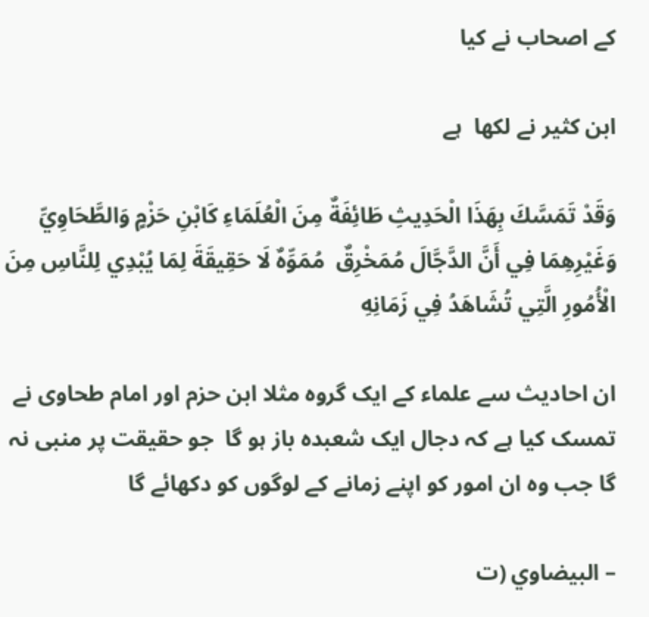کے اصحاب نے کیا

ابن کثیر نے لکھا  ہے

وَقَدْ تَمَسَّكَ بِهَذَا الْحَدِيثِ طَائِفَةٌ مِنَ الْعُلَمَاءِ كَابْنِ حَزْمٍ وَالطَّحَاوِيِّ وَغَيْرِهِمَا فِي أَنَّ الدَّجَّالَ مُمَخْرِقٌ  مُمَوِّهٌ لَا حَقِيقَةَ لِمَا يُبْدِي لِلنَّاسِ مِنَ الْأُمُورِ الَّتِي تُشَاهَدُ فِي زَمَانِهِ

ان احادیث سے علماء کے ایک گروہ مثلا ابن حزم اور امام طحاوی نے تمسک کیا ہے کہ دجال ایک شعبدہ باز ہو گا  جو حقیقت پر منبی نہ گا جب وہ ان امور کو اپنے زمانے کے لوگوں کو دکھائے گا

– البيضاوي (ت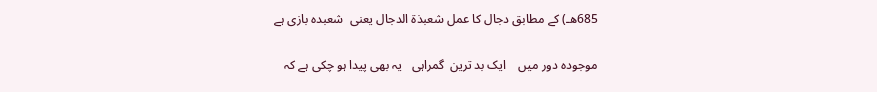685هـ) کے مطابق دجال کا عمل شعبذة الدجال یعنی  شعبدہ بازی ہے

موجودہ دور میں    ایک بد ترین  گمراہی   یہ بھی پیدا ہو چکی ہے کہ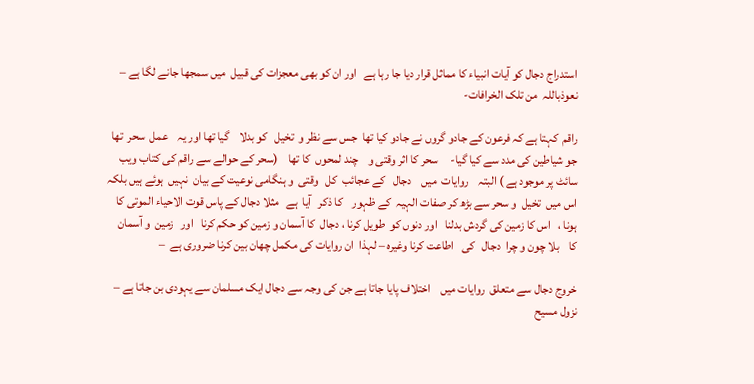استدراج دجال کو آیات انبیاء کا مماثل قرار دیا جا رہا ہے   اور ان کو بھی معجزات کی قبیل  میں سمجھا جانے لگا ہے – نعوذباللہ  من تلک الخرافات-

راقم  کہتا ہے کہ فرعون کے جادو گروں نے جادو کیا تھا  جس سے نظر و  تخیل   کو بدلا    گیا تھا اور یہ    عمل  سحر  تھا جو شیاطین کی مدد سے کیا گیا-     سحر کا اثر وقتی و    چند لمحوں  کا تھا    (سحر کے حوالے سے راقم کی کتاب ویب سائٹ پر موجود ہے ) البتہ    روایات  میں    دجال   کے عجائب  کل   وقتی  و ہنگامی نوعیت کے بیان  نہیں  ہوئے ہیں بلکہ اس میں  تخیل  و سحر سے بڑھ کر صفات الہیہ  کے ظہور    کا ذکر   آیا  ہے   مثلا دجال کے پاس قوت الاحیاء الموتی کا  ہونا ،   اس کا زمین کی گردش بدلنا   اور دنوں کو  طویل کرنا ، دجال  کا آسمان و زمین کو حکم کرنا   اور   زمین  و آسمان  کا    بلا چون و چرا  دجال   کی   اطاعت کرنا وغیرہ – لہذا  ان روایات کی مکمل چھان بین کرنا ضروری ہے  –

خروج دجال سے متعلق  روایات میں    اختلاف پایا جاتا ہے جن کی وجہ سے دجال ایک مسلمان سے یہودی بن جاتا ہے – نزول مسیح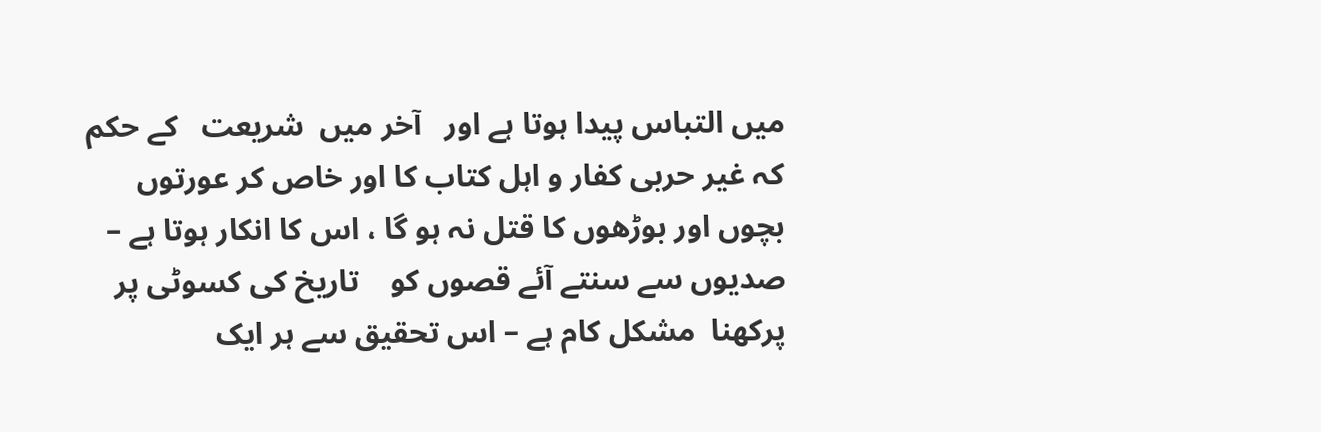میں التباس پیدا ہوتا ہے اور   آخر میں  شریعت   کے حکم کہ غیر حربی کفار و اہل کتاب کا اور خاص کر عورتوں بچوں اور بوڑھوں کا قتل نہ ہو گا ، اس کا انکار ہوتا ہے –  صدیوں سے سنتے آئے قصوں کو    تاریخ کی کسوٹی پر   پرکھنا  مشکل کام ہے – اس تحقیق سے ہر ایک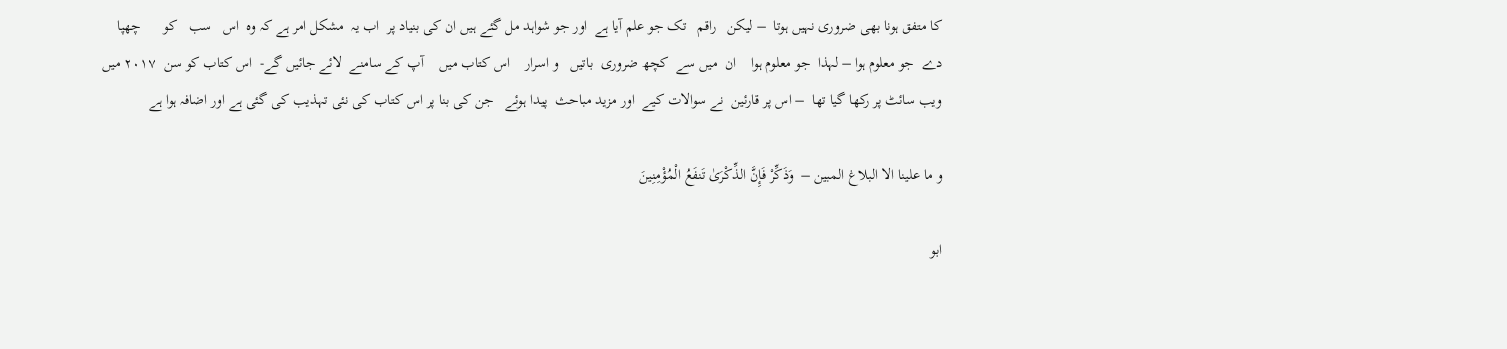کا متفق ہونا بھی ضروری نہیں ہوتا  – لیکن   راقم   تک جو علم آیا ہے  اور جو شواہد مل گئے ہیں ان کی بنیاد پر  اب یہ  مشکل امر ہے کہ وہ  اس   سب   کو      چھپا   دے  جو معلوم ہوا – لہذا  جو معلوم ہوا    ان  میں سے  کچھ ضروری  باتیں   و اسرار    اس کتاب میں    آپ کے سامنے  لائے جائیں گے-  اس کتاب کو سن  ٢٠١٧ میں ویب سائٹ پر رکھا گیا تھا  – اس پر قارئین  نے سوالات کیے  اور مزید مباحث  پیدا ہوئے   جن کی بنا پر اس کتاب کی نئی تہذیب کی گئی ہے اور اضافہ ہوا ہے

و ما علینا الا البلاغ المبین –  وَذَكِّرْ فَإِنَّ الذِّكْرَىٰ تَنفَعُ الْمُؤْمِنِينَ

ابو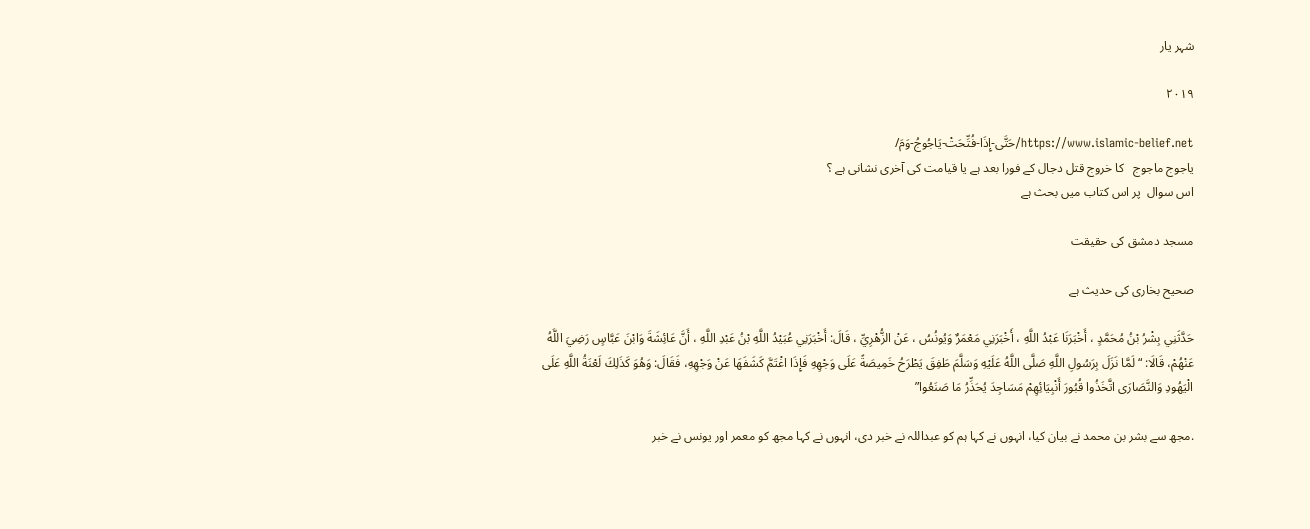شہر یار

٢٠١٩

https://www.islamic-belief.net/حَتَّى-إِذَا-فُتِّحَتْ-يَاجُوجُ-وَمَ/
یاجوج ماجوج   کا خروج قتل دجال کے فورا بعد ہے یا قیامت کی آخری نشانی ہے ؟
اس سوال  پر اس کتاب میں بحث ہے

مسجد دمشق کی حقیقت

صحیح بخاری کی حدیث ہے

حَدَّثَنِي بِشْرُ بْنُ مُحَمَّدٍ ، أَخْبَرَنَا عَبْدُ اللَّهِ ، أَخْبَرَنِي مَعْمَرٌ وَيُونُسُ ، عَنْ الزُّهْرِيِّ ، قَالَ: أَخْبَرَنِي عُبَيْدُ اللَّهِ بْنُ عَبْدِ اللَّهِ ، أَنَّ عَائِشَةَ وَابْنَ عَبَّاسٍ رَضِيَ اللَّهُ عَنْهُمْ، قَالَا: “لَمَّا نَزَلَ بِرَسُولِ اللَّهِ صَلَّى اللَّهُ عَلَيْهِ وَسَلَّمَ طَفِقَ يَطْرَحُ خَمِيصَةً عَلَى وَجْهِهِ فَإِذَا اغْتَمَّ كَشَفَهَا عَنْ وَجْهِهِ، فَقَالَ: وَهُوَ كَذَلِكَ لَعْنَةُ اللَّهِ عَلَى الْيَهُودِ وَالنَّصَارَى اتَّخَذُوا قُبُورَ أَنْبِيَائِهِمْ مَسَاجِدَ يُحَذِّرُ مَا صَنَعُوا”

.مجھ سے بشر بن محمد نے بیان کیا، انہوں نے کہا ہم کو عبداللہ نے خبر دی، انہوں نے کہا مجھ کو معمر اور یونس نے خبر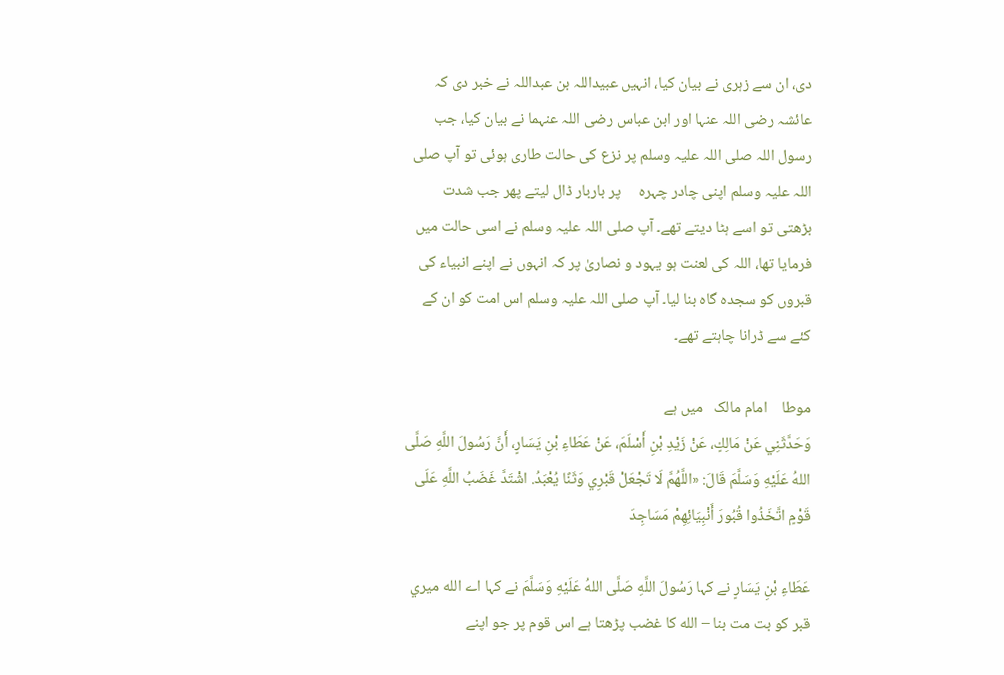دی، ان سے زہری نے بیان کیا، انہیں عبیداللہ بن عبداللہ نے خبر دی کہ عائشہ رضی اللہ عنہا اور ابن عباس رضی اللہ عنہما نے بیان کیا، جب رسول اللہ صلی اللہ علیہ وسلم پر نزع کی حالت طاری ہوئی تو آپ صلی اللہ علیہ وسلم اپنی چادر چہرہ     پر باربار ڈال لیتے پھر جب شدت بڑھتی تو اسے ہٹا دیتے تھے۔ آپ صلی اللہ علیہ وسلم نے اسی حالت میں فرمایا تھا، اللہ کی لعنت ہو یہود و نصاریٰ پر کہ انہوں نے اپنے انبیاء کی قبروں کو سجدہ گاہ بنا لیا۔ آپ صلی اللہ علیہ وسلم اس امت کو ان کے کئے سے ڈرانا چاہتے تھے۔

موطا    امام مالک   ميں ہے
وَحَدَّثَنِي عَنْ مَالِكٍ، عَنْ زَيْدِ بْنِ أَسْلَمَ، عَنْ عَطَاءِ بْنِ يَسَارٍ، أَنَّ رَسُولَ اللَّهِ صَلَّى اللهُ عَلَيْهِ وَسَلَّمَ قَالَ: «اللَّهُمَّ لَا تَجْعَلْ قَبْرِي وَثَنًا يُعْبَدُ. اشْتَدَّ غَضَبُ اللَّهِ عَلَى قَوْمٍ اتَّخَذُوا قُبُورَ أَنْبِيَائِهِمْ مَسَاجِدَ

عَطَاءِ بْنِ يَسَارٍ نے کہا رَسُولَ اللَّهِ صَلَّى اللهُ عَلَيْهِ وَسَلَّمَ نے کہا اے الله ميري قبر کو بت مت بنا – الله کا غضب پڑھتا ہے اس قوم پر جو اپنے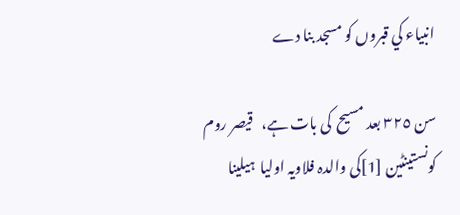انبياء کي قبروں کو مسجد بنا دے

سن ٣٢٥ بعد مسیح  کی بات ہے،   قیصر روم کونستینٹین [1]کی والدہ فلاویہ اولیا  ہیلینا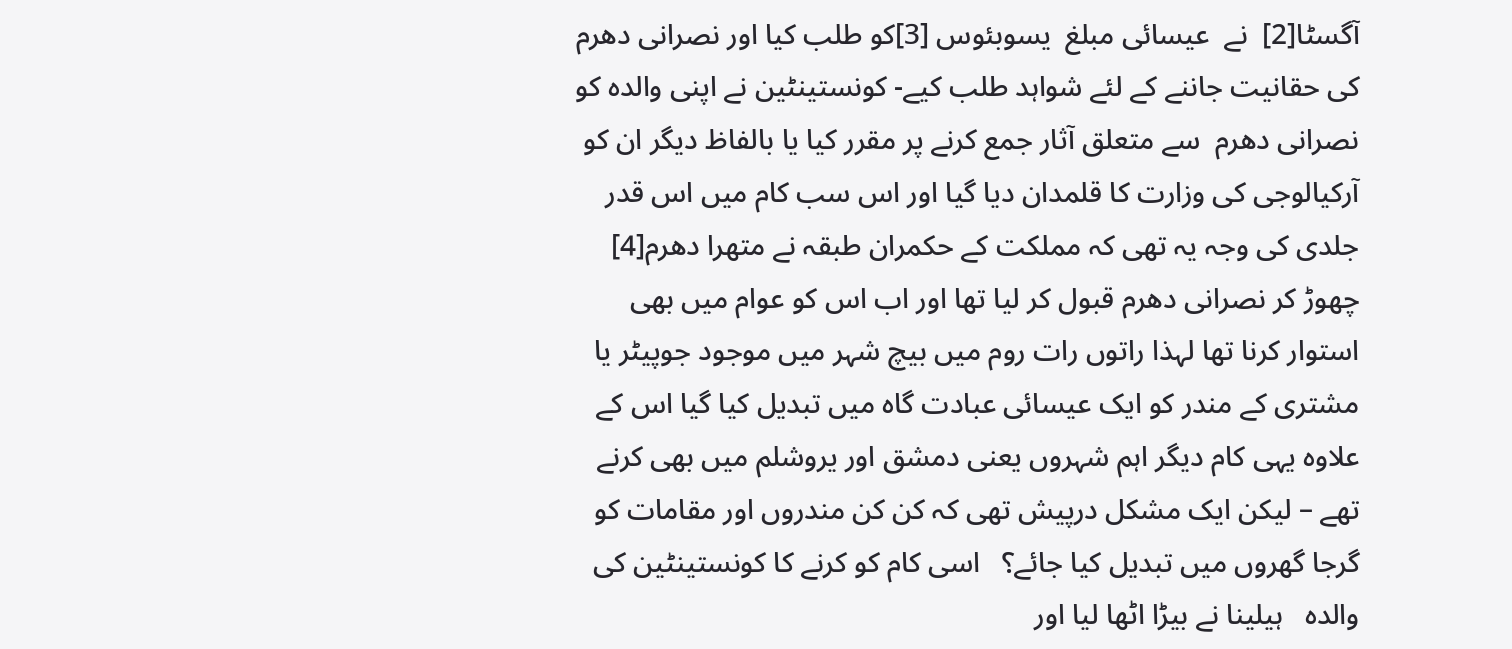آگسٹا[2]  نے  عیسائی مبلغ  یسوبئوس [3]کو طلب کیا اور نصرانی دھرم کی حقانیت جاننے کے لئے شواہد طلب کیے- کونستینٹین نے اپنی والدہ کو نصرانی دھرم  سے متعلق آثار جمع کرنے پر مقرر کیا یا بالفاظ دیگر ان کو آرکیالوجی کی وزارت کا قلمدان دیا گیا اور اس سب کام میں اس قدر جلدی کی وجہ یہ تھی کہ مملکت کے حکمران طبقہ نے متھرا دھرم[4] چھوڑ کر نصرانی دھرم قبول کر لیا تھا اور اب اس کو عوام میں بھی استوار کرنا تھا لہذا راتوں رات روم میں بیچ شہر میں موجود جوپیٹر یا مشتری کے مندر کو ایک عیسائی عبادت گاہ میں تبدیل کیا گیا اس کے علاوہ یہی کام دیگر اہم شہروں یعنی دمشق اور یروشلم میں بھی کرنے تھے – لیکن ایک مشکل درپیش تھی کہ کن کن مندروں اور مقامات کو گرجا گھروں میں تبدیل کیا جائے؟   اسی کام کو کرنے کا کونستینٹین کی والدہ   ہیلینا نے بیڑا اٹھا لیا اور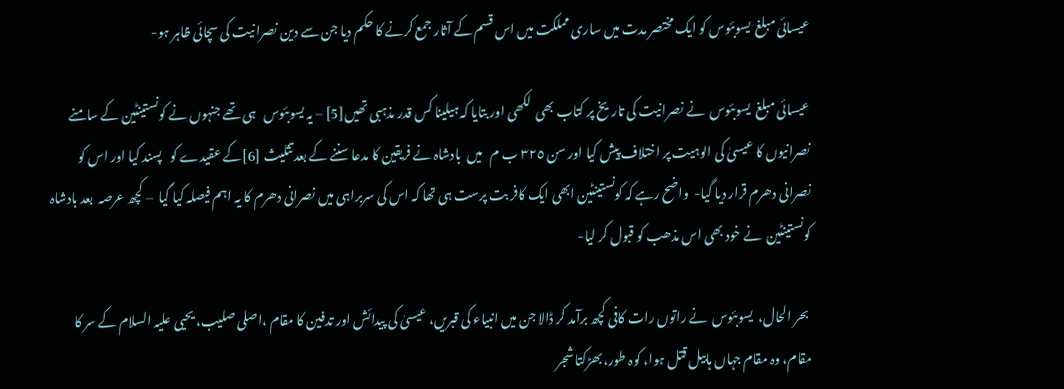عیسائی مبلغ  یسوبئوس کو ایک مختصر مدت میں ساری مملکت میں اس قسم کے آثار جمع کرنے کا حکم دیا جن سے دین نصرانیت کی سچائی ظاہر ہو-

عیسائی مبلغ  یسوبئوس  نے نصرانیت کی تاریخ پر کتاب بھی  لکھی اور بتایا کہ ہیلینا کس قدر مذہبی تھیں[5] – یہ یسوبئوس   ہی تھے جنہوں نے کونستینٹین کے سامنے نصرانیوں کا عیسیٰ کی الوہیت پر اختلاف پیش کیا اور سن ٣٢٥ ب م   میں  بادشاہ نے فریقین کا مدعا سننے کے بعد تثلیث [6]کے عقیدے کو   پسند کیا اور اس کو نصرانی دھرم قرار دیا گیا-  واضح رہے کہ کونستینٹین ابھی ایک کافر بت پرست ہی تھا کہ اس کی سربراہی میں نصرانی دھرم کا یہ اہم فیصلہ کیا گیا  – کچھ عرصہ  بعد بادشاہ کونستینٹین  نے خود بھی اس مذھب کو قبول کر لیا-

 بحر الحال،  یسوبئوس  نے راتوں رات کافی کچھ برآمد کر ڈالا جن میں انبیاء کی قبریں، عیسیٰ کی پیدائش اور تدفین کا مقام ،اصلی صلیب، یحیی علیہ السلام کے سر کا مقام، وہ مقام جہاں ہابیل قتل ہوا، کوہ طور، بھڑکتا شجر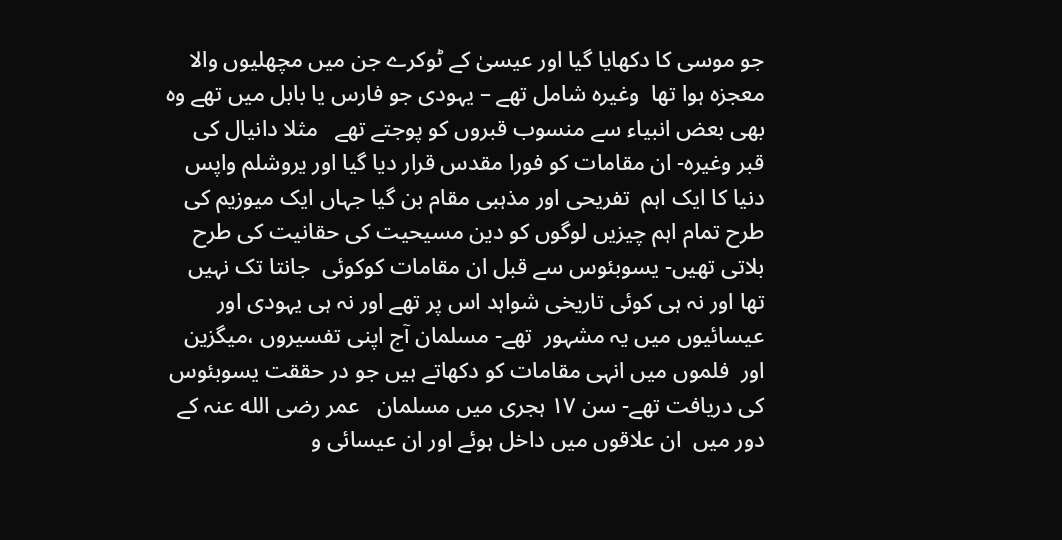جو موسی کا دکھایا گیا اور عیسیٰ کے ٹوکرے جن میں مچھلیوں والا معجزہ ہوا تھا  وغیرہ شامل تھے – یہودی جو فارس یا بابل میں تھے وہ بھی بعض انبیاء سے منسوب قبروں کو پوجتے تھے   مثلا دانیال کی قبر وغیرہ- ان مقامات کو فورا مقدس قرار دیا گیا اور یروشلم واپس دنیا کا ایک اہم  تفریحی اور مذہبی مقام بن گیا جہاں ایک میوزیم کی طرح تمام اہم چیزیں لوگوں کو دین مسیحیت کی حقانیت کی طرح بلاتی تھیں- یسوبئوس سے قبل ان مقامات کوکوئی  جانتا تک نہیں تھا اور نہ ہی کوئی تاریخی شواہد اس پر تھے اور نہ ہی یہودی اور عیسائیوں میں یہ مشہور  تھے- مسلمان آج اپنی تفسیروں ،میگزین  اور  فلموں میں انہی مقامات کو دکھاتے ہیں جو در حققت یسوبئوس  کی دریافت تھے- سن ١٧ ہجری میں مسلمان   عمر رضی الله عنہ کے دور میں  ان علاقوں میں داخل ہوئے اور ان عیسائی و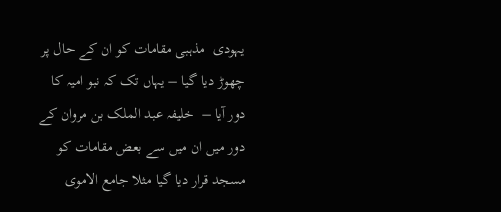یہودی  مذہبی مقامات کو ان کے حال پر چھوڑ دیا گیا – یہاں تک کہ نبو امیہ کا دور آیا –  خلیفہ عبد الملک بن مروان کے دور میں ان میں سے بعض مقامات کو مسجد قرار دیا گیا مثلا جامع الاموی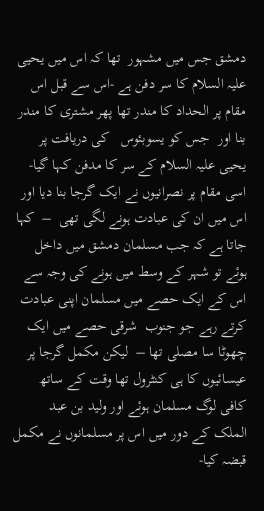دمشق جس میں مشہور  تھا کہ اس میں یحیی علیہ السلام کا سر دفن ہے -اس سے قبل اس مقام پر الحداد کا مندر تھا پھر مشتری کا مندر بنا اور  جس کو یسوبئوس   کی دریافت پر یحیی علیہ السلام کے سر کا مدفن کہا گیا- اسی مقام پر نصرانیوں نے ایک گرجا بنا دیا اور اس میں ان کی عبادت ہونے لگی تھی  –  کہا جاتا ہے کہ جب مسلمان دمشق میں داخل ہوئے تو شہر کے وسط میں ہونے کی وجہ سے اس کے ایک حصے میں مسلمان اپنی عبادت کرتے رہے جو جنوب  شرقی حصے میں ایک چھوٹا سا مصلی تھا –  لیکن مکمل گرجا پر عیسائیوں کا ہی کنٹرول تھا وقت کے ساتھ کافی لوگ مسلمان ہوئے اور ولید بن عبد الملک کے دور میں اس پر مسلمانوں نے مکمل قبضہ کیا-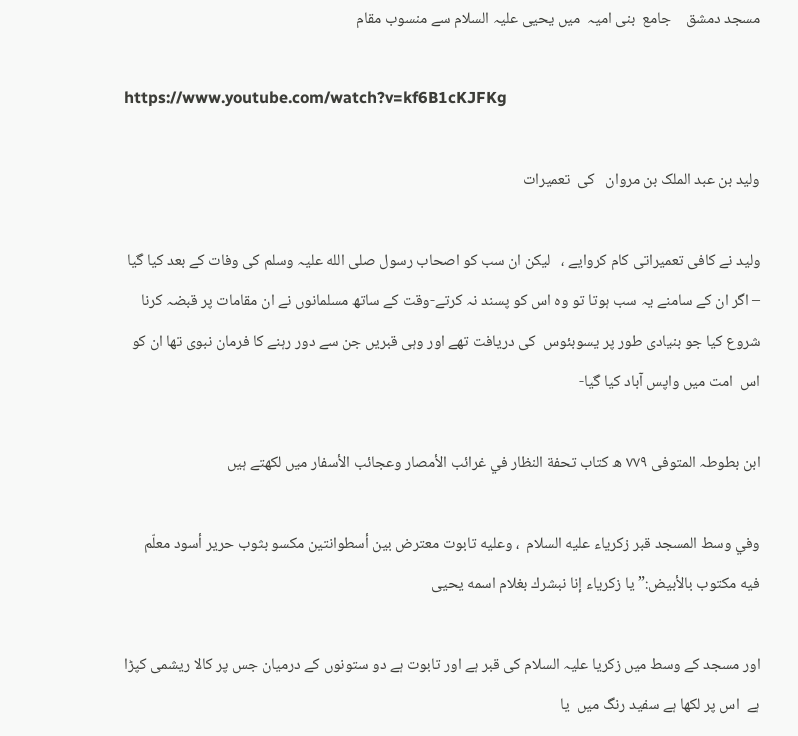مسجد دمشق    جامع  بنی امیہ  میں یحیی علیہ السلام سے منسوب مقام

https://www.youtube.com/watch?v=kf6B1cKJFKg

ولید بن عبد الملک بن مروان   کی  تعمیرات

ولید نے کافی تعمیراتی کام کروایے ،   لیکن ان سب کو اصحاب رسول صلی الله علیہ وسلم کی وفات کے بعد کیا گیا – اگر ان کے سامنے یہ سب ہوتا تو وہ اس کو پسند نہ کرتے-وقت کے ساتھ مسلمانوں نے ان مقامات پر قبضہ کرنا شروع کیا جو بنیادی طور پر یسوبئوس  کی دریافت تھے اور وہی قبریں جن سے دور رہنے کا فرمان نبوی تھا ان کو اس  امت میں واپس آباد کیا گیا-

ابن بطوطہ المتوفی ٧٧٩ ھ کتاب تحفة النظار في غرائب الأمصار وعجائب الأسفار میں لکھتے ہیں

وفي وسط المسجد قبر زكرياء عليه السلام  ، وعليه تابوت معترض بين أسطوانتين مكسو بثوب حرير أسود معلّم فيه مكتوب بالأبيض:” يا زكرياء إنا نبشرك بغلام اسمه يحيى

اور مسجد کے وسط میں زکریا علیہ السلام کی قبر ہے اور تابوت ہے دو ستونوں کے درمیان جس پر کالا ریشمی کپڑا ہے  اس پر لکھا ہے سفید رنگ میں  یا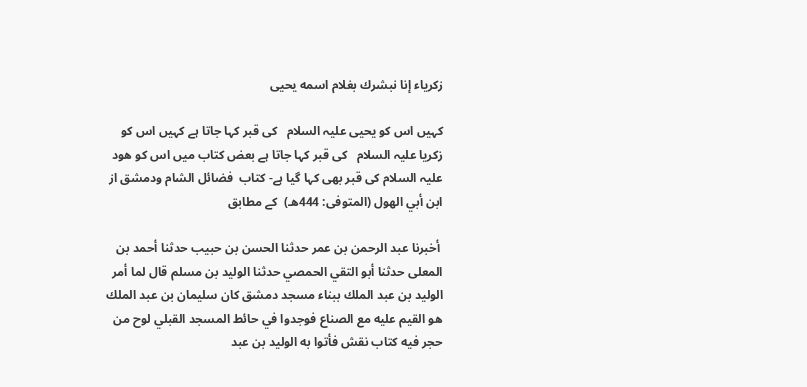زكرياء إنا نبشرك بغلام اسمه يحيى

کہیں اس کو یحیی علیہ السلام   کی قبر کہا جاتا ہے کہیں اس کو زکریا علیہ السلام   کی قبر کہا جاتا ہے بعض کتاب میں اس کو هود علیہ السلام کی قبر بھی کہا گیا ہے- کتاب  فضائل الشام ودمشق از ابن أبي الهول (المتوفى: 444هـ)  کے مطابق

 أخبرنا عبد الرحمن بن عمر حدثنا الحسن بن حبيب حدثنا أحمد بن المعلى حدثنا أبو التقي الحمصي حدثنا الوليد بن مسلم قال لما أمر الوليد بن عبد الملك ببناء مسجد دمشق كان سليمان بن عبد الملك هو القيم عليه مع الصناع فوجدوا في حائط المسجد القبلي لوح من حجر فيه كتاب نقش فأتوا به الوليد بن عبد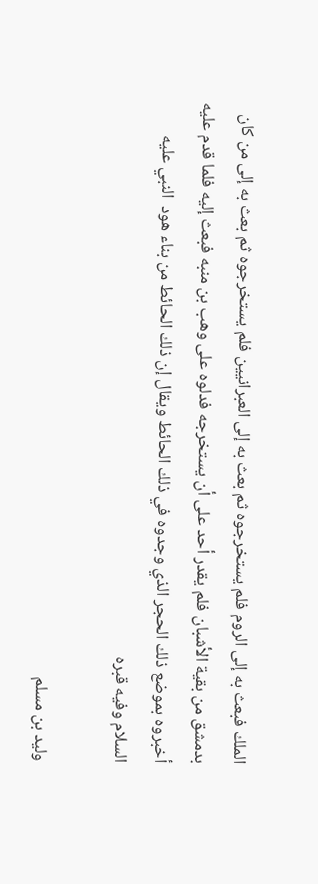الملك فبعث به إلى الروم فلم يستخرجوه ثم بعث به إلى العبرانيين فلم يستخرجوه ثم بعث به إلى من كان بدمشق من بقية الأشبان فلم يقدر أحد على أن يستخرجه فدلوه على وهب بن منبه فبعث إليه فلما قدم عليه أخبروه بموضع ذلك الحجر الذي وجدوه في ذلك الحائط ويقال إن ذلك الحائط من بناء هود  النبي عليه السلام وفيه قبره

ولید بن مسلم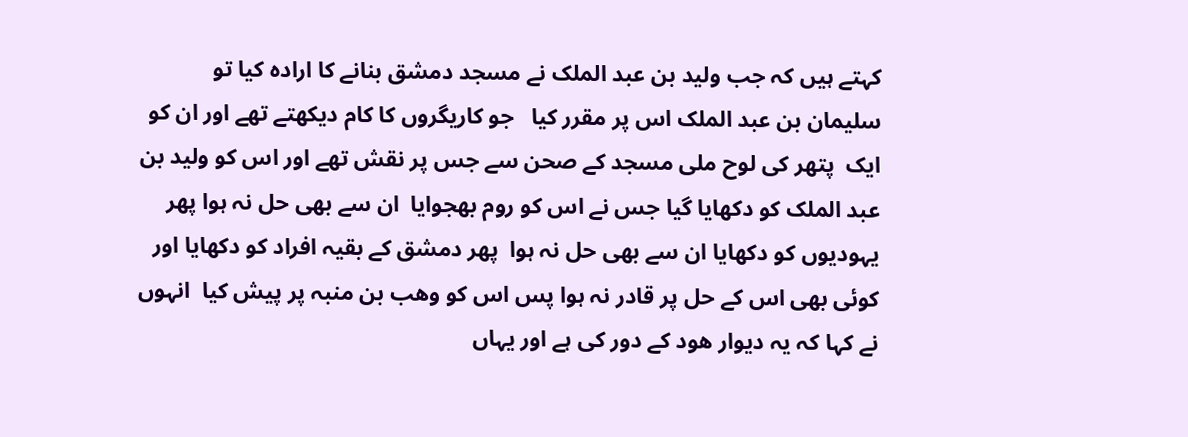کہتے ہیں کہ جب ولید بن عبد الملک نے مسجد دمشق بنانے کا ارادہ کیا تو سلیمان بن عبد الملک اس پر مقرر کیا   جو کاریگروں کا کام دیکھتے تھے اور ان کو ایک  پتھر کی لوح ملی مسجد کے صحن سے جس پر نقش تھے اور اس کو ولید بن عبد الملک کو دکھایا گیا جس نے اس کو روم بھجوایا  ان سے بھی حل نہ ہوا پھر یہودیوں کو دکھایا ان سے بھی حل نہ ہوا  پھر دمشق کے بقیہ افراد کو دکھایا اور کوئی بھی اس کے حل پر قادر نہ ہوا پس اس کو وھب بن منبہ پر پیش کیا  انہوں نے کہا کہ یہ دیوار هود کے دور کی ہے اور یہاں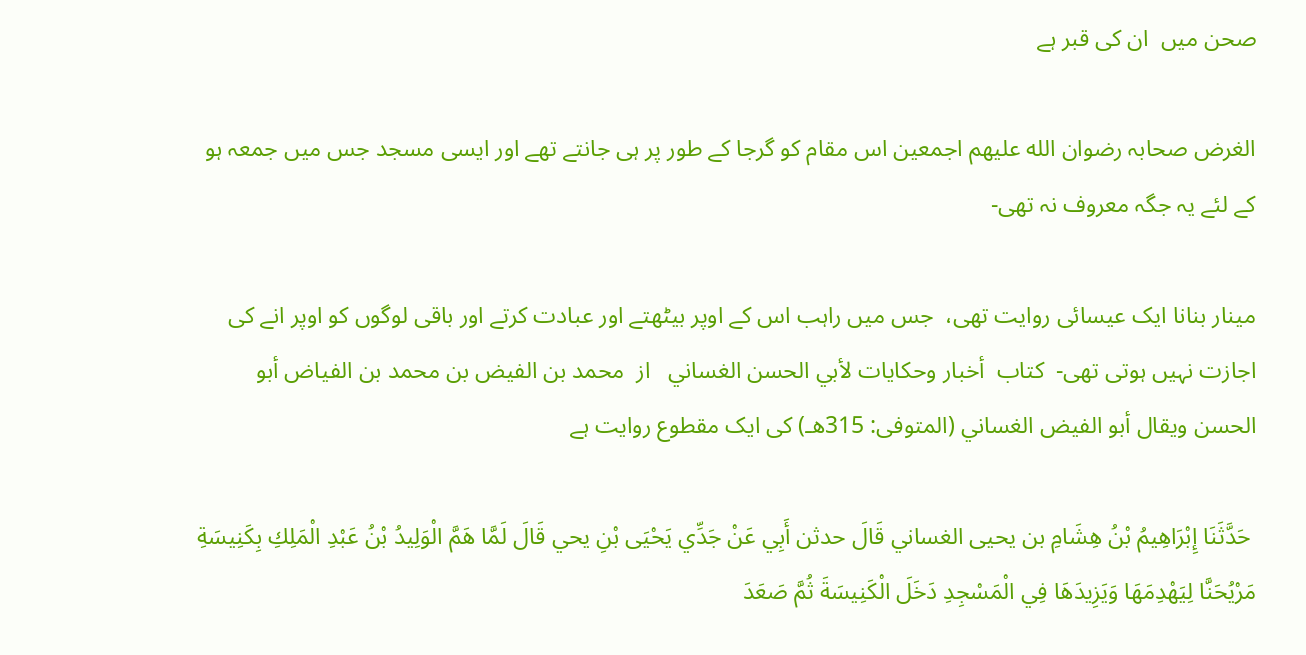صحن میں  ان کی قبر ہے

الغرض صحابہ رضوان الله علیھم اجمعین اس مقام کو گرجا کے طور پر ہی جانتے تھے اور ایسی مسجد جس میں جمعہ ہو  کے لئے یہ جگہ معروف نہ تھی-

مینار بنانا ایک عیسائی روایت تھی،  جس میں راہب اس کے اوپر بیٹھتے اور عبادت کرتے اور باقی لوگوں کو اوپر انے کی اجازت نہیں ہوتی تھی-  کتاب  أخبار وحكايات لأبي الحسن الغساني   از  محمد بن الفيض بن محمد بن الفياض أبو الحسن ويقال أبو الفيض الغساني (المتوفى: 315هـ) کی ایک مقطوع روایت ہے

 حَدَّثَنَا إِبْرَاهِيمُ بْنُ هِشَامِ بن يحيى الغساني قَالَ حدثن أَبِي عَنْ جَدِّي يَحْيَى بْنِ يحي قَالَ لَمَّا هَمَّ الْوَلِيدُ بْنُ عَبْدِ الْمَلِكِ بِكَنِيسَةِ مَرْيُحَنَّا لِيَهْدِمَهَا وَيَزِيدَهَا فِي الْمَسْجِدِ دَخَلَ الْكَنِيسَةَ ثُمَّ صَعَدَ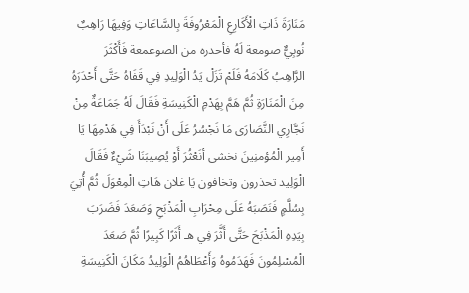مَنَارَةَ ذَاتِ الْأَكَارِعِ الْمَعْرُوفَةَ بِالسَّاعَاتِ وَفِيهَا رَاهِبٌ نُوبِيٌّ صومعة لَهُ فأحدره من الصوعمعة فَأَكْثَرَ الرَّاهِبُ كَلَامَهُ فَلَمْ تَزَلْ يَدُ الْوَلِيدِ فِي قَفَاهُ حَتَّى أَحْدَرَهُ مِنَ الْمَنَارَةِ ثُمَّ هَمَّ بِهَدْمِ الْكَنِيسَةِ فَقَالَ لَهُ جَمَاعَةٌ مِنْ نَجَّارِي النَّصَارَى مَا نَجْسُرُ عَلَى أَنْ نَبْدَأَ فِي هَدْمِهَا يَا أَمِير الْمُؤمنِينَ نخشى أنَعْثُرَ أَوْ يُصِيبَنَا شَيْءٌ فَقَالَ الْوَلِيد تحذرون وتخافون يَا غلان هَاتِ الْمِعْوَلَ ثُمَّ أُتِيَ بِسُلَّمٍ فَنَصَبَهُ عَلَى مِحْرَابِ الْمَذْبَحِ وَصَعَدَ فَضَرَبَ بِيَدِهِ الْمَذْبَحَ حَتَّى أَثَّرَ فِي هـ أَثَرًا كَبِيرًا ثُمَّ صَعَدَ الْمُسْلِمُونَ فَهَدَمُوهُ وَأَعْطَاهُمُ الْوَلِيدُ مَكَانَ الْكَنِيسَةِ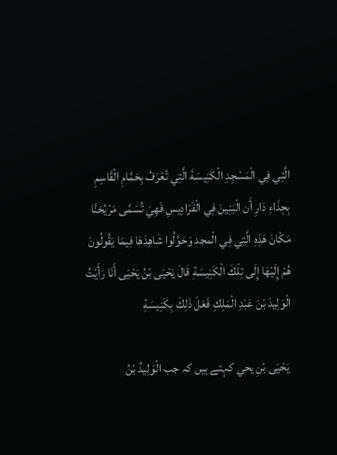الَّتِي فِي الْمَسْجِدِ الْكَنِيسَةَ الَّتِي تُعْرَفُ بِحَمَّامِ الْقَاسِمِ بِحِذَاءِ دَارِ أَن الْبَنِينَ فِي الْفَرَادِيسِ فَهِيَ تُسَمَّى مَرْيُحَنَّا مَكْانَ هَذِهِ الَّتِي فِي الْمجد وَحَوَّلُوا شَاهِدَهَا فِيمَا يَقُولُونَ هُمْ إِلَيْهَا إِلَى تِلْكَ الْكَنِيسَةِ قَالَ يَحْيَى بْنُ يَحْيَى أَنَا رَأَيْتُ الْوَلِيدَ بْنَ عَبْدِ الْمَلِكِ فَعَلَ ذَلِكَ بِكَنِيسَةِ

 يَحْيَى بْنِ يحي کہتے ہیں کہ جب الْوَلِيدُ بْنُ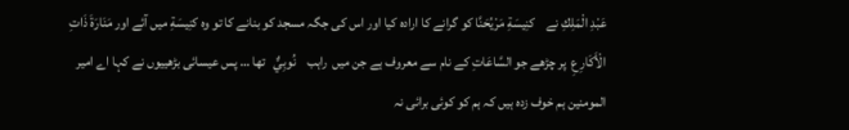عَبْدِ الْمَلِكِ نے    کنِيسَةِ مَرْيُحَنَّا کو گرانے کا ارادہ کیا اور اس کی جگہ مسجد کو بنانے کا تو وہ کنِيسَةِ میں آئے اور مَنَارَةَ ذَاتِ الْأَكَارِعِ  پر چڑھے جو السَّاعَاتِ کے نام سے معروف ہے جن میں  راہب    نُوبِيٌّ   تھا … پس عیسائی بڑھییوں نے کہا اے امیر المومنین ہم خوف زدہ ہیں کہ ہم کو کوئی برائی نہ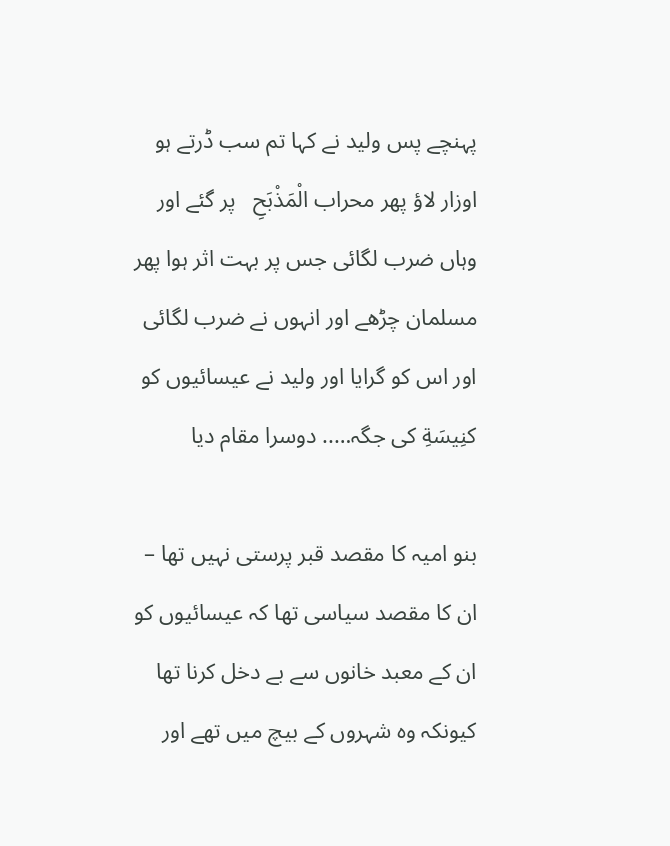پہنچے پس ولید نے کہا تم سب ڈرتے ہو اوزار لاؤ پھر محراب الْمَذْبَحِ   پر گئے اور وہاں ضرب لگائی جس پر بہت اثر ہوا پھر مسلمان چڑھے اور انہوں نے ضرب لگائی اور اس کو گرایا اور ولید نے عیسائیوں کو کنِيسَةِ کی جگہ….. دوسرا مقام دیا

بنو امیہ کا مقصد قبر پرستی نہیں تھا – ان کا مقصد سیاسی تھا کہ عیسائیوں کو   ان کے معبد خانوں سے بے دخل کرنا تھا کیونکہ وہ شہروں کے بیچ میں تھے اور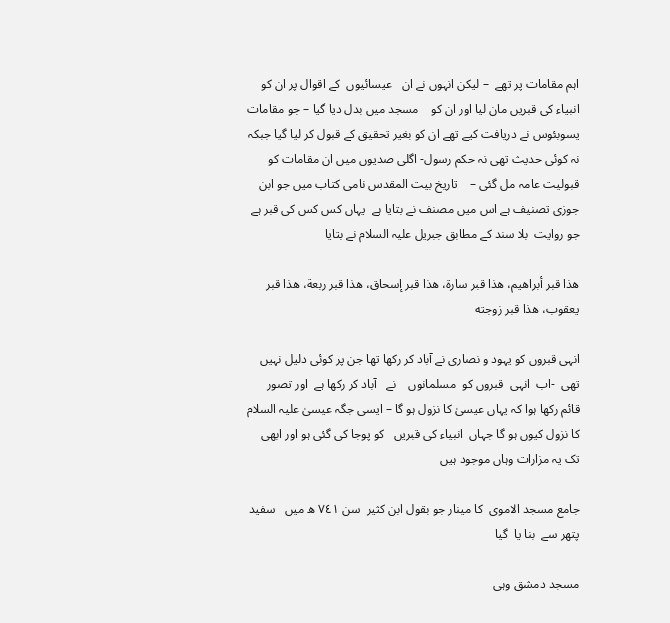اہم مقامات پر تھے  – لیکن انہوں نے ان   عیسائیوں  کے اقوال پر ان کو انبیاء کی قبریں مان لیا اور ان کو    مسجد میں بدل دیا گیا – جو مقامات  یسوبئوس نے دریافت کیے تھے ان کو بغیر تحقیق کے قبول کر لیا گیا جبکہ نہ کوئی حدیث تھی نہ حکم رسول- اگلی صدیوں میں ان مقامات کو قبولیت عامہ مل گئی –    تاریخ بیت المقدس نامی کتاب میں جو ابن جوزی تصنیف ہے اس میں مصنف نے بتایا ہے  یہاں کس کس کی قبر ہے جو روایت  بلا سند کے مطابق جبریل علیہ السلام نے بتایا

هذا قبر أبراهيم، هذا قبر سارة، هذا قبر إسحاق، هذا قبر ربعة، هذا قبر يعقوب، هذا قبر زوجته

انہی قبروں کو یہود و نصاری نے آباد کر رکھا تھا جن پر کوئی دلیل نہیں تھی  -اب  انہی  قبروں کو  مسلمانوں    نے   آباد کر رکھا ہے  اور تصور قائم رکھا ہوا کہ یہاں عیسیٰ کا نزول ہو گا – ایسی جگہ عیسیٰ علیہ السلام کا نزول کیوں ہو گا جہاں  انبیاء کی قبریں   کو پوجا کی گئی ہو اور ابھی تک یہ مزارات وہاں موجود ہیں

جامع مسجد الاموی  کا مینار جو بقول ابن کثیر  سن ٧٤١ ھ میں   سفید  پتھر سے  بنا یا  گیا

مسجد دمشق وہی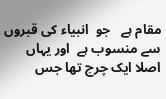مقام ہے   جو  انبیاء کی قبروں سے منسوب ہے  اور یہاں اصلا ایک چرچ تھا جس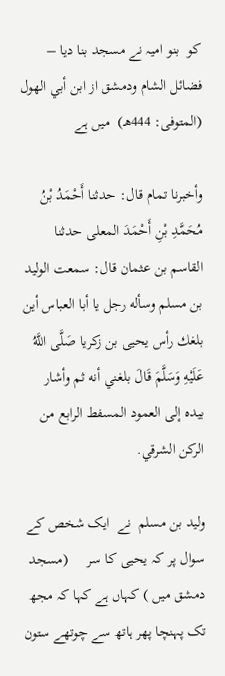کو  بنو امیہ نے مسجد بنا دیا –    فضائل الشام ودمشق از ابن أبي الهول (المتوفى: 444هـ)  میں ہے

وأخبرنا تمام قال: حدثنا أَحْمَدُ بْنُ مُحَمَّدِ بْنِ أَحْمَدَ المعلى حدثنا القاسم بن عثمان قال: سمعت الوليد بن مسلم وسأله رجل يا أبا العباس أين بلغك رأس يحيى بن زكريا صَلَّى اللَّهُ عَلَيْهِ وَسَلَّمَ قَالَ بلغني أنه ثم وأشار بيده إلى العمود المسفط الرابع من الركن الشرقي.

ولید بن مسلم  نے  ایک شخص کے سوال پر کہ یحیی کا سر     (مسجد دمشق میں ) کہاں ہے کہا کہ مجھ تک پہنچا پھر ہاتھ سے چوتھے ستون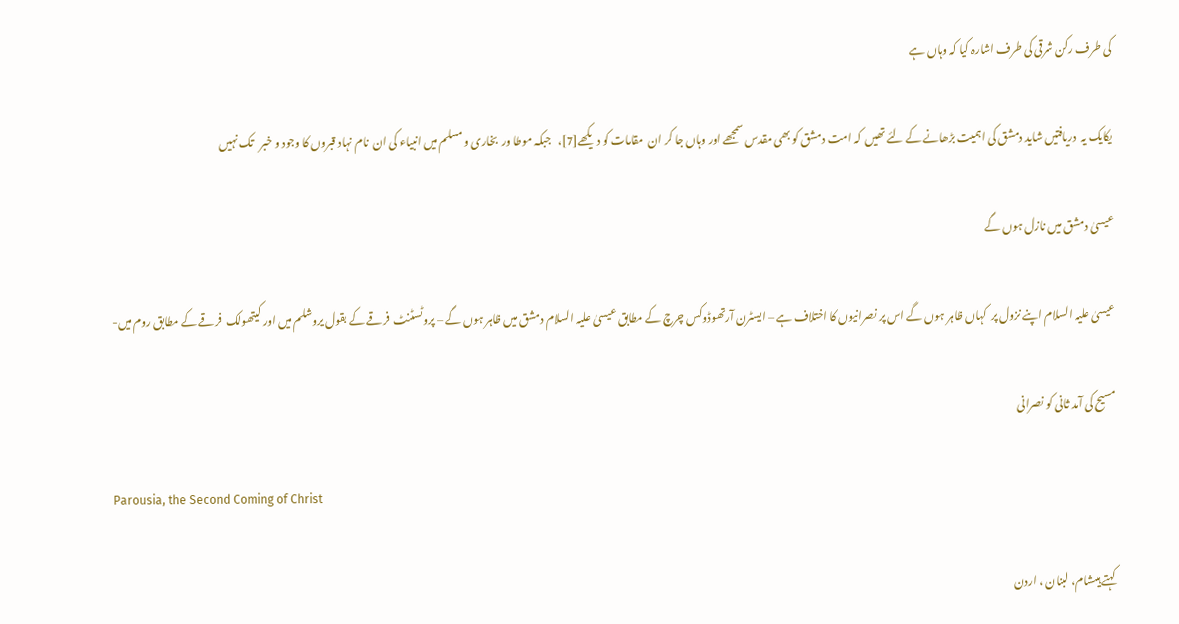کی طرف رکن شرقی کی طرف اشارہ کیا کہ وہاں ہے

یکایک یہ  دریافتیں شاید دمشق کی اہمیت بڑھانے کے لئے تھیں  کہ امت دمشق کو بھی مقدس سمجھے اور وہاں جا کر ان  مقامات کو دیکھے[7]،   جبکہ موطا ور  بخاری و مسلم میں انبیاء کی ان  نام نہاد قبروں کا وجود و خبر   تک نہیں

عیسیٰ دمشق میں نازل ہوں گے

عیسیٰ علیہ السلام اپنے نزول پر  کہاں ظاہر ہوں گے اس پر نصرانیوں کا اختلاف ہے – ایسٹرن آرتھوڈوکس چرچ کے مطابق عیسیٰ علیہ السلام دمشق میں ظاہر ہوں گے – پروٹسٹنٹ  فرقے کے بقول یروشلم میں اور کیتھولک  فرقے کے مطابق روم میں-

مسیح کی آمد ثانی کو نصرانی

Parousia, the Second Coming of Christ

کہتے ہیںشام، لبنان ، اردن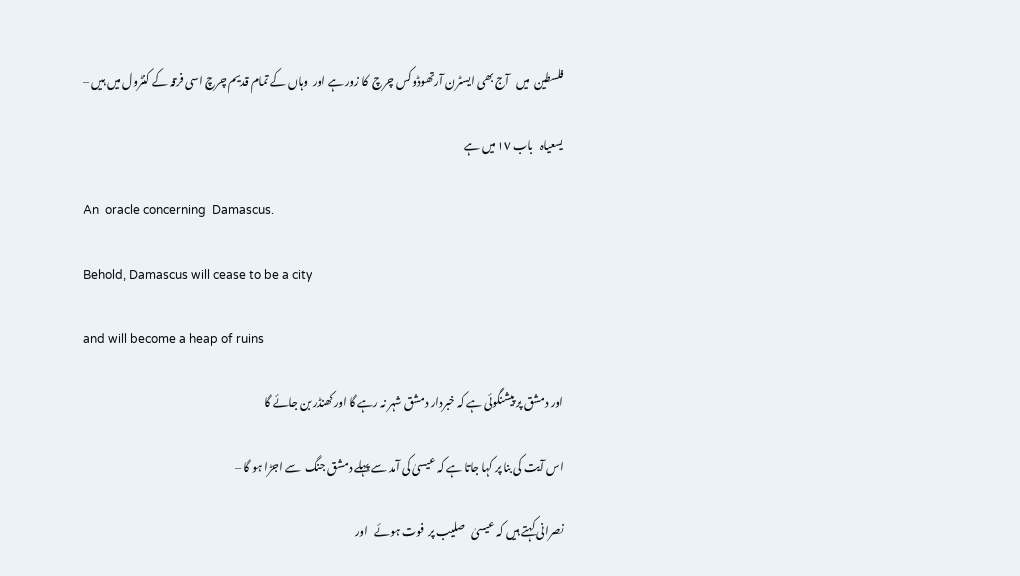فلسطین  میں   آج بھی ایسٹرن آرتھوڈوکس چرچ  کا زور ہے اور  وہاں کے تمام قدیم چرچ اسی فرقہ کے کنٹرول میں ہیں –

یسعیاہ   باب ١٧ میں ہے

An  oracle concerning  Damascus.

Behold, Damascus will cease to be a city

and will become a heap of ruins

اور دمشق پر پیشنگوئی ہے کہ خبردار دمشق شہر نہ رہے گا اور کھنڈر بن جائے گا

اس آیت کی بنا پر کہا جاتا ہے کہ عیسیٰ کی آمد سے پہلے دمشق جنگ  سے اجڑا ہو گا –

نصرانی کہتے ہیں کہ عیسیٰ   صلیب پر  فوت ہوئے   اور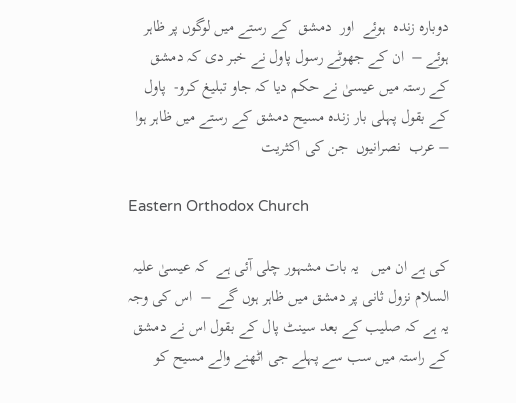دوبارہ زندہ  ہوئے  اور  دمشق  کے رستے میں لوگوں پر ظاہر ہوئے –  ان کے جھوٹے رسول پاول نے خبر دی کہ دمشق  کے رستہ میں عیسیٰ نے حکم دیا کہ جاو تبلیغ کرو-  پاول کے بقول پہلی بار زندہ مسیح دمشق کے رستے میں ظاہر ہوا – عرب  نصرانیوں  جن کی اکثریت

Eastern Orthodox Church

کی ہے ان میں   یہ بات مشہور چلی آئی ہے  کہ عیسیٰ علیہ السلام نزول ثانی پر دمشق میں ظاہر ہوں گے  –  اس کی وجہ یہ ہے کہ صلیب کے بعد سینٹ پال کے بقول اس نے دمشق کے راستہ میں سب سے پہلے جی اٹھنے والے مسیح کو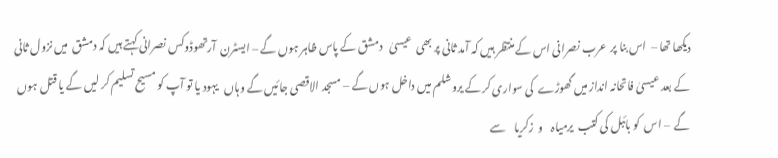دیکھا تھا –  اس بنا پر  عرب نصرانی اس کے منتظر ہیں کہ آمد ثانی پر بھی  عیسیٰ   دمشق کے پاس ظاہر ہوں گے – ایسٹرن  آرتھوڈوکس نصرانی کہتے ہیں کہ دمشق  میں نزول ثانی  کے بعد عیسیٰ فاتحانہ انداز میں گھوڑے  کی سواری کر کے یروشلم میں داخل ہوں گے – مسجد الاقصی جائیں گے وہاں   یہود یا تو آپ کو مسیح تسلیم کر لیں گے یا قتل ہوں گے  – اس  کو بائبل کی کتب  یرمیاہ    و  زکریا    سے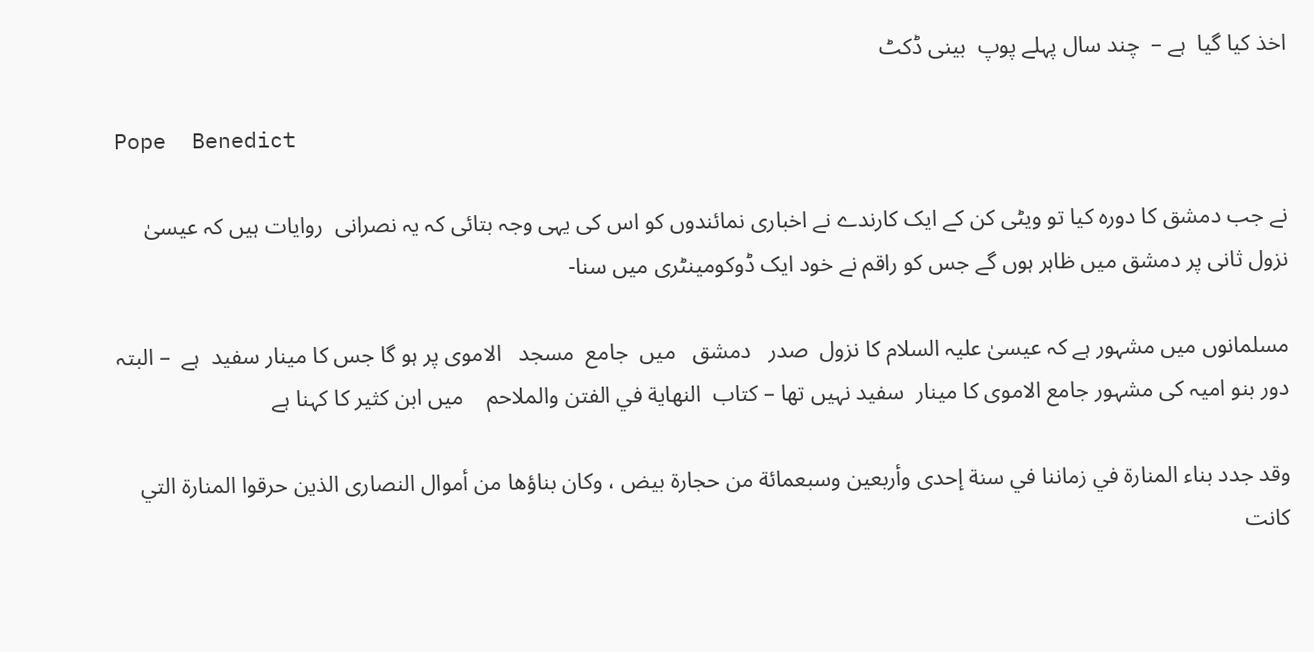اخذ کیا گیا  ہے –  چند سال پہلے پوپ  بینی ڈکٹ

Pope  Benedict

نے جب دمشق کا دورہ کیا تو ویٹی کن کے ایک کارندے نے اخباری نمائندوں کو اس کی یہی وجہ بتائی کہ یہ نصرانی  روایات ہیں کہ عیسیٰ نزول ثانی پر دمشق میں ظاہر ہوں گے جس کو راقم نے خود ایک ڈوکومینٹری میں سنا-

مسلمانوں میں مشہور ہے کہ عیسیٰ علیہ السلام کا نزول  صدر   دمشق   میں  جامع  مسجد   الاموی پر ہو گا جس کا مینار سفید  ہے  – البتہ دور بنو امیہ کی مشہور جامع الاموی کا مینار  سفید نہیں تھا – کتاب  النهاية في الفتن والملاحم    میں ابن کثیر کا کہنا ہے

وقد جدد بناء المنارة في زماننا في سنة إحدى وأربعين وسبعمائة من حجارة بيض ، وكان بناؤها من أموال النصارى الذين حرقوا المنارة التي كانت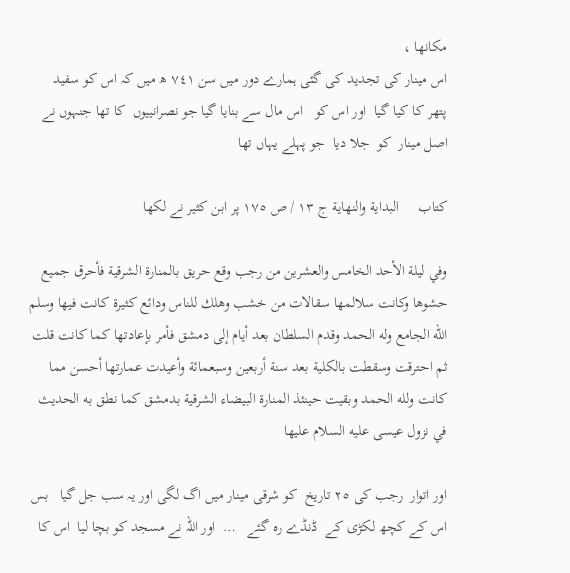مكانها ،
اس مینار کی تجدید کی گئی ہمارے دور میں سن ٧٤١ ھ میں کہ اس کو سفید   پتھر کا کیا گیا  اور اس کو   اس مال سے بنایا گیا جو نصرانییوں  کا تھا جنہوں نے اصل مینار  کو  جلا دیا  جو پہلے یہاں تھا

کتاب     البداية والنهاية ج ١٣ / ص ١٧٥ پر ابن کثیر نے لکھا

وفي ليلة الأحد الخامس والعشرين من رجب وقع حريق بالمنارة الشرقية فأحرق جميع حشوها وكانت سلالمها سقالات من خشب وهلك للناس ودائع كثيرة كانت فيها وسلم الله الجامع وله الحمد وقدم السلطان بعد أيام إلى دمشق فأمر بإعادتها كما كانت قلت ثم احترقت وسقطت بالكلية بعد سنة أربعين وسبعمائة وأعيدت عمارتها أحسن مما كانت ولله الحمد وبقيت حينئذ المنارة البيضاء الشرقية بدمشق كما نطق به الحديث في نزول عيسى عليه السلام عليها

اور اتوار  رجب کی ٢٥ تاریخ  کو شرقی مینار میں اگ لگی اور یہ سب جل گیا   بس اس کے کچھ لکڑی کے  ڈنڈے رہ گئے   …  اور اللہ نے مسجد کو بچا لیا  اس کا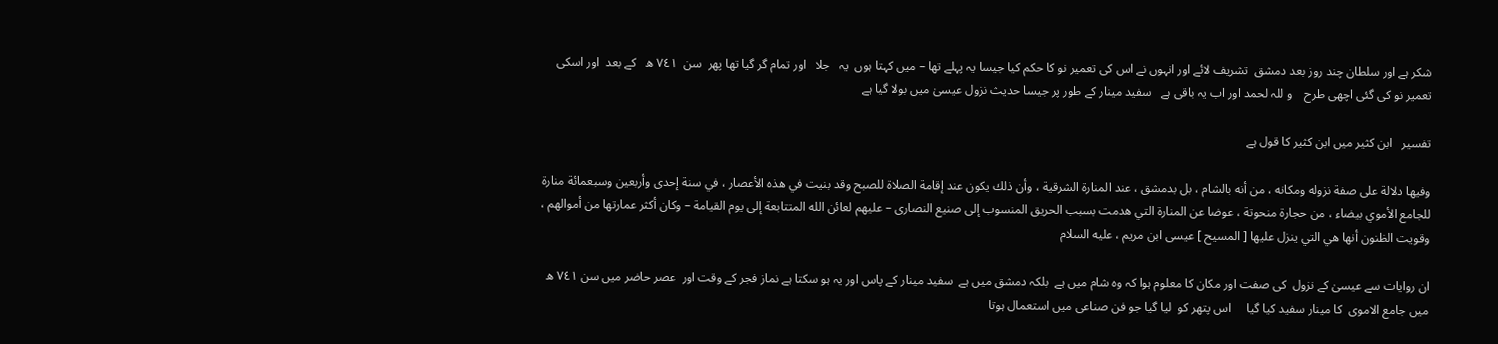شکر ہے اور سلطان چند روز بعد دمشق  تشریف لائے اور انہوں نے اس کی تعمیر نو کا حکم کیا جیسا یہ پہلے تھا – میں کہتا ہوں  یہ   جلا   اور تمام گر گیا تھا پھر  سن  ٧٤١ ھ   کے بعد  اور اسکی تعمیر نو کی گئی اچھی طرح    و للہ لحمد اور اب یہ باقی ہے   سفید مینار کے طور پر جیسا حدیث نزول عیسیٰ میں بولا گیا ہے

تفسیر   ابن کثیر میں ابن کثیر کا قول ہے

وفيها دلالة على صفة نزوله ومكانه ، من أنه بالشام ، بل بدمشق ، عند المنارة الشرقية ، وأن ذلك يكون عند إقامة الصلاة للصبح وقد بنيت في هذه الأعصار ، في سنة إحدى وأربعين وسبعمائة منارة للجامع الأموي بيضاء ، من حجارة منحوتة ، عوضا عن المنارة التي هدمت بسبب الحريق المنسوب إلى صنيع النصارى – عليهم لعائن الله المتتابعة إلى يوم القيامة – وكان أكثر عمارتها من أموالهم ، وقويت الظنون أنها هي التي ينزل عليها [ المسيح ] عيسى ابن مريم ، عليه السلام

ان روایات سے عیسیٰ کے نزول  کی صفت اور مکان کا معلوم ہوا کہ وہ شام میں ہے  بلکہ دمشق میں ہے  سفید مینار کے پاس اور یہ ہو سکتا ہے نماز فجر کے وقت اور  عصر حاضر میں سن ٧٤١ ھ   میں جامع الاموی  کا مینار سفید کیا گیا     اس پتھر کو  لیا گیا جو فن صناعی میں استعمال ہوتا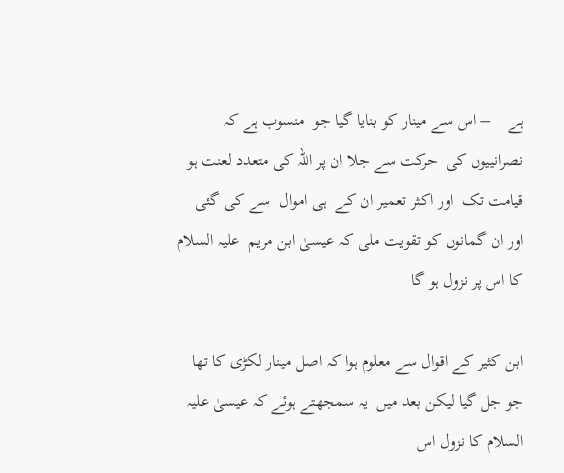ہے    – اس سے مینار کو بنایا گیا جو  منسوب ہے کہ نصرانییوں کی  حرکت سے جلا ان پر اللہ کی متعدد لعنت ہو قیامت تک  اور اکثر تعمیر ان کے  ہی اموال  سے کی گئی  اور ان گمانوں کو تقویت ملی کہ عیسیٰ ابن مریم  علیہ السلام کا اس پر نزول ہو گا

ابن کثیر کے اقوال سے معلوم ہوا کہ اصل مینار لکڑی کا تھا جو جل گیا لیکن بعد میں  یہ سمجھتے ہوئے کہ عیسیٰ علیہ السلام کا نزول اس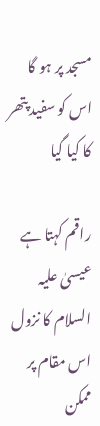مسجد پر ہو گا اس کو سفید پتھر کا کیا گیا

راقم کہتا ہے عیسیٰ علیہ السلام کا نزول اس مقام پر ممکن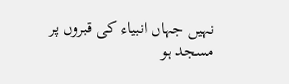نہیں جہاں انبیاء کی قبروں پر مسجد ہو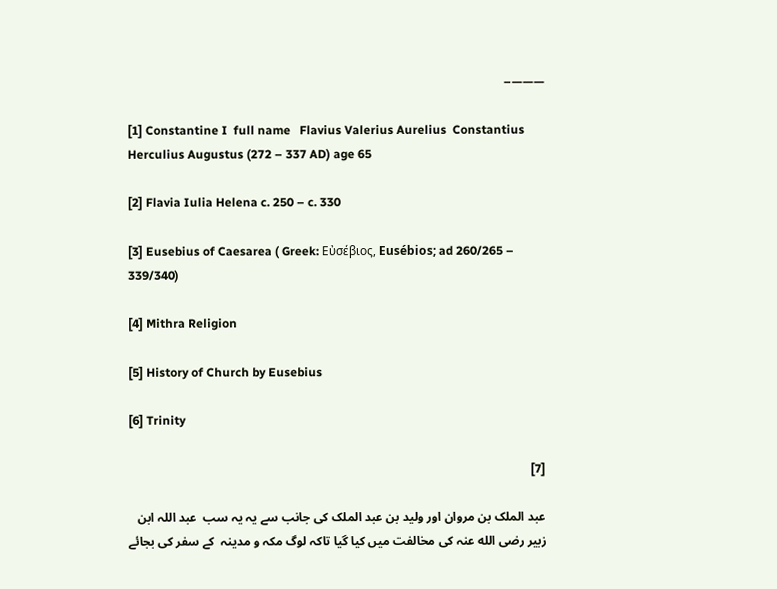———–

[1] Constantine I  full name   Flavius Valerius Aurelius  Constantius Herculius Augustus (272 – 337 AD) age 65

[2] Flavia Iulia Helena c. 250 – c. 330

[3] Eusebius of Caesarea ( Greek: Εὐσέβιος, Eusébios; ad 260/265 – 339/340)

[4] Mithra Religion

[5] History of Church by Eusebius

[6] Trinity

[7]

عبد الملک بن مروان اور ولید بن عبد الملک کی جانب سے یہ یہ سب  عبد اللہ ابن زبیر رضی الله عنہ کی مخالفت میں کیا گیا تاکہ لوگ مکہ و مدینہ  کے سفر کی بجائے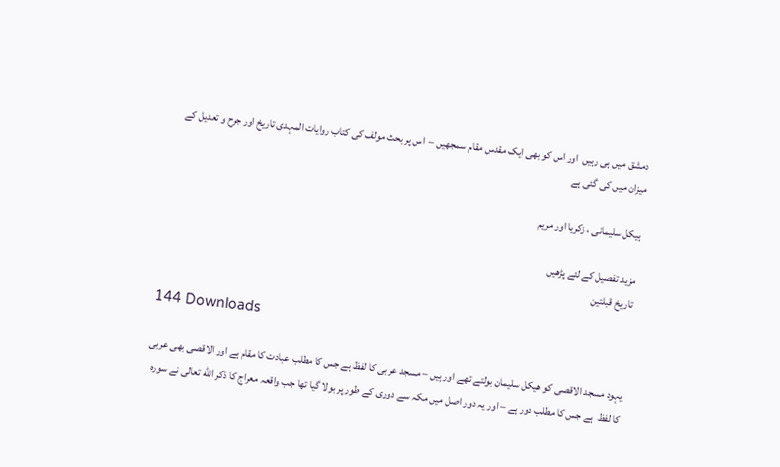دمشق میں ہی رہیں  اور اس کو بھی ایک مقدس مقام سمجھیں –  اس پر بحث مولف کی کتاب روایات المہدی تاریخ اور جرح و تعدیل کے میزان میں کی گئی ہے

ہیکل سلیمانی ، زکریا اور مریم

مزید تفصیل کے لئے پڑھیں
تاریخ قبلتین

144 Downloads

یہود مسجد الاقصی کو هيكل سلیمان بولتے تھے اور ہیں – مسجد عربی کا لفظ ہے جس کا مطلب عبادت کا مقام ہے اور الاقصی بھی عربی کا لفظ  ہے جس کا مطلب دور ہے – اور یہ دور اصل میں مکہ سے دوری کے طور پر بولا گیا تھا جب واقعہ معراج کا ذکر الله تعالی نے سورہ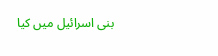بنی اسرائیل میں کیا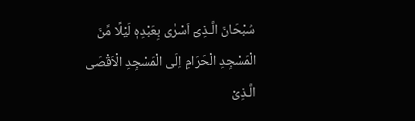سُبْحَانَ الَّـذِىٓ اَسْرٰى بِعَبْدِهٖ لَيْلًا مِّنَ الْمَسْجِدِ الْحَرَامِ اِلَى الْمَسْجِدِ الْاَقْصَى الَّـذِىْ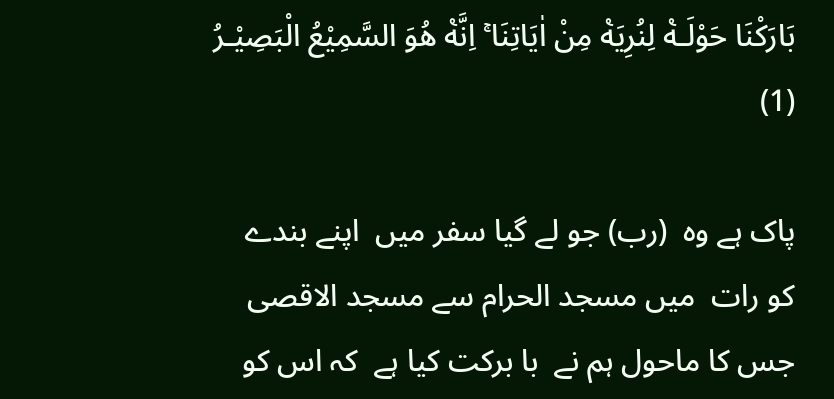بَارَكْنَا حَوْلَـهٝ لِنُرِيَهٝ مِنْ اٰيَاتِنَا ۚ اِنَّهٝ هُوَ السَّمِيْعُ الْبَصِيْـرُ (1)

پاک ہے وہ  (رب) جو لے گیا سفر میں  اپنے بندے کو رات  میں مسجد الحرام سے مسجد الاقصی جس کا ماحول ہم نے  با برکت کیا ہے  کہ اس کو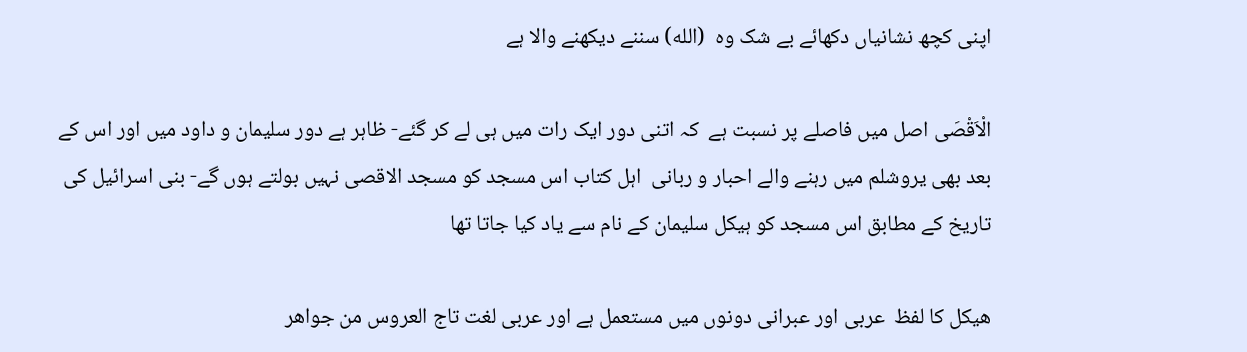اپنی کچھ نشانیاں دکھائے بے شک وہ  (الله) سننے دیکھنے والا ہے

الْاَقْصَى اصل میں فاصلے پر نسبت ہے  کہ اتنی دور ایک رات میں ہی لے کر گئے- ظاہر ہے دور سلیمان و داود میں اور اس کے بعد بھی یروشلم میں رہنے والے احبار و ربانی  اہل کتاب اس مسجد کو مسجد الاقصی نہیں بولتے ہوں گے- بنی اسرائیل کی تاریخ کے مطابق اس مسجد کو ہیکل سلیمان کے نام سے یاد کیا جاتا تھا

هيكل کا لفظ  عربی اور عبرانی دونوں میں مستعمل ہے اور عربی لغت تاج العروس من جواهر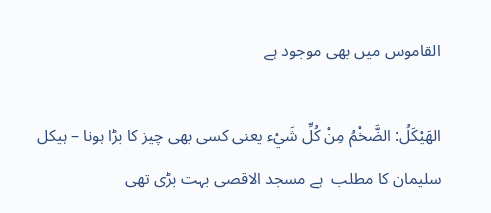القاموس میں بھی موجود ہے

الهَيْكَلُ: الضَّخْمُ مِنْ كُلِّ شَيْء یعنی کسی بھی چیز کا بڑا ہونا – ہیکل سلیمان کا مطلب  ہے مسجد الاقصی بہت بڑی تھی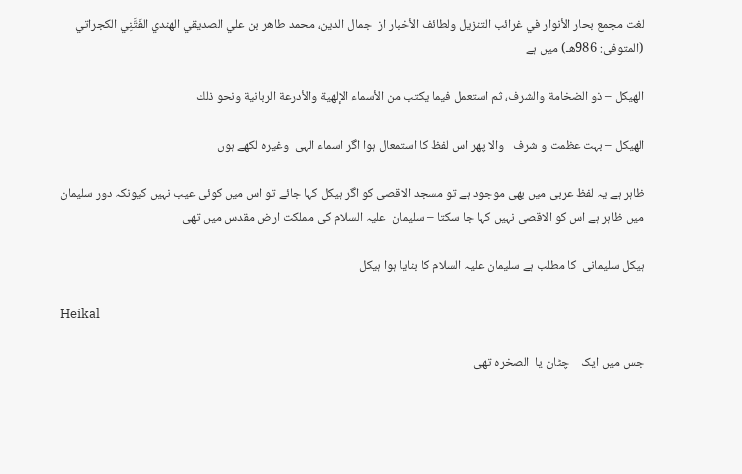لغت مجمع بحار الأنوار في غرائب التنزيل ولطائف الأخبار از  جمال الدين، محمد طاهر بن علي الصديقي الهندي الفَتَّنِي الكجراتي (المتوفى: 986هـ) میں ہے

الهيكل – ذو الضخامة والشرف، ثم استعمل فيما يكتب من الأسماء الإلهية والأدرعة الربانية ونحو ذلك

الهيكل – بہت عظمت و شرف   والا پھر اس لفظ کا استمعال ہوا اگر اسماء الہی  وغیرہ لکھے ہوں

ظاہر ہے یہ لفظ عربی میں بھی موجود ہے تو مسجد الاقصی کو اگر ہیکل کہا جائے تو اس میں کوئی عیب نہیں کیونکہ دور سلیمان میں ظاہر ہے اس کو الاقصی نہیں کہا جا سکتا – سلیمان  علیہ السلام کی مملکت ارض مقدس میں تھی

ہیکل سلیمانی  کا مطلب ہے سلیمان علیہ السلام کا بنایا ہوا ہیکل

Heikal

جس میں ایک    چٹان یا  الصخرہ تھی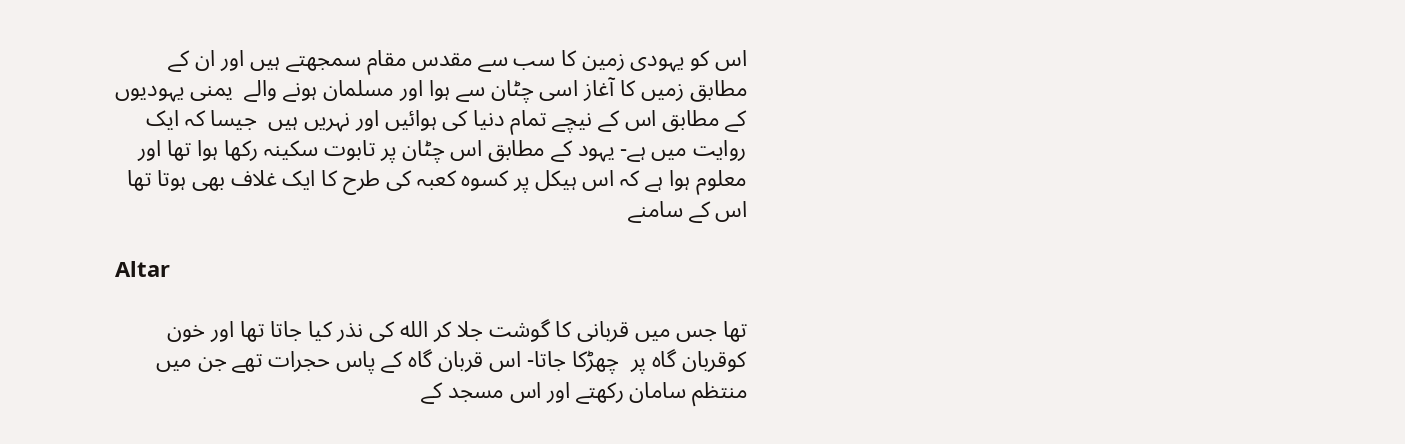اس کو یہودی زمین کا سب سے مقدس مقام سمجھتے ہیں اور ان کے مطابق زمیں کا آغاز اسی چٹان سے ہوا اور مسلمان ہونے والے  یمنی یہودیوں کے مطابق اس کے نیچے تمام دنیا کی ہوائیں اور نہریں ہیں  جیسا کہ ایک روایت میں ہے- یہود کے مطابق اس چٹان پر تابوت سکینہ رکھا ہوا تھا اور معلوم ہوا ہے کہ اس ہیکل پر کسوہ کعبہ کی طرح کا ایک غلاف بھی ہوتا تھا  اس کے سامنے

Altar

تھا جس میں قربانی کا گوشت جلا کر الله کی نذر کیا جاتا تھا اور خون کوقربان گاہ پر  چھڑکا جاتا- اس قربان گاہ کے پاس حجرات تھے جن میں منتظم سامان رکھتے اور اس مسجد کے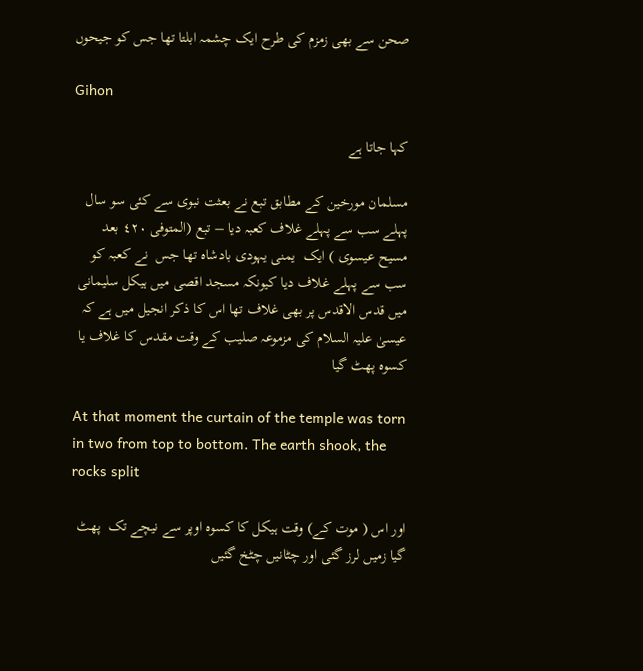صحن سے بھی زمزم کی طرح ایک چشمہ ابلتا تھا جس کو جیحوں

Gihon

کہا جاتا ہے

مسلمان مورخین کے مطابق تبع نے بعثت نبوی سے کئی سو سال پہلے سب سے پہلے غلاف کعبہ دیا – تبع (المتوفی ٤٢٠ بعد مسیح عیسوی ) ایک  یمنی یہودی بادشاہ تھا جس  نے کعبہ کو سب سے پہلے غلاف دیا کیونکہ مسجد اقصی میں ہیکل سلیمانی میں قدس الاقدس پر بھی غلاف تھا اس کا ذکر انجیل میں ہے کہ عیسیٰ علیہ السلام کی مزموعہ صلیب کے وقت مقدس کا غلاف یا کسوہ پھٹ گیا

At that moment the curtain of the temple was torn in two from top to bottom. The earth shook, the rocks split

اور اس ( موت کے) وقت ہیکل کا کسوہ اوپر سے نیچے تک  پھٹ گیا زمیں لرز گئی اور چٹانیں چٹخ گئیں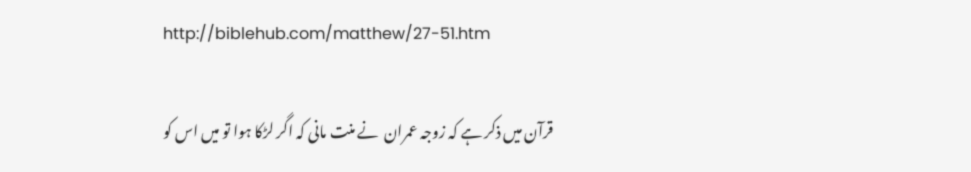http://biblehub.com/matthew/27-51.htm

قرآن میں ذکر ہے کہ زوجہ عمران  نے منت مانی کہ اگر لڑکا ہوا تو میں اس کو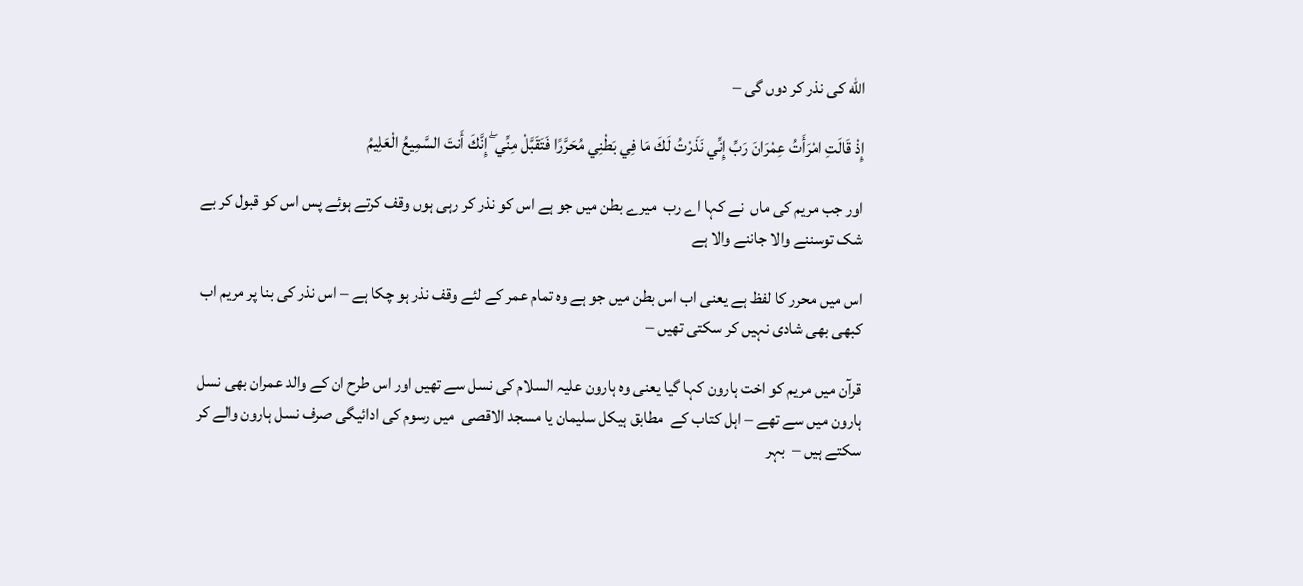الله کی نذر کر دوں گی –

إِذْ قَالَتِ امْرَأَتُ عِمْرَانَ رَبِّ إِنِّي نَذَرْتُ لَكَ مَا فِي بَطْنِي مُحَرَّرًا فَتَقَبَّلْ مِنِّي ۖ إِنَّكَ أَنتَ السَّمِيعُ الْعَلِيمُ

اور جب مریم کی ماں  نے کہا اے رب  میرے بطن میں جو ہے اس کو نذر کر رہی ہوں وقف کرتے ہوئے پس اس کو قبول کر بے شک توسننے والا جاننے والا ہے

اس میں محرر کا لفظ ہے یعنی اب اس بطن میں جو ہے وہ تمام عمر کے لئے وقف نذر ہو چکا ہے – اس نذر کی بنا پر مریم اب کبھی بھی شادی نہیں کر سکتی تھیں –

قرآن میں مریم کو اخت ہارون کہا گیا یعنی وہ ہارون علیہ السلام کی نسل سے تھیں اور اس طرح ان کے والد عمران بھی نسل ہارون میں سے تھے – اہل کتاب کے  مطابق ہیکل سلیمان یا مسجد الاقصی  میں رسوم کی ادائیگی صرف نسل ہارون والے کر سکتے ہیں –  بہر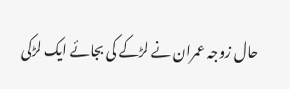حال زوجہ عمران نے لڑکے کی بجائے ایک لڑکی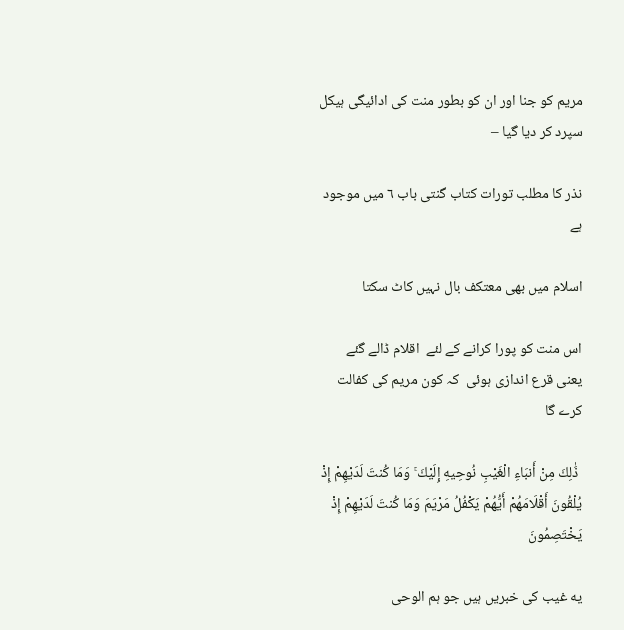مریم کو جنا اور ان کو بطور منت کی ادائیگی ہیکل سپرد کر دیا گیا –

نذر کا مطلب تورات کتاب گنتی باب ٦ میں موجود ہے

اسلام میں بھی معتکف بال نہیں کاٹ سکتا

اس منت کو پورا کرانے کے لئے  اقلام ڈالے گئے یعنی قرع اندازی ہوئی  کہ کون مریم کی کفالت کرے گا

 ذَٰلِكَ مِنْ أَنبَاءِ الْغَيْبِ نُوحِيهِ إِلَيْكَ ۚ وَمَا كُنتَ لَدَيْهِمْ إِذْ يُلْقُونَ أَقْلَامَهُمْ أَيُّهُمْ يَكْفُلُ مَرْيَمَ وَمَا كُنتَ لَدَيْهِمْ إِذْ يَخْتَصِمُونَ

يه غیب کی خبریں ہیں جو ہم الوحی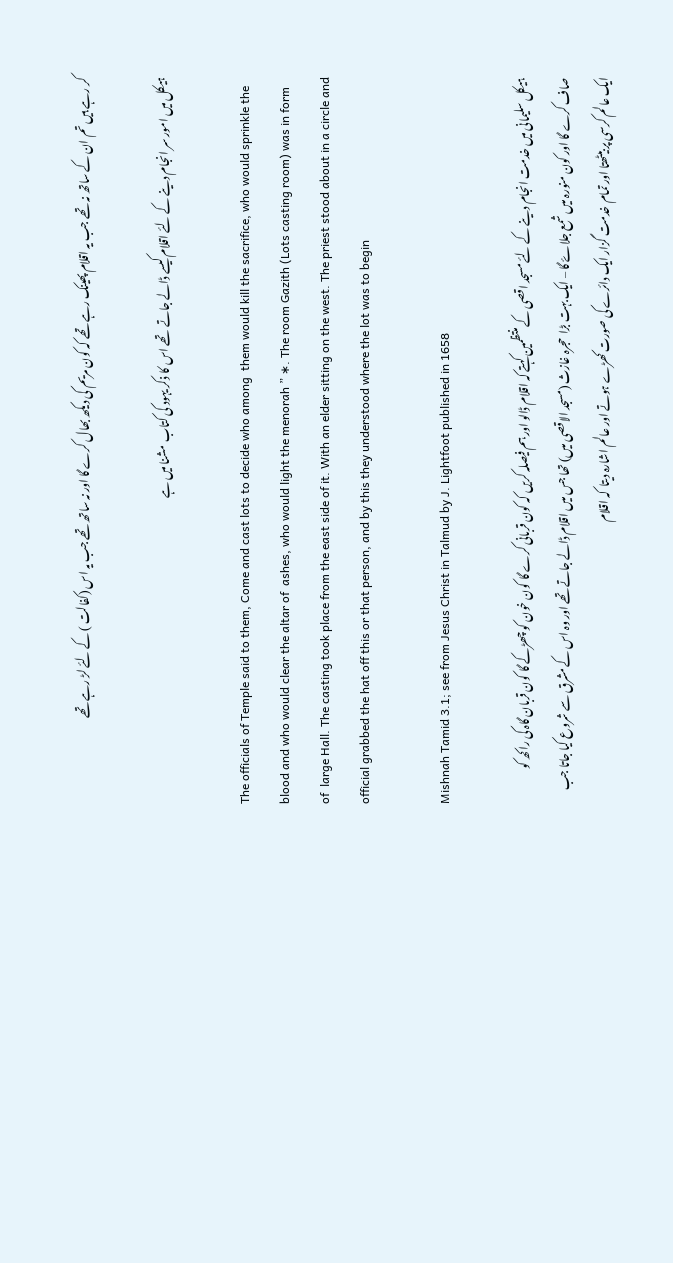کر رہے ہیں تم ان کے ساتھ نہ تھے جب یہ اقلام پھینک رہے تھے کہ کون مریم کی دیکھ بھال کرے گا اور نہ ساتھ تھے جب یہ اس (کفالت ) کے لئے لڑ رہے تھے

ہیکل میں امور سر انجام دینے کے لئے اقلام کیسے ڈالے جاتے  تھے اس کا ذکر یہود کی کتاب  مشنا میں ہے

The officials of Temple said to them, Come and cast lots to decide who among  them would kill the sacrifice, who would sprinkle the blood and who would clear the altar of  ashes, who would light the menorah ” ∗. The room Gazith (Lots casting room) was in form of  large Hall. The casting took place from the east side of it. With an elder sitting on the west. The priest stood about in a circle and official grabbed the hat off this or that person, and by this they understood where the lot was to begin

Mishnah Tamid 3.1; see from Jesus Christ in Talmud by J. Lightfoot published in 1658

ہیکل سلیمانی میں خدمت انجام دینے کے لئے مسجد اقصی کے منتظمین کہتے کہ اقلام ڈالو اور ہم فیصلہ کریں کہ کون قربانی کرے گا کون خون کو چھڑکے گا کون قربان گاہ کی راکھ کو صاف کرے گا اور کون منورہ میں شمع جلاۓ گا – ایک بہت بڑا  حجرہ غازث (مسجد الاقصی میں) تھا جس میں اقلام ڈالے جاتے تھے اور وہ اس کے مشرق سے شروع کیا جاتا جب ایک عالم کرسی پر بیٹھتا اور تمام خدمت گزار ایک دائرے کی صورت کھڑے ہوتے اور عالم اشارہ دیتا  کہ اقلام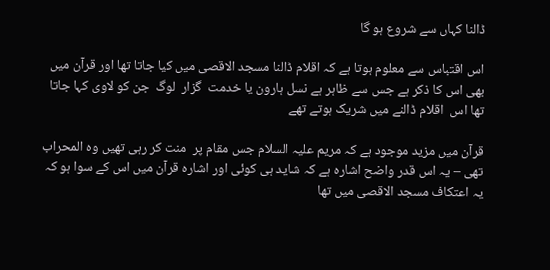ڈالنا کہاں سے شروع ہو گا

اس اقتباس سے معلوم ہوتا ہے کہ اقلام ڈالنا مسجد الاقصی میں کیا جاتا تھا اور قرآن میں بھی اس کا ذکر ہے جس سے ظاہر ہے نسل ہارون یا خدمت  گزار  لوگ  جن کو لاوی کہا جاتا تھا اس  اقلام ڈالنے میں شریک ہوتے تھے

قرآن میں مزید موجود ہے کہ مریم علیہ السلام جس مقام پر  منت کر رہی تھیں وہ المحراب تھی – یہ اس قدر واضح اشارہ ہے کہ شاید ہی کوئی اور اشارہ قرآن میں اس کے سوا ہو کہ یہ اعتکاف مسجد الاقصی میں تھا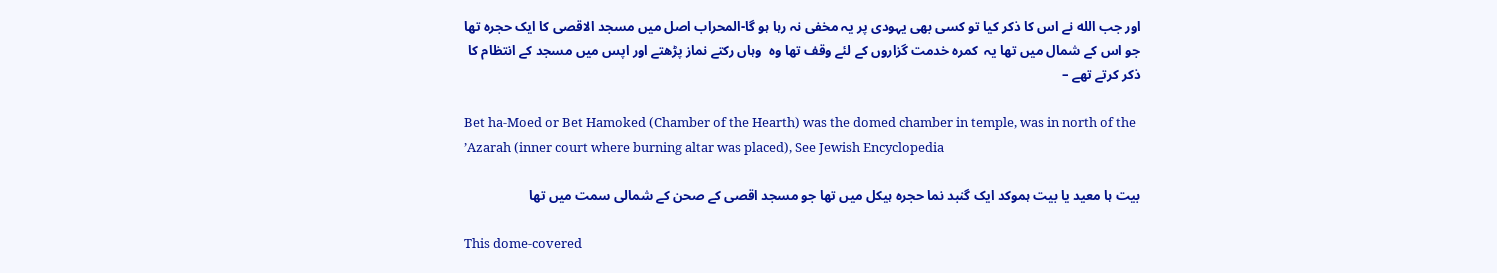اور جب الله نے اس کا ذکر کیا تو کسی بھی یہودی پر یہ مخفی نہ رہا ہو گا-المحراب اصل میں مسجد الاقصی کا ایک حجرہ تھا جو اس کے شمال میں تھا یہ  کمرہ خدمت گزاروں کے لئے وقف تھا وہ  وہاں رکتے نماز پڑھتے اور اپس میں مسجد کے انتظام کا ذکر کرتے تھے –

Bet ha-Moed or Bet Hamoked (Chamber of the Hearth) was the domed chamber in temple, was in north of the ’Azarah (inner court where burning altar was placed), See Jewish Encyclopedia

بیت ہا معید یا بیت ہموکد ایک گنبد نما حجرہ ہیکل میں تھا جو مسجد اقصی کے صحن کے شمالی سمت میں تھا

This dome-covered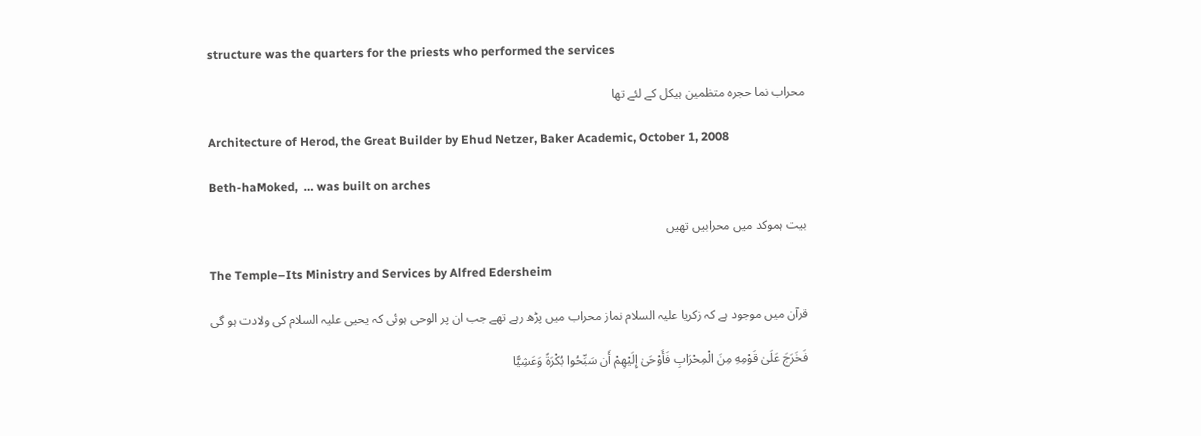structure was the quarters for the priests who performed the services

محراب نما حجرہ متظمین ہیکل کے لئے تھا

Architecture of Herod, the Great Builder by Ehud Netzer, Baker Academic, October 1, 2008

Beth-haMoked,  … was built on arches

بیت ہموکد میں محرابیں تھیں

The Temple–Its Ministry and Services by Alfred Edersheim

قرآن میں موجود ہے کہ زکریا علیہ السلام نماز محراب میں پڑھ رہے تھے جب ان پر الوحی ہوئی کہ یحیی علیہ السلام کی ولادت ہو گی

فَخَرَجَ عَلَىٰ قَوْمِهِ مِنَ الْمِحْرَابِ فَأَوْحَىٰ إِلَيْهِمْ أَن سَبِّحُوا بُكْرَةً وَعَشِيًّا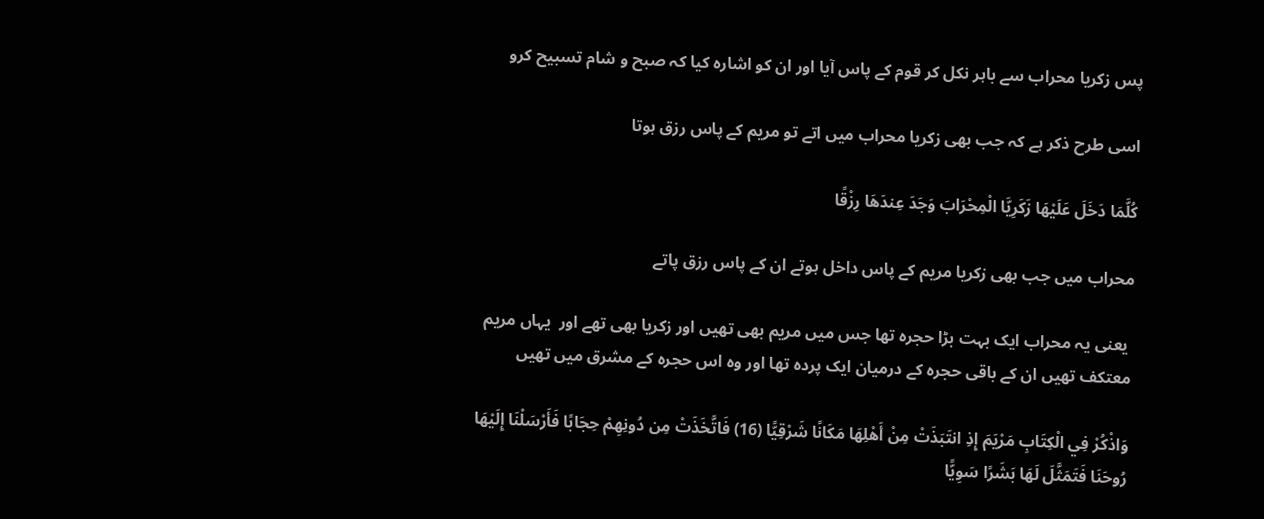پس زکریا محراب سے باہر نکل کر قوم کے پاس آیا اور ان کو اشارہ کیا کہ صبح و شام تسبیح کرو

اسی طرح ذکر ہے کہ جب بھی زکریا محراب میں اتے تو مریم کے پاس رزق ہوتا

كُلَّمَا دَخَلَ عَلَيْهَا زَكَرِيَّا الْمِحْرَابَ وَجَدَ عِندَهَا رِزْقًا

محراب میں جب بھی زکریا مریم کے پاس داخل ہوتے ان کے پاس رزق پاتے

 یعنی یہ محراب ایک بہت بڑا حجرہ تھا جس میں مریم بھی تھیں اور زکریا بھی تھے اور  یہاں مریم معتکف تھیں ان کے باقی حجرہ کے درمیان ایک پردہ تھا اور وہ اس حجرہ کے مشرق میں تھیں

وَاذْكُرْ فِي الْكِتَابِ مَرْيَمَ إِذِ انتَبَذَتْ مِنْ أَهْلِهَا مَكَانًا شَرْقِيًّا (16) فَاتَّخَذَتْ مِن دُونِهِمْ حِجَابًا فَأَرْسَلْنَا إِلَيْهَا رُوحَنَا فَتَمَثَّلَ لَهَا بَشَرًا سَوِيًّا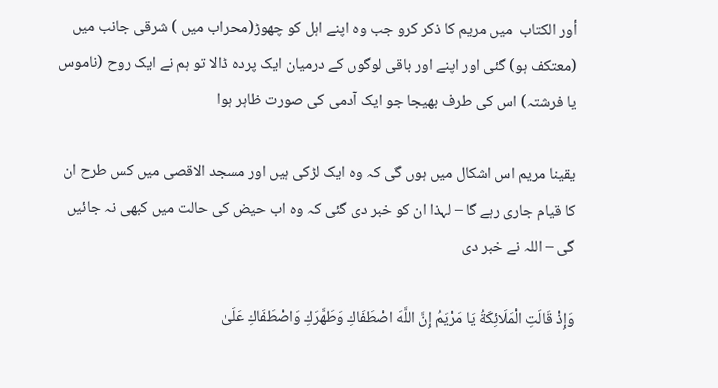أور الكتاب  میں مریم کا ذکر کرو جب وہ اپنے اہل کو چھوڑ(محراب میں ) شرقی جانب میں (معتکف ہو) گئی اور اپنے اور باقی لوگوں کے درمیان ایک پردہ ڈالا تو ہم نے ایک روح (ناموس یا فرشتہ) اس کی طرف بھیجا جو ایک آدمی کی صورت ظاہر ہوا

یقینا مریم اس اشکال میں ہوں گی کہ وہ ایک لڑکی ہیں اور مسجد الاقصی میں کس طرح ان کا قیام جاری رہے گا – لہذا ان کو خبر دی گئی کہ وہ اب حیض کی حالت میں کبھی نہ جائیں گی – اللہ نے خبر دی

وَإِذْ قَالَتِ الْمَلَائِكَةُ يَا مَرْيَمُ إِنَّ اللَّهَ اصْطَفَاكِ وَطَهَّرَكِ وَاصْطَفَاكِ عَلَىٰ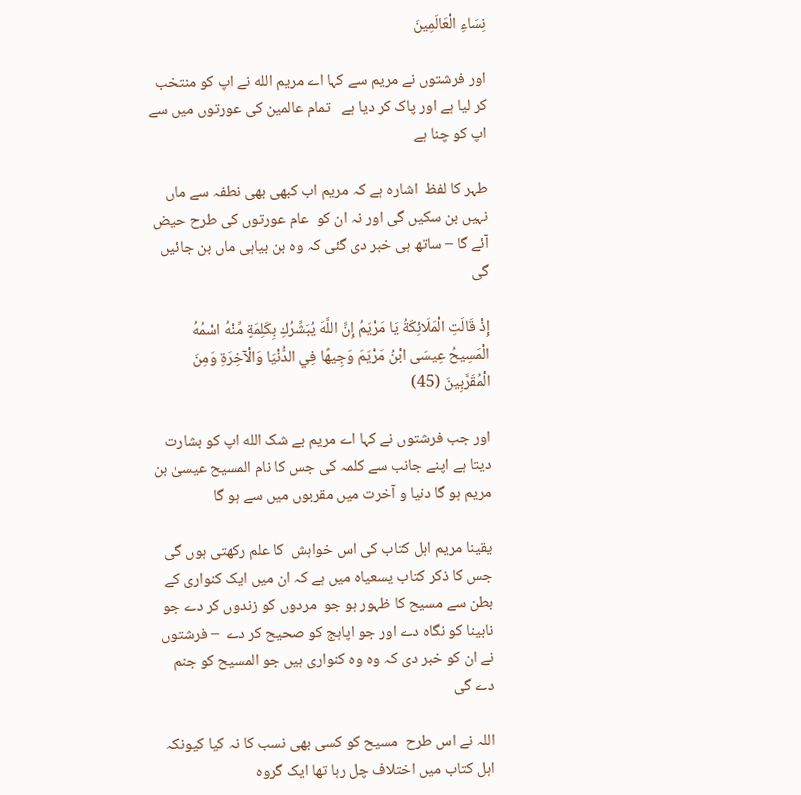نِسَاءِ الْعَالَمِينَ

اور فرشتوں نے مریم سے کہا اے مریم الله نے اپ کو منتخب کر لیا ہے اور پاک کر دیا ہے   تمام عالمین کی عورتوں میں سے اپ کو چنا ہے

طہر کا لفظ  اشارہ ہے کہ مریم اب کبھی بھی نطفہ سے ماں نہیں بن سکیں گی اور نہ ان کو  عام عورتوں کی طرح حیض آئے گا – ساتھ ہی خبر دی گئی کہ وہ بن بیاہی ماں بن جائیں گی

إِذْ قَالَتِ الْمَلَائِكَةُ يَا مَرْيَمُ إِنَّ اللَّهَ يُبَشِّرُكِ بِكَلِمَةٍ مِّنْهُ اسْمُهُ الْمَسِيحُ عِيسَى ابْنُ مَرْيَمَ وَجِيهًا فِي الدُّنْيَا وَالْآخِرَةِ وَمِنَ الْمُقَرَّبِينَ (45)

اور جب فرشتوں نے کہا اے مریم بے شک الله اپ کو بشارت دیتا ہے اپنے جانب سے کلمہ کی جس کا نام المسیح عیسیٰ بن مریم ہو گا دنیا و آخرت میں مقربوں میں سے ہو گا

یقینا مریم اہل کتاب کی اس خواہش  کا علم رکھتی ہوں گی جس کا ذکر کتاب یسعیاہ میں ہے کہ ان میں ایک کنواری کے بطن سے مسیح کا ظہور ہو جو  مردوں کو زندوں کر دے جو نابینا کو نگاہ دے اور جو اپاہج کو صحیح کر دے  – فرشتوں نے ان کو خبر دی کہ وہ وہ کنواری ہیں جو المسیح کو جنم دے گی

اللہ نے اس طرح  مسیح کو کسی بھی نسب کا نہ کیا کیونکہ اہل کتاب میں اختلاف چل رہا تھا ایک گروہ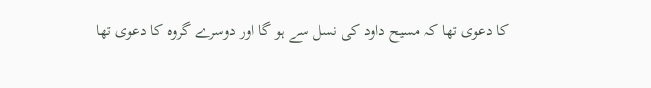کا دعوی تھا کہ مسیح داود کی نسل سے ہو گا اور دوسرے گروہ کا دعوی تھا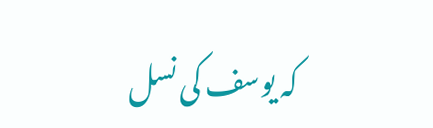کہ یوسف کی نسل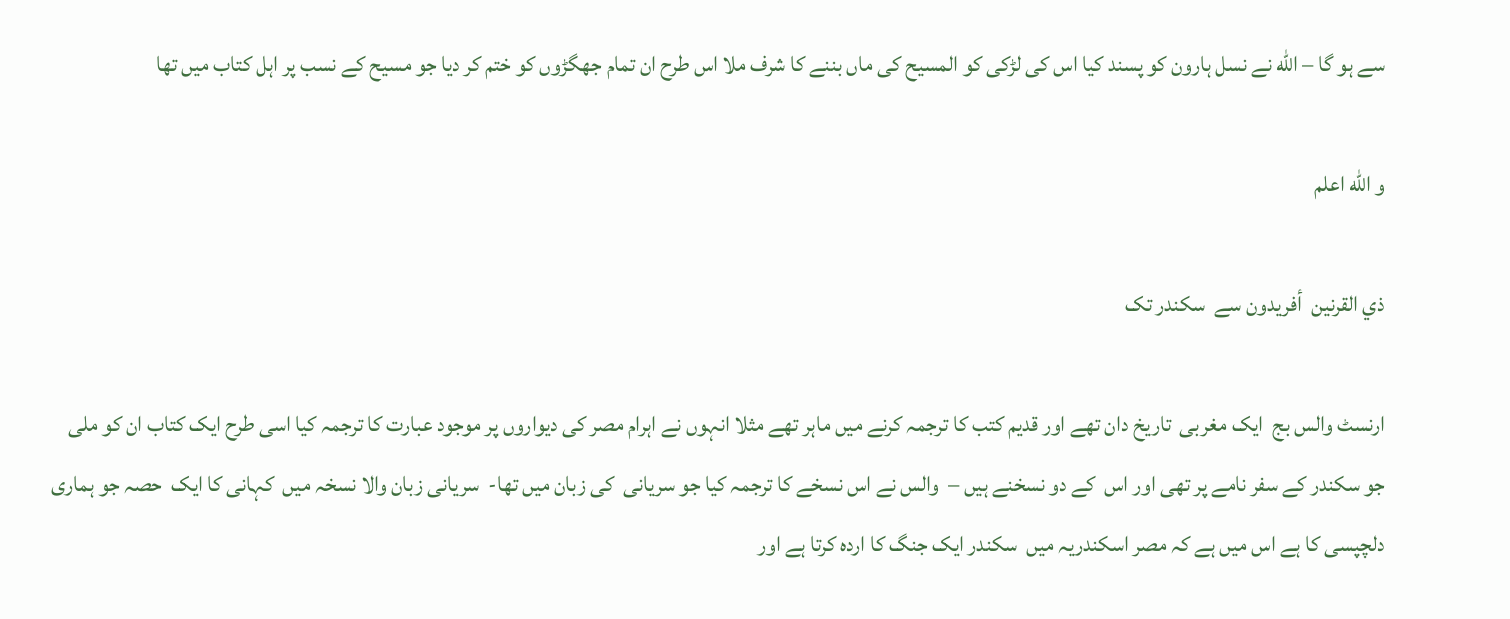سے ہو گا – الله نے نسل ہارون کو پسند کیا اس کی لڑکی کو المسیح کی ماں بننے کا شرف ملا اس طرح ان تمام جھگڑوں کو ختم کر دیا جو مسیح کے نسب پر اہل کتاب میں تھا

و الله اعلم

ذي القرنين  أفريدون سے  سكندر تک

ارنسٹ والس بج  ایک مغربی  تاریخ دان تھے اور قدیم کتب کا ترجمہ کرنے میں ماہر تھے مثلا انہوں نے اہرام مصر کی دیواروں پر موجود عبارت کا ترجمہ کیا اسی طرح ایک کتاب ان کو ملی جو سکندر کے سفر نامے پر تھی اور اس  کے دو نسخنے ہیں –  والس نے اس نسخے کا ترجمہ کیا جو سریانی  کی زبان میں تھا-  سریانی زبان والا نسخہ میں  کہانی کا ایک  حصہ جو ہماری دلچپسی کا ہے اس میں ہے کہ مصر اسکندریہ میں  سکندر ایک جنگ کا اردہ کرتا ہے اور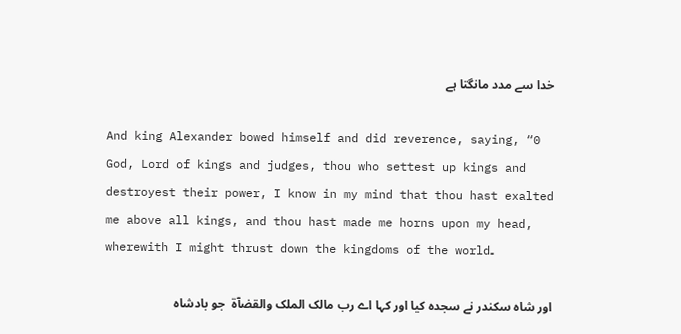خدا سے مدد مانگتا ہے

And king Alexander bowed himself and did reverence, saying, “0 God, Lord of kings and judges, thou who settest up kings and destroyest their power, I know in my mind that thou hast exalted me above all kings, and thou hast made me horns upon my head, wherewith I might thrust down the kingdoms of the world۔

اور شاہ سکندر نے سجدہ کیا اور کہا اے رب مالک الملک والقضآة  جو بادشاہ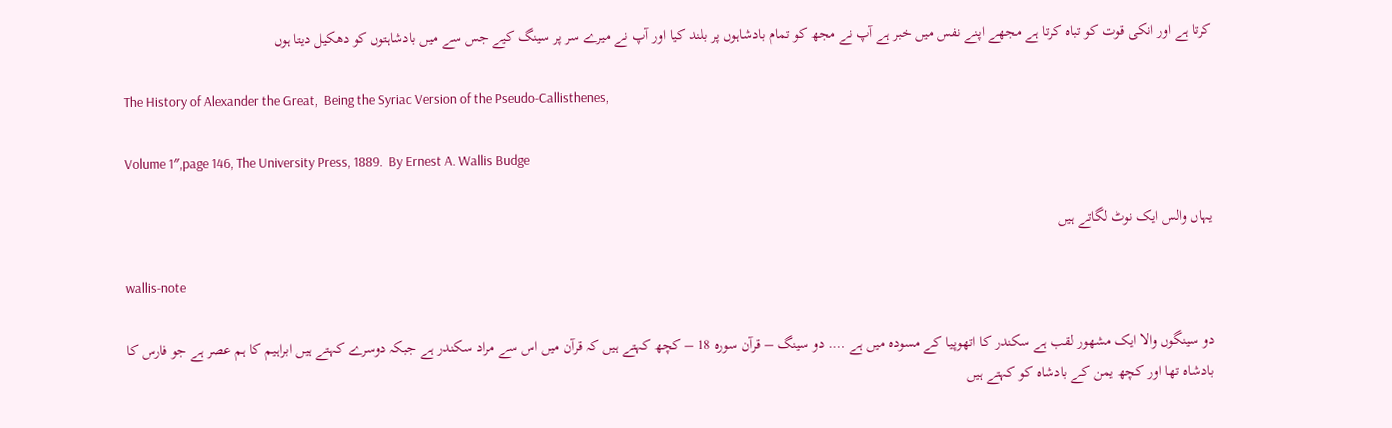کرتا ہے اور انکی قوت کو تباہ کرتا ہے مجھے اپنے نفس میں خبر ہے آپ نے مجھ کو تمام بادشاہوں پر بلند کیا اور آپ نے میرے سر پر سینگ کیے جس سے میں بادشاہتوں کو دھکیل دیتا ہوں

The History of Alexander the Great,  Being the Syriac Version of the Pseudo-Callisthenes,

Volume 1″,page 146, The University Press, 1889.  By Ernest A. Wallis Budge

یہاں والس ایک نوٹ لگاتے ہیں

wallis-note

دو سینگوں والا ایک مشھور لقب ہے سکندر کا اتھوپیا کے مسودہ میں ہے …. دو سینگ – قرآن سوره 18 – کچھ کہتے ہیں کہ قرآن میں اس سے مراد سکندر ہے جبکہ دوسرے کہتے ہیں ابراہیم کا ہم عصر ہے جو فارس کا بادشاہ تھا اور کچھ یمن کے بادشاہ کو کہتے ہیں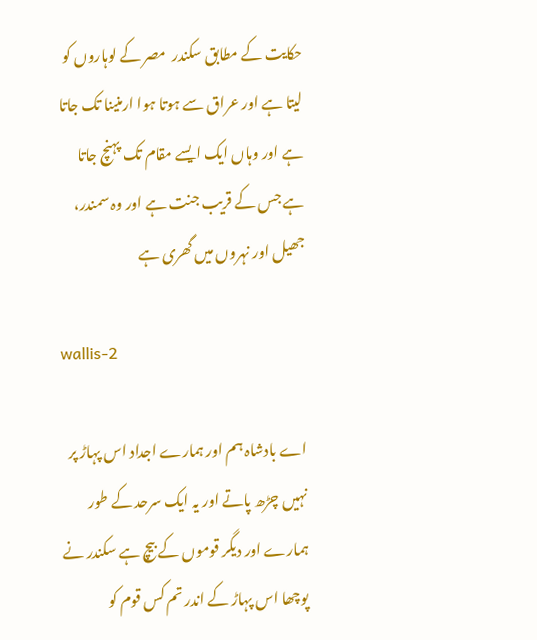حکایت کے مطابق سکندر  مصر کے لوہاروں کو لیتا ہے اور عراق سے ہوتا ہوا ارمنینا تک جاتا ہے اور وہاں ایک ایسے مقام تک پہنچ جاتا ہے جس کے قریب جنت ہے اور وہ سمندر، جھیل اور نہروں میں گھری ہے

wallis-2

اے بادشاہ ہم اور ہمارے اجداد اس پہاڑ پر نہیں چڑھ پاتے اور یہ ایک سرحد کے طور ہمارے اور دیگر قوموں کے بیچ ہے سکندر نے پوچھا اس پہاڑ کے اندر تم کس قوم کو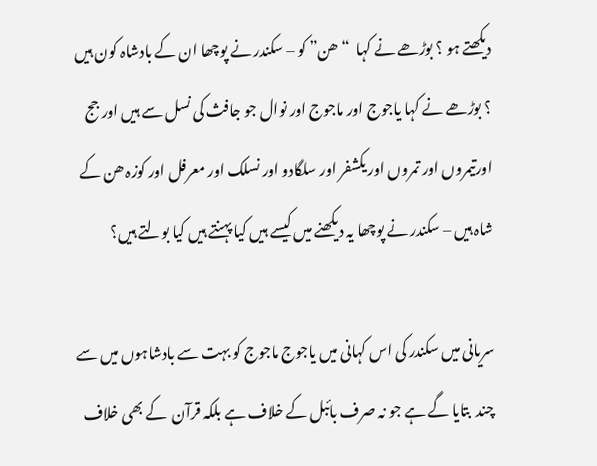دیکھتے ہو ؟ بوڑھے نے کہا  “ھن” کو – سکندر نے پوچھا ان کے بادشاہ کون ہیں ؟ بوڑھے نے کہا یاجوج اور ماجوج اور نوال جو جافث کی نسل سے ہیں اور جج اورتیمروں اور تمروں اور یکشفر اور سلگادو اور نسلک اور معرفل اور کوزہ ھن کے شاہ ہیں – سکندر نے پوچھا یہ دیکھنے میں کیسے ہیں کیا پہنتے ہیں کیا بولتے ہیں؟

سریانی میں سکندر کی اس کہانی میں یاجوج ماجوج کو بہت سے بادشاہوں میں سے  چند  بتایا گے ہے جو نہ صرف بائبل کے خلاف ہے بلکہ قرآن  کے بھی خلاف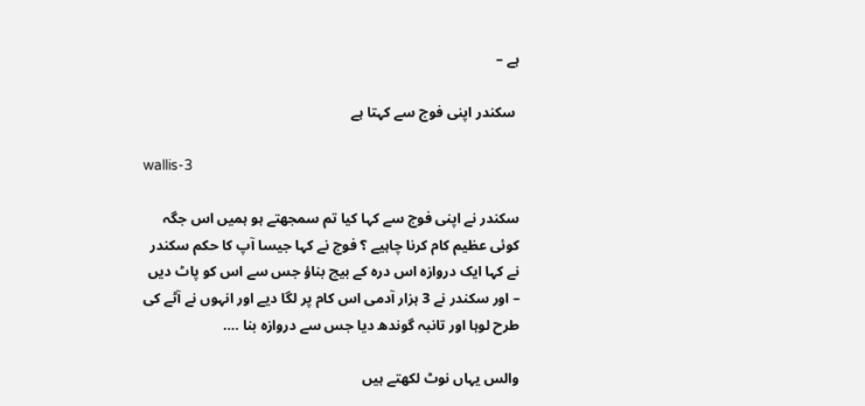ہے –

 سکندر اپنی فوج سے کہتا ہے

wallis-3

سکندر نے اپنی فوج سے کہا کیا تم سمجھتے ہو ہمیں اس جگہ کوئی عظیم کام کرنا چاہیے ؟ فوج نے کہا جیسا آپ کا حکم سکندر نے کہا ایک دروازہ اس درہ کے بیچ بناؤ جس سے اس کو پاٹ دیں – اور سکندر نے 3 ہزار آدمی اس کام پر لگا دیے اور انہوں نے آٹے کی طرح لوہا اور تانبہ گوندھ دیا جس سے دروازہ بنا ….

والس یہاں نوٹ لکھتے ہیں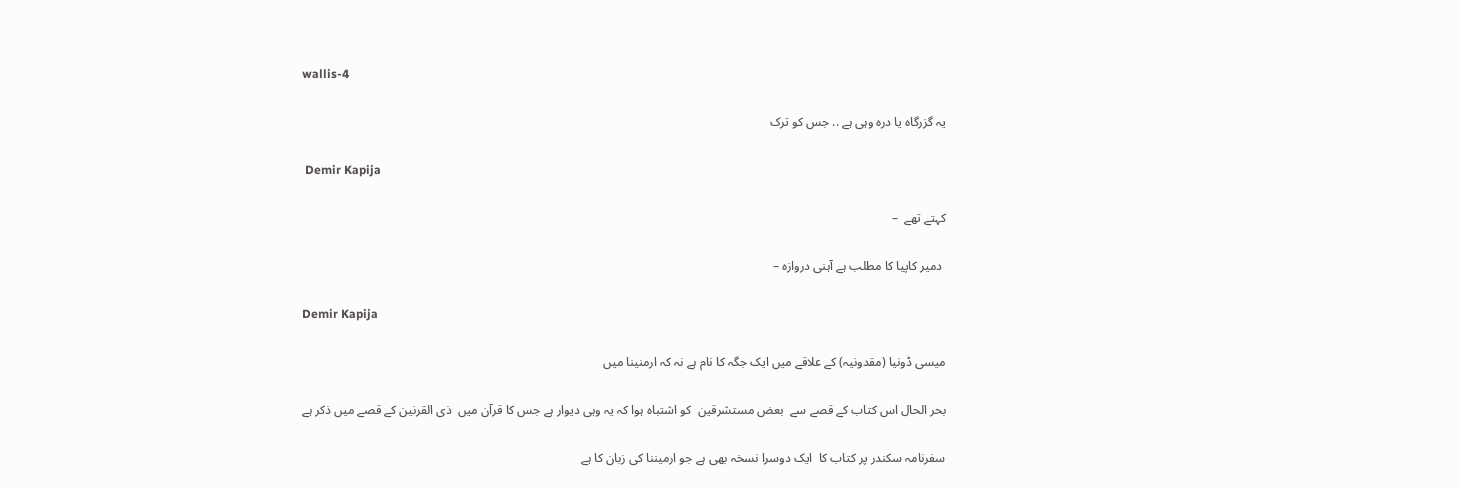wallis-4

یہ گزرگاہ یا درہ وہی ہے .. جس کو ترک

 Demir Kapija

کہتے تھے  –

 دمیر کاپیا کا مطلب ہے آہنی دروازہ –

Demir Kapija

میسی ڈونیا (مقدونیہ) کے علاقے میں ایک جگہ کا نام ہے نہ کہ ارمنینا میں

بحر الحال اس کتاب کے قصے سے  بعض مستشرقین  کو اشتباہ ہوا کہ یہ وہی دیوار ہے جس کا قرآن میں  ذی القرنین کے قصے میں ذکر ہے

سفرنامہ سکندر پر کتاب کا  ایک دوسرا نسخہ بھی ہے جو ارمیننا کی زبان کا ہے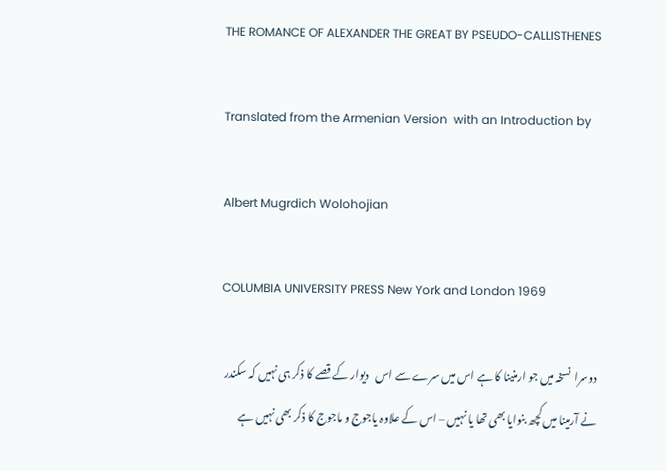THE ROMANCE OF ALEXANDER THE GREAT BY PSEUDO-CALLISTHENES

Translated from the Armenian Version  with an Introduction by

Albert Mugrdich Wolohojian

COLUMBIA UNIVERSITY PRESS New York and London 1969

دوسرا  نسخہ میں جو ارمنینا کا ہے اس میں سرے سے اس   دیوار کے قصے کا ذکر ہی نہیں کہ سکندر نے آرمینا میں کچھ بنوایا بھی تھا یا نہیں – اس کے علاوہ یاجوج و ماجوج کا ذکر بھی نہیں ہے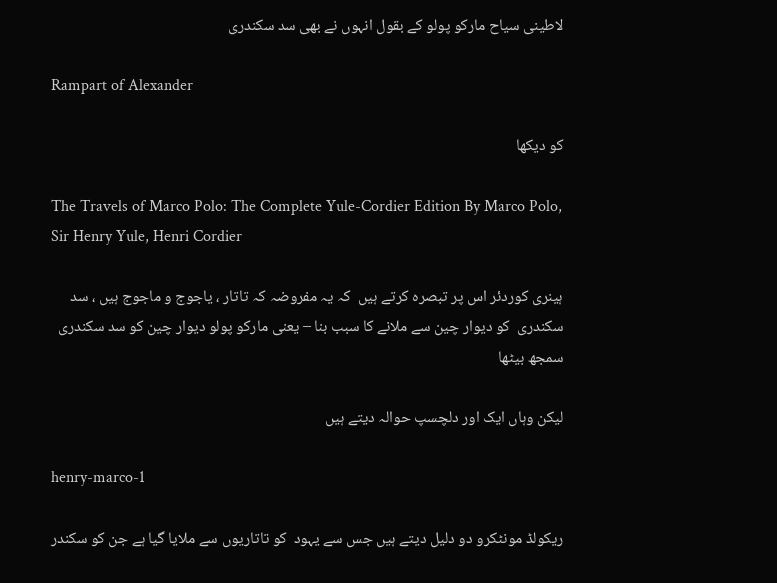لاطینی سیاح مارکو پولو کے بقول انہوں نے بھی سد سکندری

Rampart of Alexander

کو دیکھا

The Travels of Marco Polo: The Complete Yule-Cordier Edition By Marco Polo, Sir Henry Yule, Henri Cordier

ہینری کوردئر اس پر تبصرہ کرتے ہیں  کہ یہ مفروضہ کہ تاتار ، یاجوج و ماجوج ہیں ، سد سکندری  کو دیوار چین سے ملانے کا سبب بنا – یعنی مارکو پولو دیوار چین کو سد سکندری سمجھ بیٹھا

لیکن وہاں ایک اور دلچسپ حوالہ دیتے ہیں

henry-marco-1

ریکولڈ مونٹکرو دو دلیل دیتے ہیں جس سے یہود  کو تاتاریوں سے ملایا گیا ہے جن کو سکندر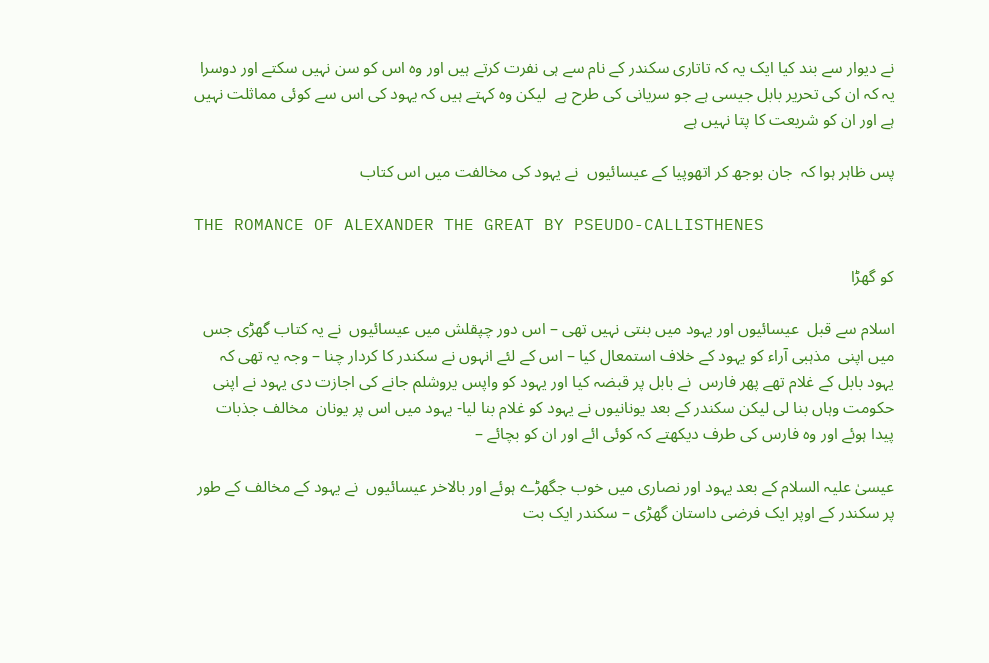نے دیوار سے بند کیا ایک یہ کہ تاتاری سکندر کے نام سے ہی نفرت کرتے ہیں اور وہ اس کو سن نہیں سکتے اور دوسرا یہ کہ ان کی تحریر بابل جیسی ہے جو سریانی کی طرح ہے  لیکن وہ کہتے ہیں کہ یہود کی اس سے کوئی مماثلت نہیں ہے اور ان کو شریعت کا پتا نہیں ہے

پس ظاہر ہوا کہ  جان بوجھ کر اتھوپیا کے عیسائیوں  نے یہود کی مخالفت میں اس کتاب

THE ROMANCE OF ALEXANDER THE GREAT BY PSEUDO-CALLISTHENES

کو گھڑا

اسلام سے قبل  عیسائیوں اور یہود میں بنتی نہیں تھی – اس دور چپقلش میں عیسائیوں  نے یہ کتاب گھڑی جس میں اپنی  مذہبی آراء کو یہود کے خلاف استمعال کیا – اس کے لئے انہوں نے سکندر کا کردار چنا – وجہ یہ تھی کہ یہود بابل کے غلام تھے پھر فارس  نے بابل پر قبضہ کیا اور یہود کو واپس یروشلم جانے کی اجازت دی یہود نے اپنی حکومت وہاں بنا لی لیکن سکندر کے بعد یونانیوں نے یہود کو غلام بنا لیا- یہود میں اس پر یونان  مخالف جذبات پیدا ہوئے اور وہ فارس کی طرف دیکھتے کہ کوئی ائے اور ان کو بچائے –

عیسیٰ علیہ السلام کے بعد یہود اور نصاری میں خوب جگھڑے ہوئے اور بالاخر عیسائیوں  نے یہود کے مخالف کے طور پر سکندر کے اوپر ایک فرضی داستان گھڑی – سکندر ایک بت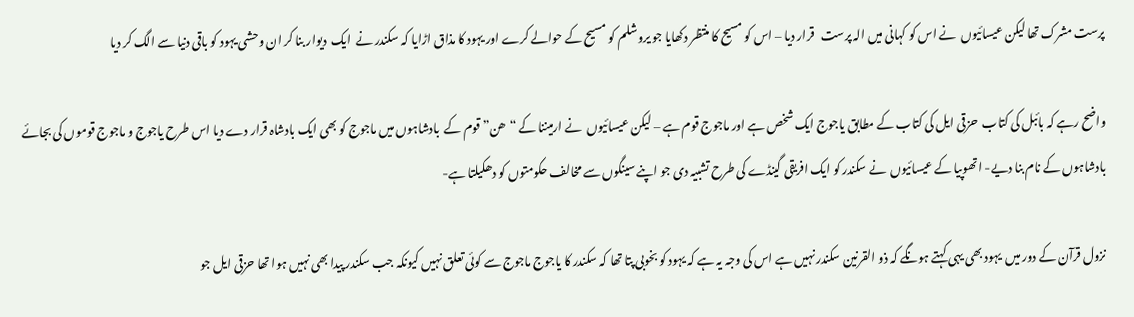پرست مشرک تھا لیکن عیسائیوں  نے اس کو کہانی میں الہ پرست   قرار دیا – اس کو مسیح کا منتظر دکھایا جو یروشلم کو مسیح کے حوالے کرے اور یہود کا مذاق اڑایا کہ سکندر نے  ایک  دیوار بنا کر ان وحشی یہود کو باقی دنیا سے الگ کر دیا

واضح رہے کہ بائبل کی کتاب  حزقی ایل کی کتاب کے مطابق یاجوج ایک شخص ہے اور ماجوج قوم ہے – لیکن عیسائیوں  نے ارمیننا کے “ھن” قوم کے  بادشاہوں میں ماجوج کو بھی ایک بادشاہ قرار دے دیا اس طرح یاجوج و ماجوج قوموں کی بجائے بادشاہوں کے نام بنا دیے- اتھوپیا کے عیسائیوں  نے سکندر کو ایک افریقی گینڈے کی طرح تشبیہ دی جو اپنے سینگوں سے مخالف حکومتوں کو دھکیلتا ہے-

نزول قرآن کے دور میں  یہود بھی یہی کہتے ہونگے کہ ذو القرنین سکندر نہیں ہے اس کی وجہ یہ ہے کہ یہود کو بخوبی پتا تھا کہ سکندر کا یاجوج ماجوج سے کوئی تعلق نہیں کیونکہ جب سکندر پیدا بھی نہیں ہوا تھا حزقی ایل جو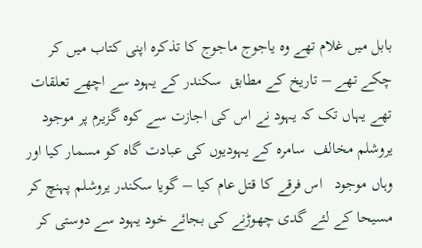بابل میں غلام تھے وہ یاجوج ماجوج کا تذکرہ اپنی کتاب میں کر چکے تھے – تاریخ کے مطابق  سکندر کے یہود سے اچھے تعلقات تھے یہاں تک کہ یہود نے اس کی اجازت سے کوہ گزیرم پر موجود یروشلم مخالف  سامرہ کے یہودیوں کی عبادت گاہ کو مسمار کیا اور وہاں موجود   اس فرقے کا قتل عام کیا – گویا سکندر یروشلم پہنچ کر مسیحا کے لئے گدی چھوڑنے کی بجائے خود یہود سے دوستی کر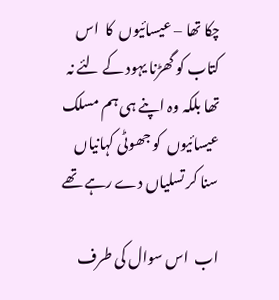چکا تھا – عیسائیوں  کا  اس کتاب کو گھڑنا یہود کے لئے نہ تھا بلکہ وہ اپنے ہی ہم مسلک عیسائیوں  کو جھوٹی کہانیاں سنا کر تسلیاں دے رہے تھے

اب  اس سوال کی طرف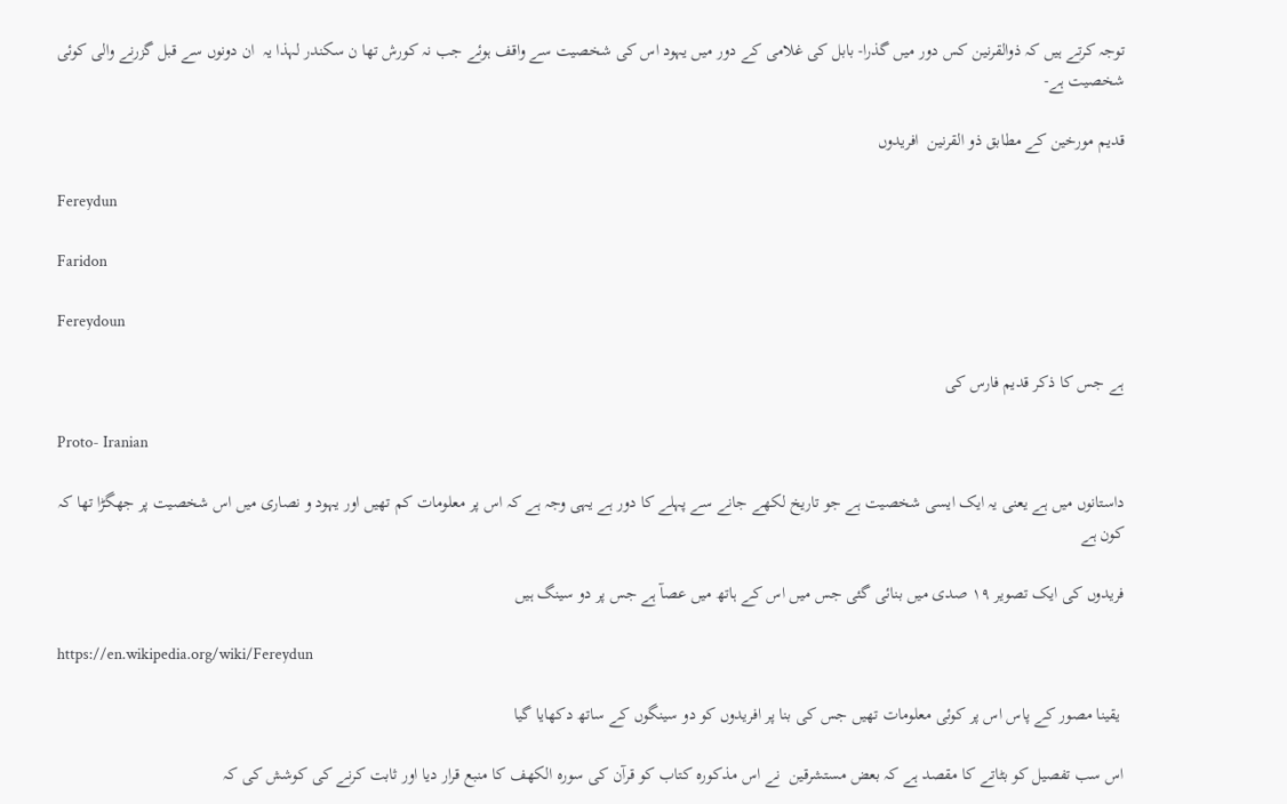توجہ کرتے ہیں کہ ذوالقرنین کس دور میں گذرا- بابل کی غلامی کے دور میں یہود اس کی شخصیت سے واقف ہوئے جب نہ کورش تھا ن سکندر لہذا یہ  ان دونوں سے قبل گزرنے والی کوئی شخصیت ہے-

قدیم مورخین کے مطابق ذو القرنین  افریدوں

Fereydun

Faridon

Fereydoun

ہے جس کا ذکر قدیم فارس کی

Proto- Iranian

داستانوں میں ہے یعنی یہ ایک ایسی شخصیت ہے جو تاریخ لکھے جانے سے پہلے کا دور ہے یہی وجہ ہے کہ اس پر معلومات کم تھیں اور یہود و نصاری میں اس شخصیت پر جھگڑا تھا کہ کون ہے

فریدوں کی ایک تصویر ١٩ صدی میں بنائی گئی جس میں اس کے ہاتھ میں عصآ ہے جس پر دو سینگ ہیں

https://en.wikipedia.org/wiki/Fereydun

 یقینا مصور کے پاس اس پر کوئی معلومات تھیں جس کی بنا پر افریدوں کو دو سینگوں کے ساتھ دکھایا گیا

اس سب تفصیل کو بٹاتے کا مقصد ہے کہ بعض مستشرقین  نے اس مذکورہ کتاب کو قرآن کی سوره الکھف کا منبع قرار دیا اور ثابت کرنے کی کوشش کی کہ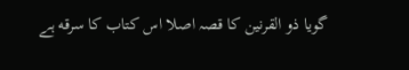گویا ذو القرنین کا قصہ اصلا اس کتاب کا سرقه ہے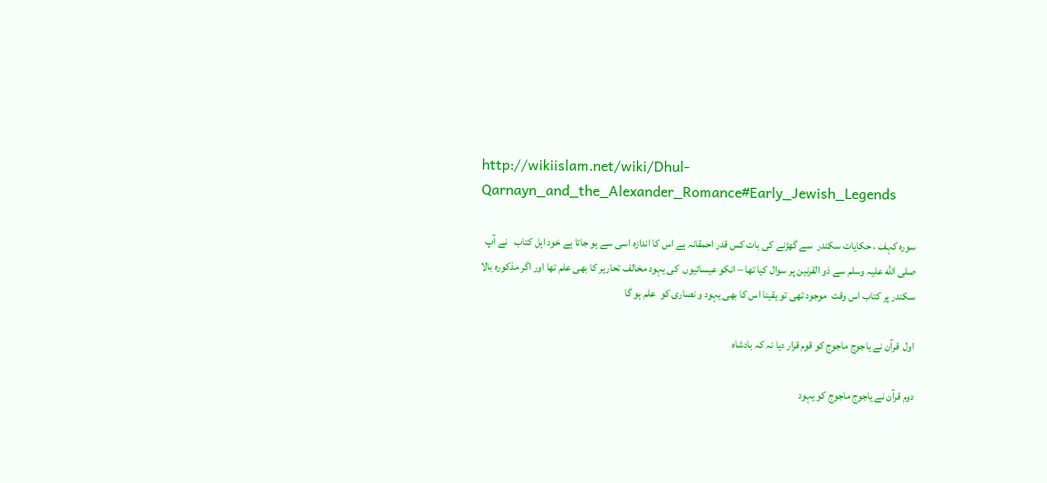http://wikiislam.net/wiki/Dhul-Qarnayn_and_the_Alexander_Romance#Early_Jewish_Legends

سوره کہف ، حکایات سکندر  سے گھڑنے کی بات کس قدر احمقانہ ہے اس کا اندازہ اسی سے ہو جاتا ہے خود اہل کتاب   نے آپ صلی الله علیہ وسلم سے ذو القرنین پر سوال کیا تھا – انکو عیسائیوں  کی یہود مخالف تحاریر کا بھی علم تھا اور اگر مذکورہ بالا  سکندر پر کتاب اس وقت  موجود تھی تو یقینا اس کا بھی یہود و نصاری کو  علم ہو گا

اول  قرآن نے یاجوج ماجوج کو قوم قرار دیا نہ کہ بادشاہ

دوم قرآن نے یاجوج ماجوج کو یہود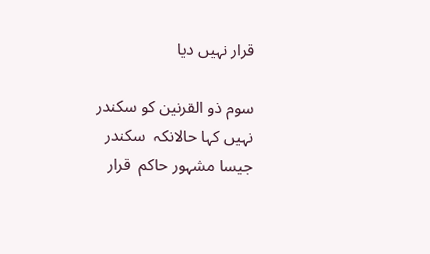قرار نہیں دیا

سوم ذو القرنین کو سکندر نہیں کہا حالانکہ  سکندر جیسا مشہور حاکم  قرار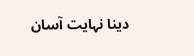دینا نہایت آسان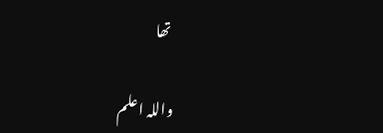تھا

واللہ اعلم